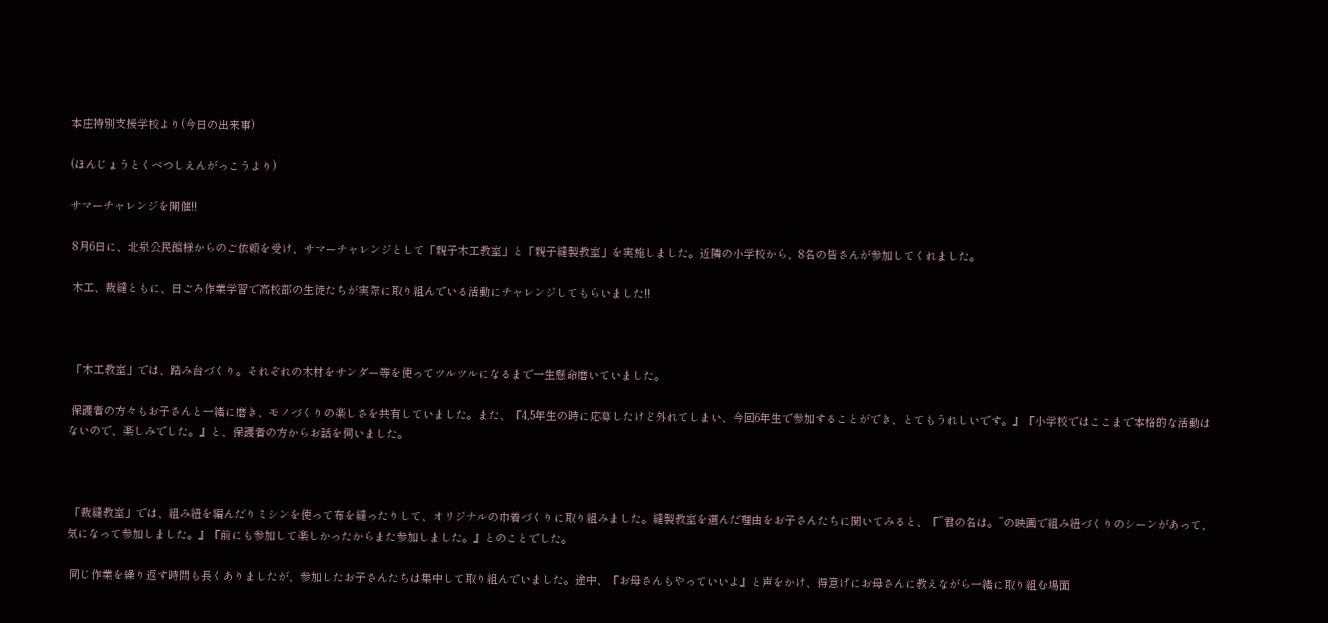本庄特別支援学校より(今日の出来事)

(ほんじょうとくべつしえんがっこうより)

サマーチャレンジを開催!!

 8月6日に、北泉公民館様からのご依頼を受け、サマーチャレンジとして「親子木工教室」と「親子縫製教室」を実施しました。近隣の小学校から、8名の皆さんが参加してくれました。

 木工、裁縫ともに、日ごろ作業学習で高校部の生徒たちが実際に取り組んでいる活動にチャレンジしてもらいました!!



 「木工教室」では、踏み台づくり。それぞれの木材をサンダー等を使ってツルツルになるまで一生懸命磨いていました。

 保護者の方々もお子さんと一緒に磨き、モノづくりの楽しさを共有していました。また、『4,5年生の時に応募したけど外れてしまい、今回6年生で参加することができ、とてもうれしいです。』『小学校ではここまで本格的な活動はないので、楽しみでした。』と、保護者の方からお話を伺いました。



 「裁縫教室」では、組み紐を編んだりミシンを使って布を縫ったりして、オリジナルの巾着づくりに取り組みました。縫製教室を選んだ理由をお子さんたちに聞いてみると、『”君の名は。”の映画で組み紐づくりのシーンがあって、気になって参加しました。』『前にも参加して楽しかったからまた参加しました。』とのことでした。

 同じ作業を繰り返す時間も長くありましたが、参加したお子さんたちは集中して取り組んでいました。途中、『お母さんもやっていいよ』と声をかけ、得意げにお母さんに教えながら一緒に取り組む場面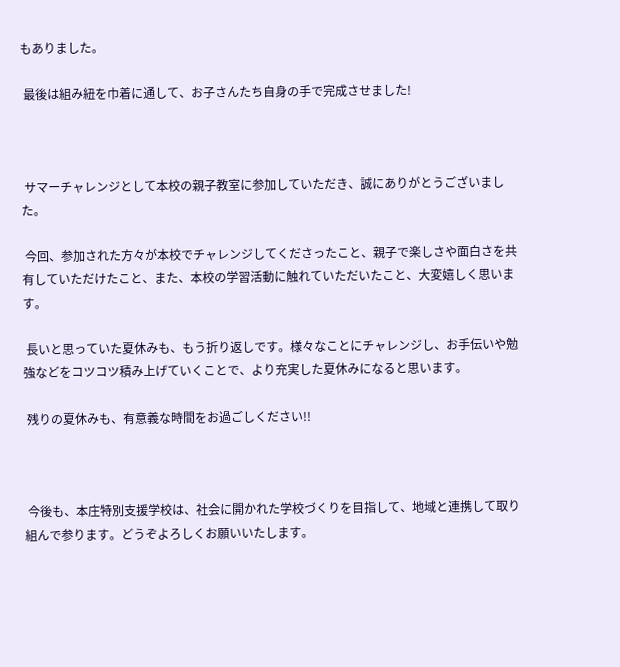もありました。

 最後は組み紐を巾着に通して、お子さんたち自身の手で完成させました!



 サマーチャレンジとして本校の親子教室に参加していただき、誠にありがとうございました。

 今回、参加された方々が本校でチャレンジしてくださったこと、親子で楽しさや面白さを共有していただけたこと、また、本校の学習活動に触れていただいたこと、大変嬉しく思います。

 長いと思っていた夏休みも、もう折り返しです。様々なことにチャレンジし、お手伝いや勉強などをコツコツ積み上げていくことで、より充実した夏休みになると思います。

 残りの夏休みも、有意義な時間をお過ごしください!!



 今後も、本庄特別支援学校は、社会に開かれた学校づくりを目指して、地域と連携して取り組んで参ります。どうぞよろしくお願いいたします。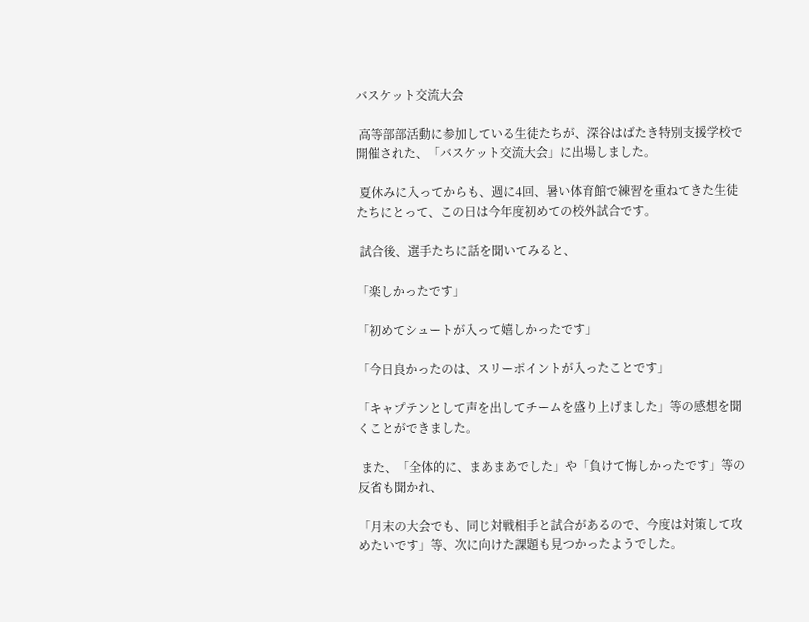バスケット交流大会

 高等部部活動に参加している生徒たちが、深谷はばたき特別支援学校で開催された、「バスケット交流大会」に出場しました。

 夏休みに入ってからも、週に4回、暑い体育館で練習を重ねてきた生徒たちにとって、この日は今年度初めての校外試合です。

 試合後、選手たちに話を聞いてみると、

「楽しかったです」

「初めてシュートが入って嬉しかったです」

「今日良かったのは、スリーポイントが入ったことです」

「キャプテンとして声を出してチームを盛り上げました」等の感想を聞くことができました。

 また、「全体的に、まあまあでした」や「負けて悔しかったです」等の反省も聞かれ、

「月末の大会でも、同じ対戦相手と試合があるので、今度は対策して攻めたいです」等、次に向けた課題も見つかったようでした。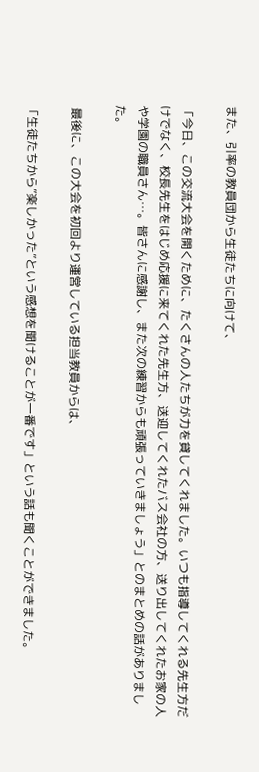また、引率の教員団から生徒たちに向けて、

「今日、この交流大会を開くために、たくさんの人たちが力を貸してくれました。いつも指導してくれる先生方だけでなく、校長先生をはじめ応援に来てくれた先生方、送迎してくれたバス会社の方、送り出してくれたお家の人や学園の職員さん…。皆さんに感謝し、また次の練習からも頑張っていきましょう」とのまとめの話がありました。

 最後に、この大会を初回より運営している担当教員からは、

「生徒たちから”楽しかった”という感想を聞けることが一番です」という話も聞くことができました。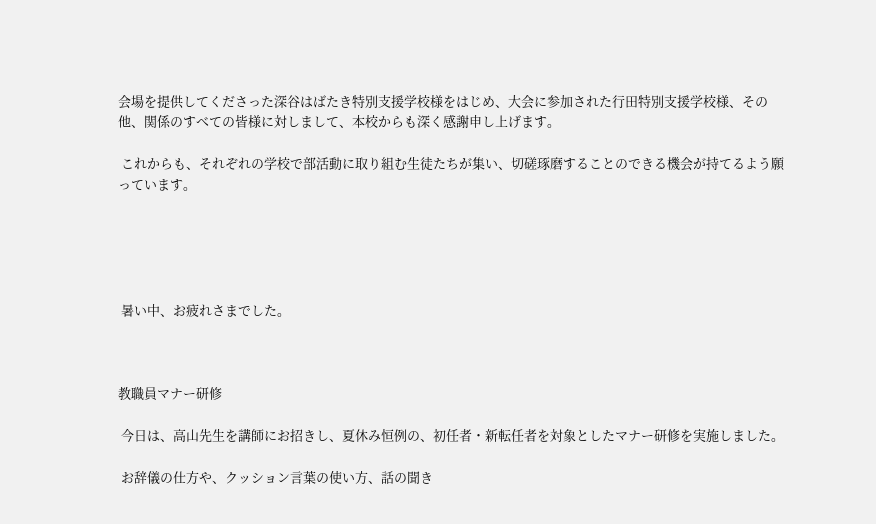会場を提供してくださった深谷はばたき特別支援学校様をはじめ、大会に参加された行田特別支援学校様、その他、関係のすべての皆様に対しまして、本校からも深く感謝申し上げます。

 これからも、それぞれの学校で部活動に取り組む生徒たちが集い、切磋琢磨することのできる機会が持てるよう願っています。





 暑い中、お疲れさまでした。



教職員マナー研修

 今日は、高山先生を講師にお招きし、夏休み恒例の、初任者・新転任者を対象としたマナー研修を実施しました。

 お辞儀の仕方や、クッション言葉の使い方、話の聞き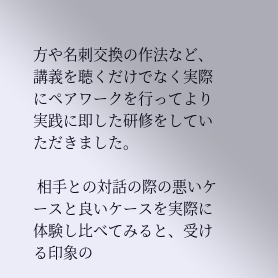方や名刺交換の作法など、講義を聴くだけでなく実際にペアワークを行ってより実践に即した研修をしていただきました。

 相手との対話の際の悪いケースと良いケースを実際に体験し比べてみると、受ける印象の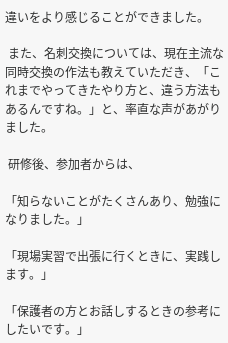違いをより感じることができました。

 また、名刺交換については、現在主流な同時交換の作法も教えていただき、「これまでやってきたやり方と、違う方法もあるんですね。」と、率直な声があがりました。

 研修後、参加者からは、

「知らないことがたくさんあり、勉強になりました。」

「現場実習で出張に行くときに、実践します。」

「保護者の方とお話しするときの参考にしたいです。」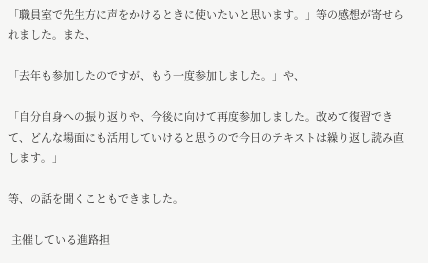「職員室で先生方に声をかけるときに使いたいと思います。」等の感想が寄せられました。また、

「去年も参加したのですが、もう一度参加しました。」や、

「自分自身への振り返りや、今後に向けて再度参加しました。改めて復習できて、どんな場面にも活用していけると思うので今日のテキストは繰り返し読み直します。」

等、の話を聞くこともできました。

 主催している進路担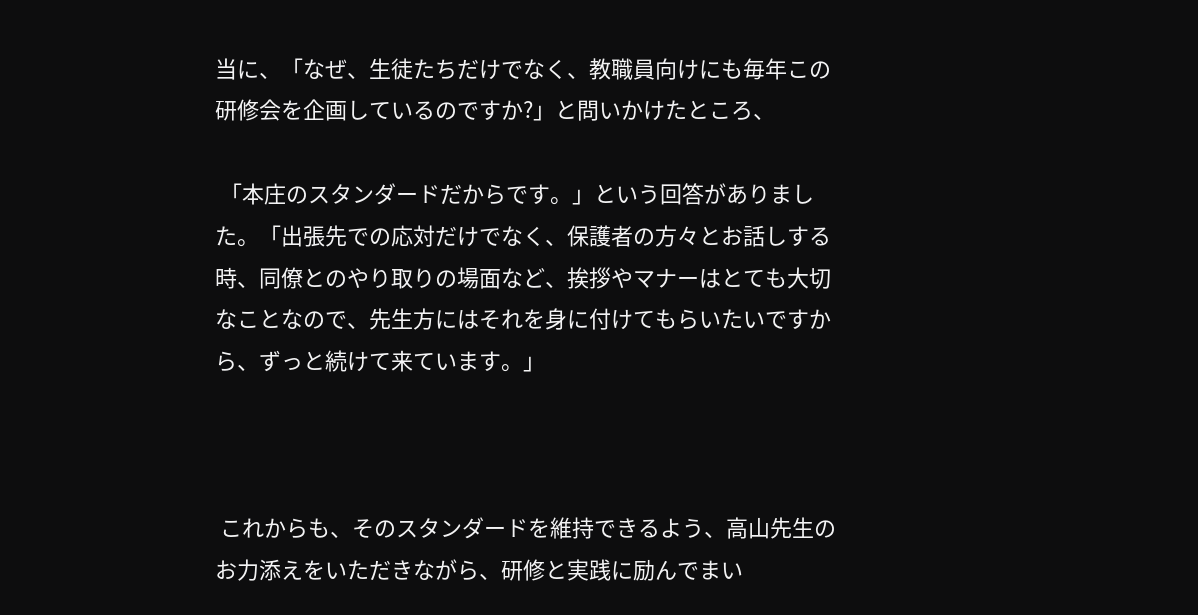当に、「なぜ、生徒たちだけでなく、教職員向けにも毎年この研修会を企画しているのですか?」と問いかけたところ、

 「本庄のスタンダードだからです。」という回答がありました。「出張先での応対だけでなく、保護者の方々とお話しする時、同僚とのやり取りの場面など、挨拶やマナーはとても大切なことなので、先生方にはそれを身に付けてもらいたいですから、ずっと続けて来ています。」



 これからも、そのスタンダードを維持できるよう、高山先生のお力添えをいただきながら、研修と実践に励んでまい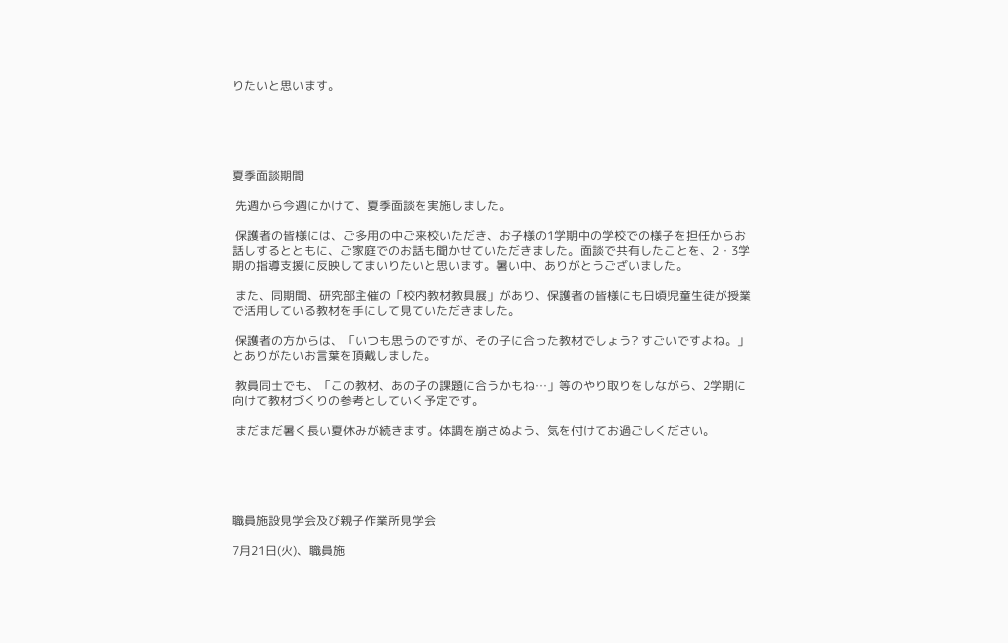りたいと思います。





夏季面談期間

 先週から今週にかけて、夏季面談を実施しました。

 保護者の皆様には、ご多用の中ご来校いただき、お子様の1学期中の学校での様子を担任からお話しするとともに、ご家庭でのお話も聞かせていただきました。面談で共有したことを、2・3学期の指導支援に反映してまいりたいと思います。暑い中、ありがとうございました。

 また、同期間、研究部主催の「校内教材教具展」があり、保護者の皆様にも日頃児童生徒が授業で活用している教材を手にして見ていただきました。

 保護者の方からは、「いつも思うのですが、その子に合った教材でしょう? すごいですよね。」とありがたいお言葉を頂戴しました。

 教員同士でも、「この教材、あの子の課題に合うかもね…」等のやり取りをしながら、2学期に向けて教材づくりの参考としていく予定です。

 まだまだ暑く長い夏休みが続きます。体調を崩さぬよう、気を付けてお過ごしください。





職員施設見学会及び親子作業所見学会

7月21日(火)、職員施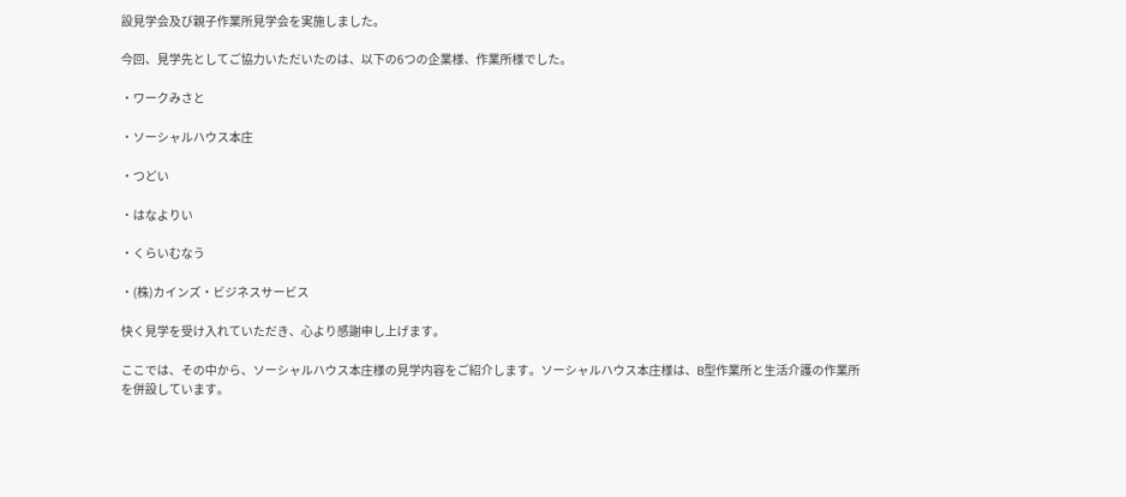設見学会及び親子作業所見学会を実施しました。

今回、見学先としてご協力いただいたのは、以下の6つの企業様、作業所様でした。

・ワークみさと

・ソーシャルハウス本庄

・つどい

・はなよりい

・くらいむなう

・(株)カインズ・ビジネスサービス

快く見学を受け入れていただき、心より感謝申し上げます。

ここでは、その中から、ソーシャルハウス本庄様の見学内容をご紹介します。ソーシャルハウス本庄様は、B型作業所と生活介護の作業所を併設しています。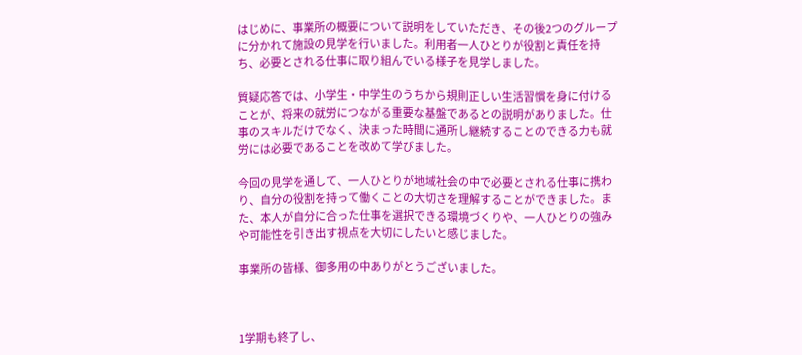はじめに、事業所の概要について説明をしていただき、その後2つのグループに分かれて施設の見学を行いました。利用者一人ひとりが役割と責任を持ち、必要とされる仕事に取り組んでいる様子を見学しました。

質疑応答では、小学生・中学生のうちから規則正しい生活習慣を身に付けることが、将来の就労につながる重要な基盤であるとの説明がありました。仕事のスキルだけでなく、決まった時間に通所し継続することのできる力も就労には必要であることを改めて学びました。

今回の見学を通して、一人ひとりが地域社会の中で必要とされる仕事に携わり、自分の役割を持って働くことの大切さを理解することができました。また、本人が自分に合った仕事を選択できる環境づくりや、一人ひとりの強みや可能性を引き出す視点を大切にしたいと感じました。

事業所の皆様、御多用の中ありがとうございました。



1学期も終了し、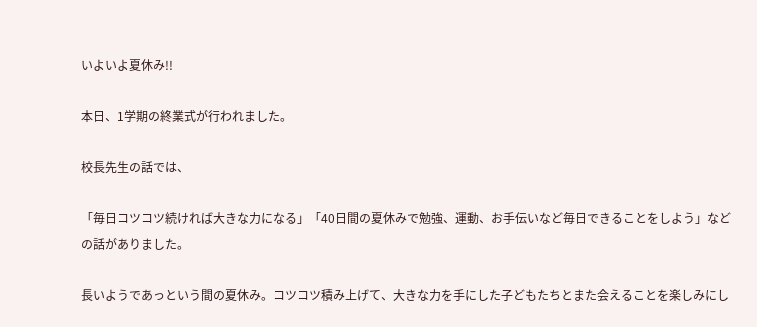いよいよ夏休み!!

本日、1学期の終業式が行われました。

校長先生の話では、

「毎日コツコツ続ければ大きな力になる」「40日間の夏休みで勉強、運動、お手伝いなど毎日できることをしよう」などの話がありました。

長いようであっという間の夏休み。コツコツ積み上げて、大きな力を手にした子どもたちとまた会えることを楽しみにし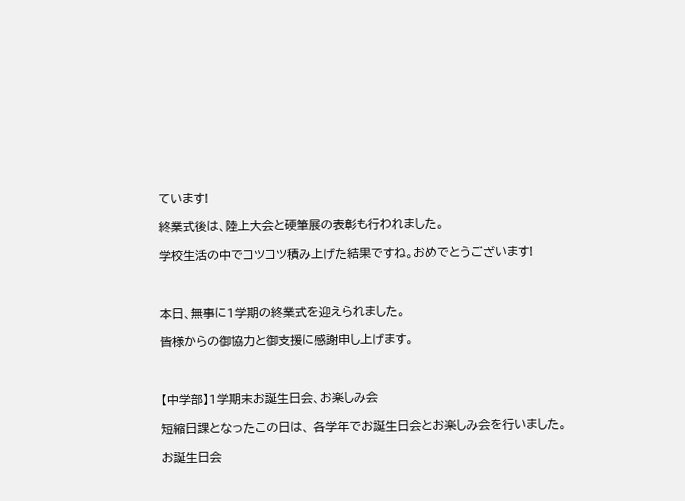ています!

終業式後は、陸上大会と硬筆展の表彰も行われました。

学校生活の中でコツコツ積み上げた結果ですね。おめでとうございます!



本日、無事に1学期の終業式を迎えられました。

皆様からの御協力と御支援に感謝申し上げます。



【中学部】1学期末お誕生日会、お楽しみ会

短縮日課となったこの日は、 各学年でお誕生日会とお楽しみ会を行いました。

お誕生日会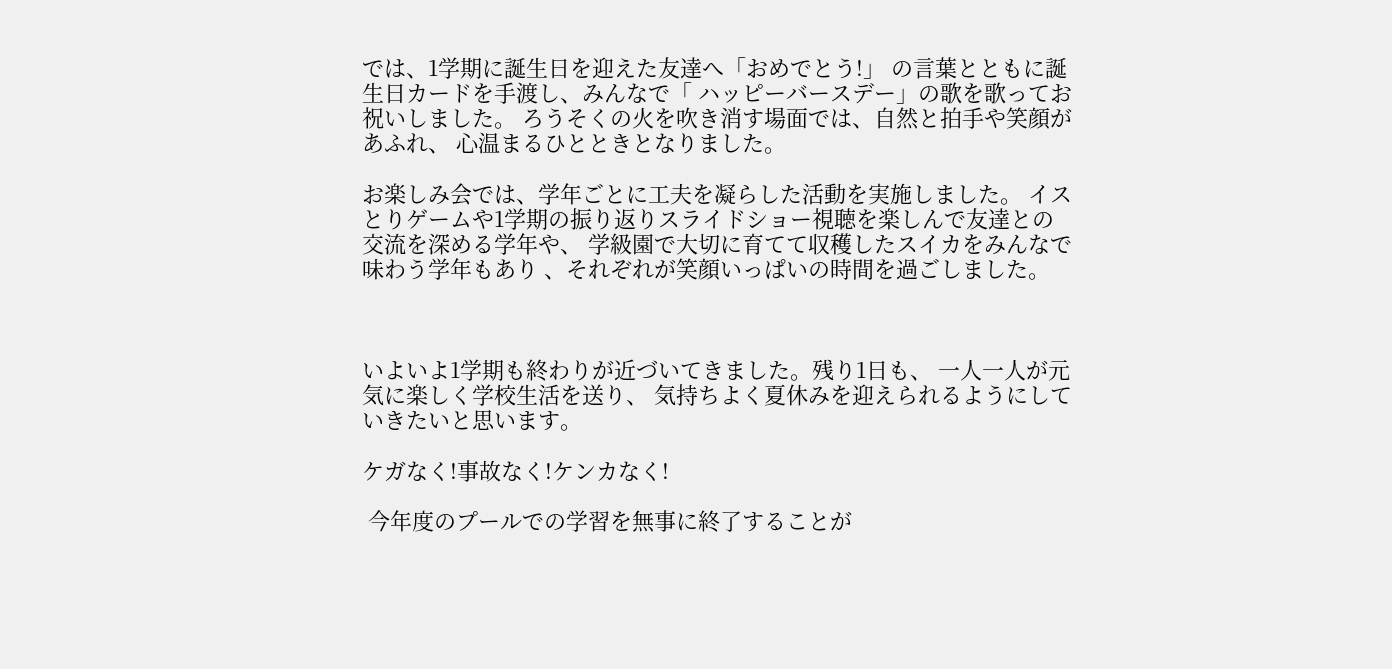では、1学期に誕生日を迎えた友達へ「おめでとう!」 の言葉とともに誕生日カードを手渡し、みんなで「 ハッピーバースデー」の歌を歌ってお祝いしました。 ろうそくの火を吹き消す場面では、自然と拍手や笑顔があふれ、 心温まるひとときとなりました。

お楽しみ会では、学年ごとに工夫を凝らした活動を実施しました。 イスとりゲームや1学期の振り返りスライドショー視聴を楽しんで友達との交流を深める学年や、 学級園で大切に育てて収穫したスイカをみんなで味わう学年もあり 、それぞれが笑顔いっぱいの時間を過ごしました。



いよいよ1学期も終わりが近づいてきました。残り1日も、 一人一人が元気に楽しく学校生活を送り、 気持ちよく夏休みを迎えられるようにしていきたいと思います。

ケガなく!事故なく!ケンカなく!

 今年度のプールでの学習を無事に終了することが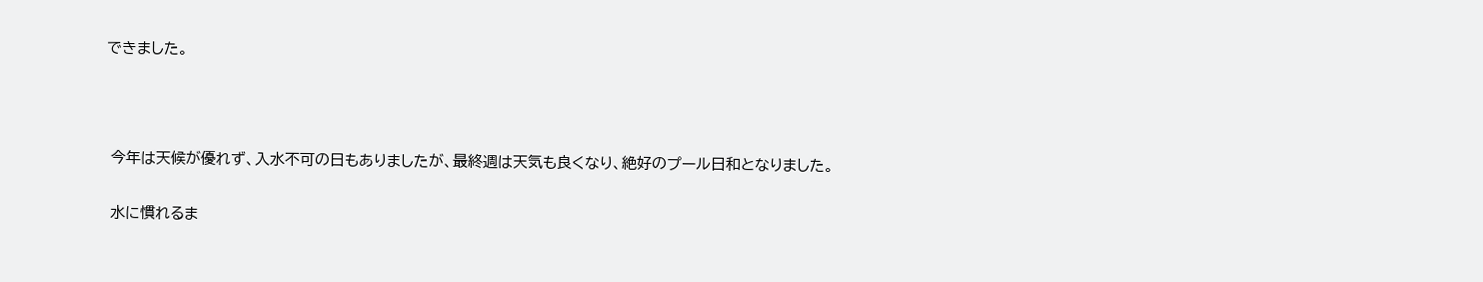できました。



 今年は天候が優れず、入水不可の日もありましたが、最終週は天気も良くなり、絶好のプール日和となりました。

 水に慣れるま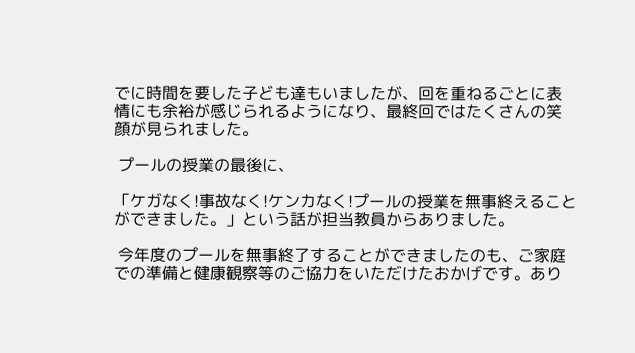でに時間を要した子ども達もいましたが、回を重ねるごとに表情にも余裕が感じられるようになり、最終回ではたくさんの笑顔が見られました。

 プールの授業の最後に、

「ケガなく!事故なく!ケンカなく!プールの授業を無事終えることができました。」という話が担当教員からありました。

 今年度のプールを無事終了することができましたのも、ご家庭での準備と健康観察等のご協力をいただけたおかげです。あり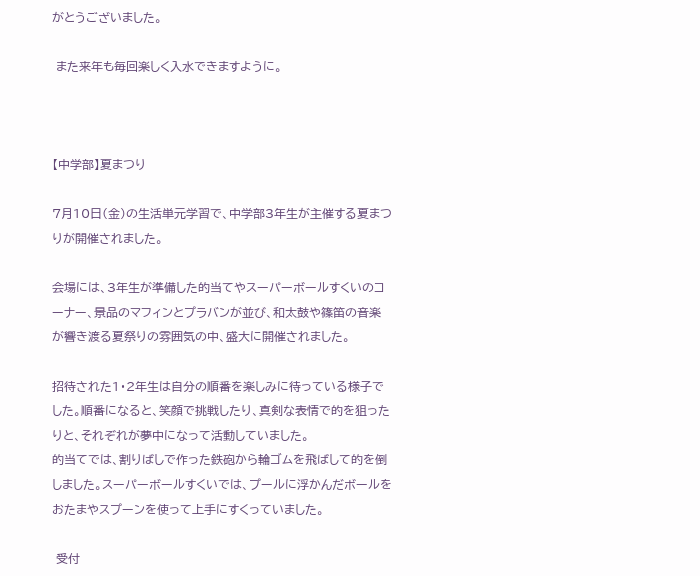がとうございました。

 また来年も毎回楽しく入水できますように。



【中学部】夏まつり

7月10日(金)の生活単元学習で、中学部3年生が主催する夏まつりが開催されました。

会場には、3年生が準備した的当てやスーパーボールすくいのコーナー、景品のマフィンとプラバンが並び、和太鼓や篠笛の音楽が響き渡る夏祭りの雰囲気の中、盛大に開催されました。

招待された1・2年生は自分の順番を楽しみに待っている様子でした。順番になると、笑顔で挑戦したり、真剣な表情で的を狙ったりと、それぞれが夢中になって活動していました。
的当てでは、割りばしで作った鉄砲から輪ゴムを飛ばして的を倒しました。スーパーボールすくいでは、プールに浮かんだボールをおたまやスプーンを使って上手にすくっていました。

 受付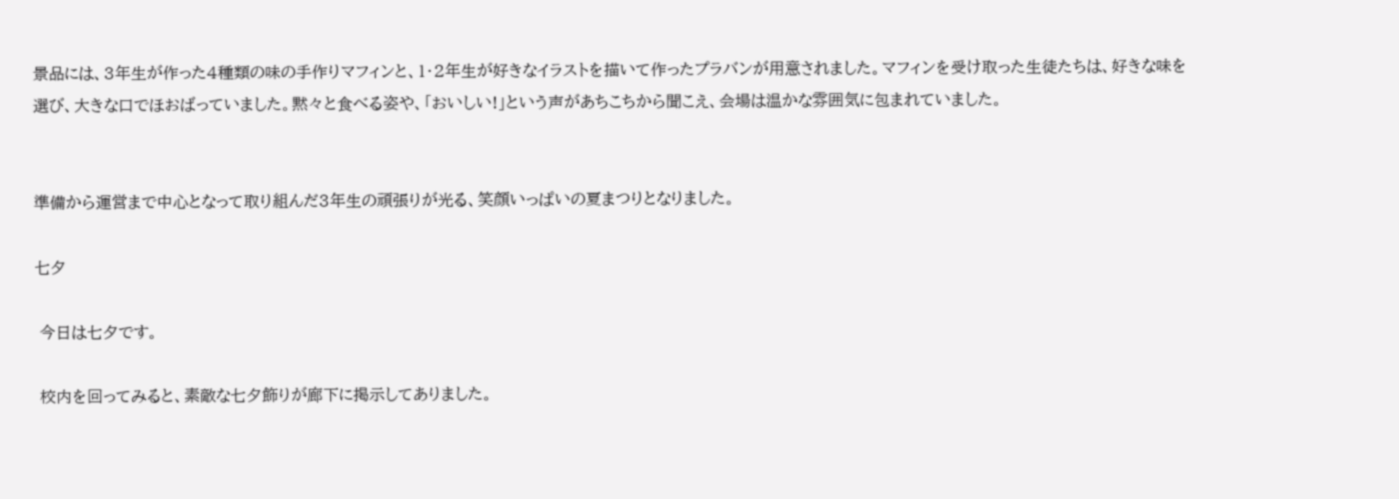景品には、3年生が作った4種類の味の手作りマフィンと、1・2年生が好きなイラストを描いて作ったプラバンが用意されました。マフィンを受け取った生徒たちは、好きな味を選び、大きな口でほおばっていました。黙々と食べる姿や、「おいしい!」という声があちこちから聞こえ、会場は温かな雰囲気に包まれていました。


準備から運営まで中心となって取り組んだ3年生の頑張りが光る、笑顔いっぱいの夏まつりとなりました。

七夕

 今日は七夕です。

 校内を回ってみると、素敵な七夕飾りが廊下に掲示してありました。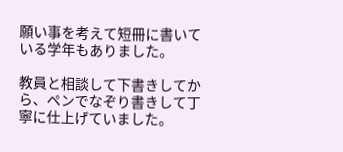願い事を考えて短冊に書いている学年もありました。

教員と相談して下書きしてから、ペンでなぞり書きして丁寧に仕上げていました。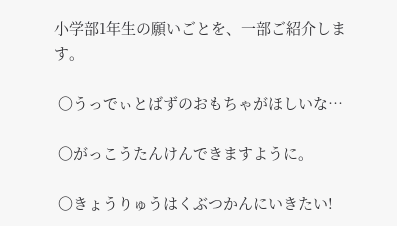小学部1年生の願いごとを、一部ご紹介します。

 〇うっでぃとばずのおもちゃがほしいな…

 〇がっこうたんけんできますように。

 〇きょうりゅうはくぶつかんにいきたい!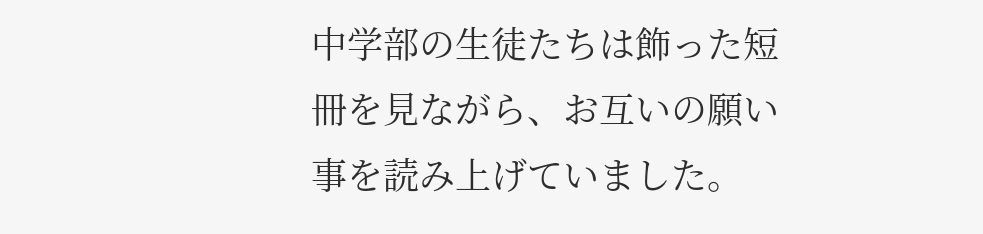中学部の生徒たちは飾った短冊を見ながら、お互いの願い事を読み上げていました。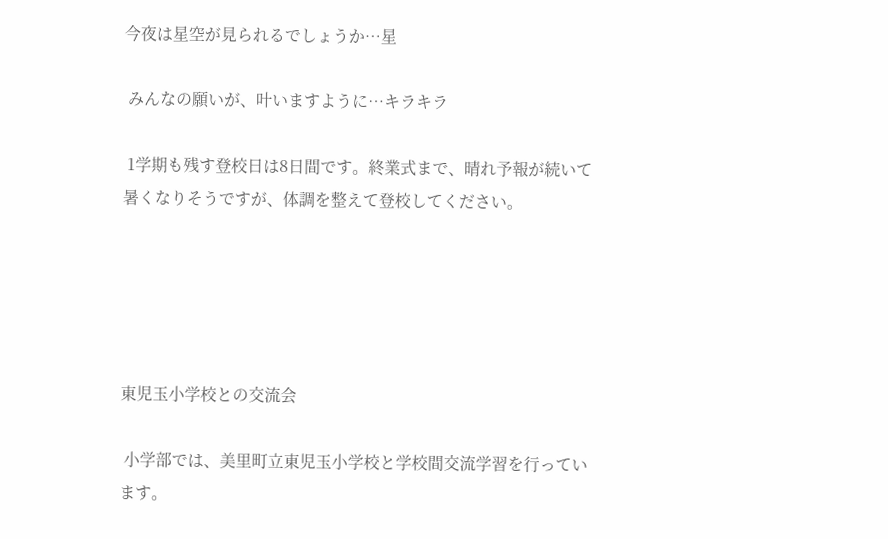今夜は星空が見られるでしょうか…星

 みんなの願いが、叶いますように…キラキラ

 1学期も残す登校日は8日間です。終業式まで、晴れ予報が続いて暑くなりそうですが、体調を整えて登校してください。





東児玉小学校との交流会

 小学部では、美里町立東児玉小学校と学校間交流学習を行っています。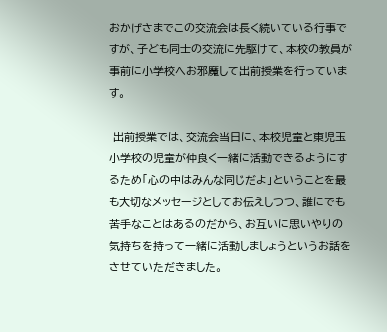おかげさまでこの交流会は長く続いている行事ですが、子ども同士の交流に先駆けて、本校の教員が事前に小学校へお邪魔して出前授業を行っています。

 出前授業では、交流会当日に、本校児童と東児玉小学校の児童が仲良く一緒に活動できるようにするため「心の中はみんな同じだよ」ということを最も大切なメッセージとしてお伝えしつつ、誰にでも苦手なことはあるのだから、お互いに思いやりの気持ちを持って一緒に活動しましょうというお話をさせていただきました。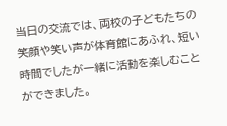当日の交流では、両校の子どもたちの笑顔や笑い声が体育館にあふれ、短い時間でしたが一緒に活動を楽しむことができました。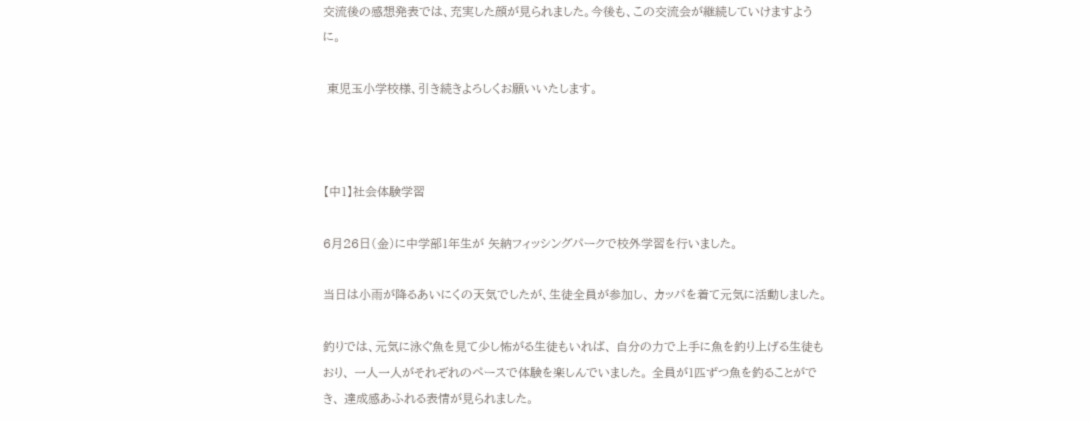交流後の感想発表では、充実した顔が見られました。今後も、この交流会が継続していけますように。

 東児玉小学校様、引き続きよろしくお願いいたします。



【中1】社会体験学習

6月26日(金)に中学部1年生が 矢納フィッシングパークで校外学習を行いました。

当日は小雨が降るあいにくの天気でしたが、生徒全員が参加し、 カッパを着て元気に活動しました。

釣りでは、元気に泳ぐ魚を見て少し怖がる生徒もいれば、 自分の力で上手に魚を釣り上げる生徒もおり、 一人一人がそれぞれのペースで体験を楽しんでいました。 全員が1匹ずつ魚を釣ることができ、 達成感あふれる表情が見られました。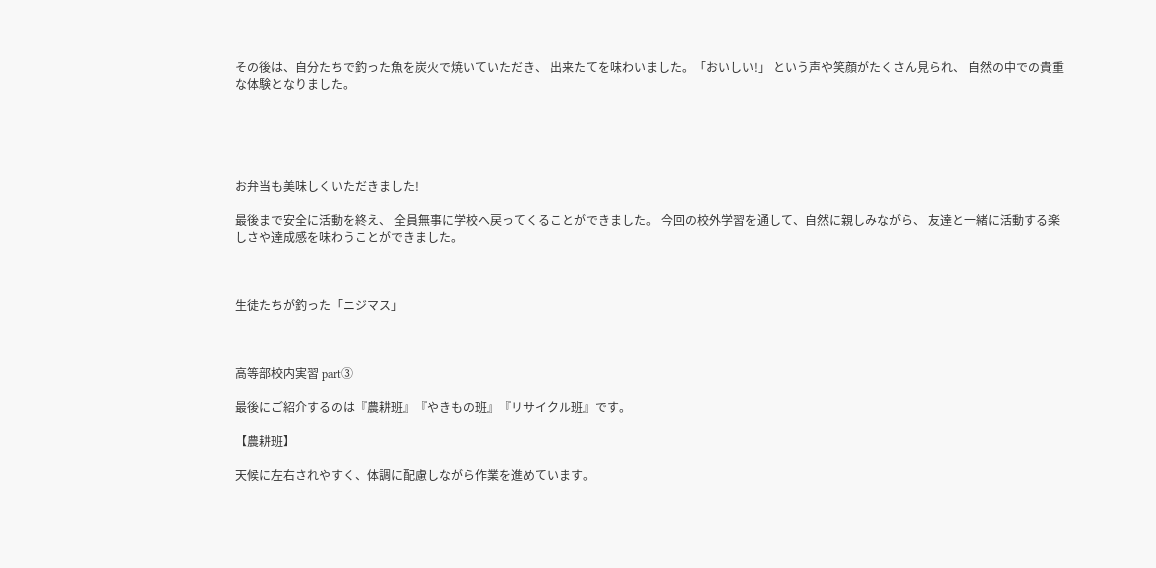その後は、自分たちで釣った魚を炭火で焼いていただき、 出来たてを味わいました。「おいしい!」 という声や笑顔がたくさん見られ、 自然の中での貴重な体験となりました。





お弁当も美味しくいただきました!

最後まで安全に活動を終え、 全員無事に学校へ戻ってくることができました。 今回の校外学習を通して、自然に親しみながら、 友達と一緒に活動する楽しさや達成感を味わうことができました。



生徒たちが釣った「ニジマス」



高等部校内実習 part③

最後にご紹介するのは『農耕班』『やきもの班』『リサイクル班』です。

【農耕班】

天候に左右されやすく、体調に配慮しながら作業を進めています。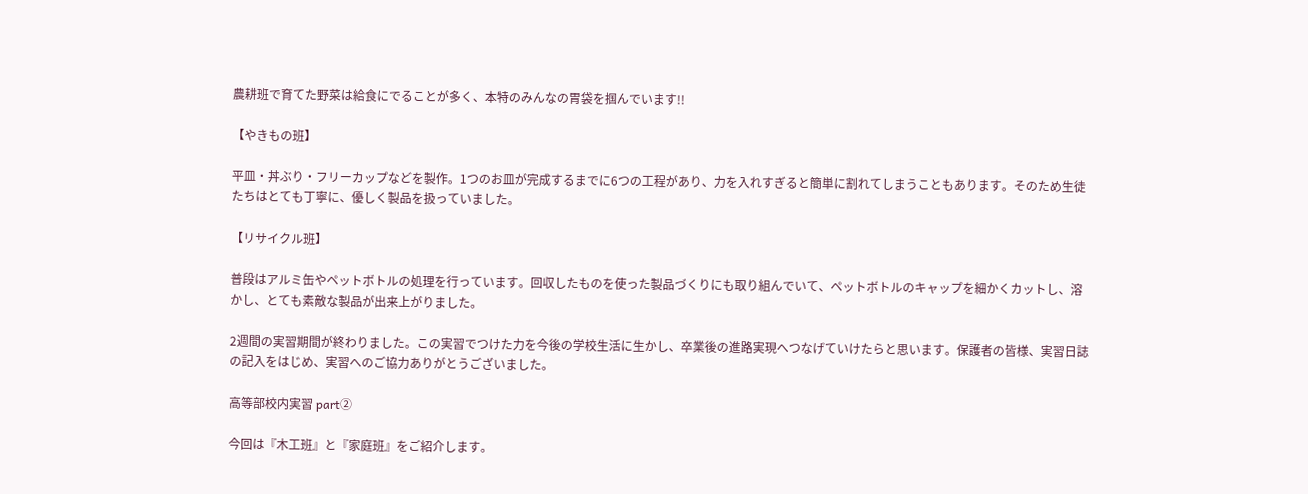農耕班で育てた野菜は給食にでることが多く、本特のみんなの胃袋を掴んでいます!!

【やきもの班】

平皿・丼ぶり・フリーカップなどを製作。1つのお皿が完成するまでに6つの工程があり、力を入れすぎると簡単に割れてしまうこともあります。そのため生徒たちはとても丁寧に、優しく製品を扱っていました。

【リサイクル班】

普段はアルミ缶やペットボトルの処理を行っています。回収したものを使った製品づくりにも取り組んでいて、ペットボトルのキャップを細かくカットし、溶かし、とても素敵な製品が出来上がりました。

2週間の実習期間が終わりました。この実習でつけた力を今後の学校生活に生かし、卒業後の進路実現へつなげていけたらと思います。保護者の皆様、実習日誌の記入をはじめ、実習へのご協力ありがとうございました。

高等部校内実習 part②

今回は『木工班』と『家庭班』をご紹介します。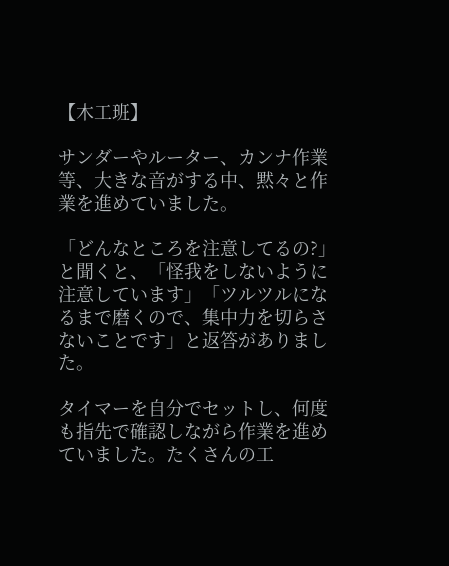【木工班】

サンダーやルーター、カンナ作業等、大きな音がする中、黙々と作業を進めていました。

「どんなところを注意してるの?」と聞くと、「怪我をしないように注意しています」「ツルツルになるまで磨くので、集中力を切らさないことです」と返答がありました。

タイマーを自分でセットし、何度も指先で確認しながら作業を進めていました。たくさんの工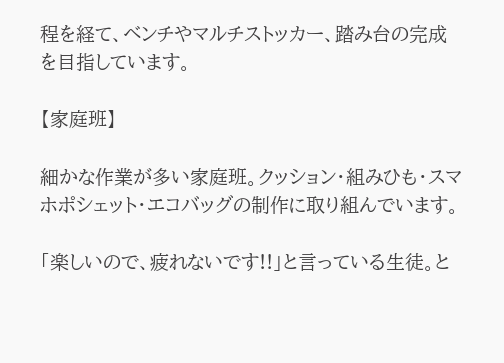程を経て、ベンチやマルチストッカー、踏み台の完成を目指しています。

【家庭班】

細かな作業が多い家庭班。クッション・組みひも・スマホポシェット・エコバッグの制作に取り組んでいます。

「楽しいので、疲れないです!!」と言っている生徒。と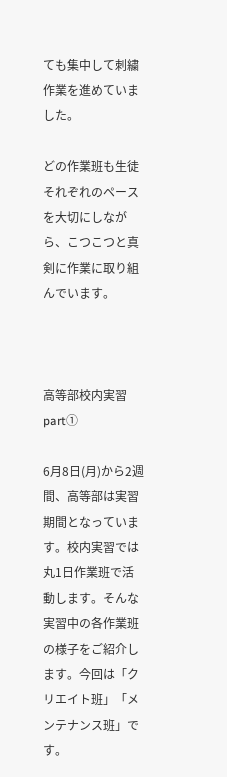ても集中して刺繍作業を進めていました。

どの作業班も生徒それぞれのペースを大切にしながら、こつこつと真剣に作業に取り組んでいます。



高等部校内実習 part①

6月8日(月)から2週間、高等部は実習期間となっています。校内実習では丸1日作業班で活動します。そんな実習中の各作業班の様子をご紹介します。今回は「クリエイト班」「メンテナンス班」です。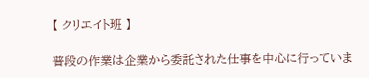【 クリエイト班 】

普段の作業は企業から委託された仕事を中心に行っていま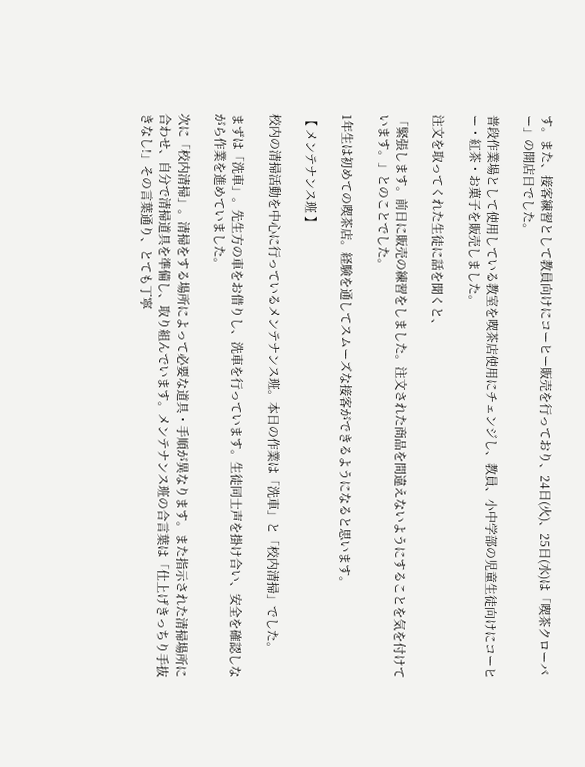す。また、接客練習として教員向けにコーヒー販売を行っており、24日(火)、25日(水)は「喫茶クローバー」の開店日でした。

普段作業場として使用している教室を喫茶店使用にチェンジし、教員、小中学部の児童生徒向けにコーヒー・紅茶・お菓子を販売しました。

注文を取ってくれた生徒に話を聞くと、

「緊張します。前日に販売の練習をしました。注文された商品を間違えないようにすることを気を付けています。」とのことでした。

1年生は初めての喫茶店。経験を通してスムーズな接客ができるようになると思います。

【 メンテナンス班 】

校内の清掃活動を中心に行っているメンテナンス班。本日の作業は「洗車」と「校内清掃」でした。

まずは「洗車」。先生方の車をお借りし、洗車を行っています。生徒同士声を掛け合い、安全を確認しながら作業を進めていました。

次に「校内清掃」。清掃をする場所によって必要な道具・手順が異なります。また指示された清掃場所に合わせ、自分で清掃道具を準備し、取り組んでいます。メンテナンス班の合言葉は「仕上げきっちり手抜きなし!」その言葉通り、とても丁寧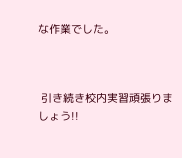な作業でした。



 引き続き校内実習頑張りましょう!!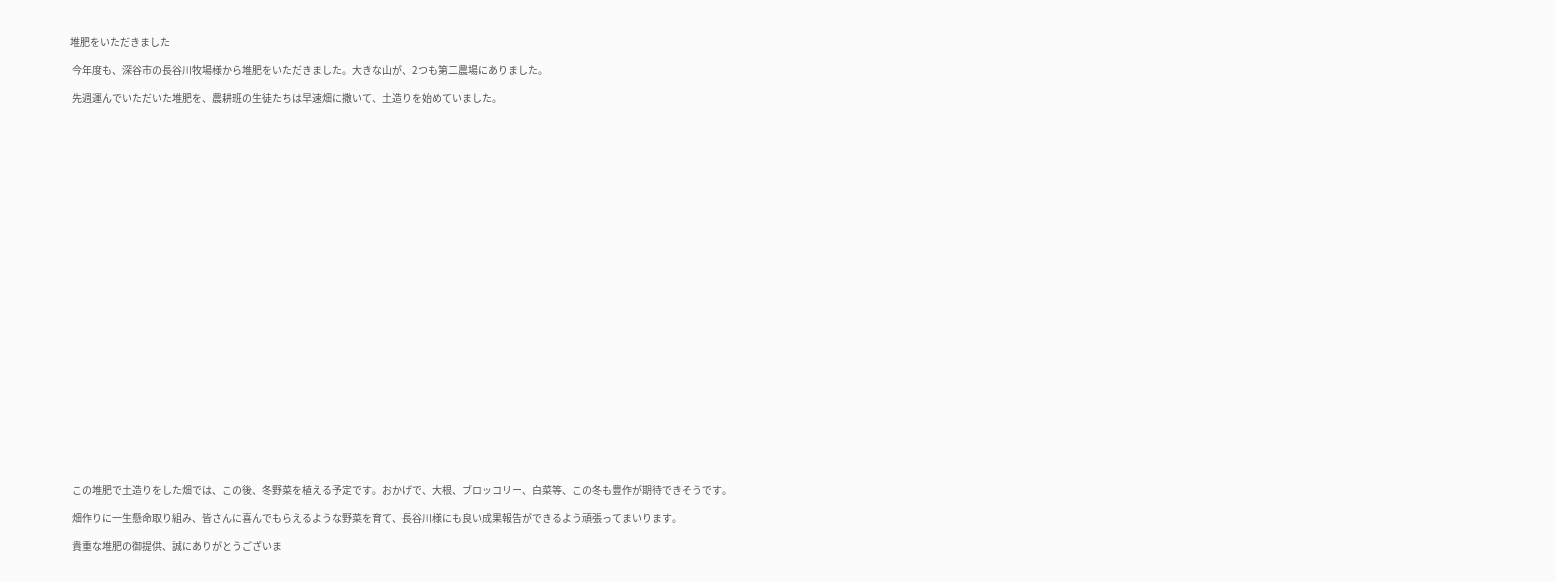堆肥をいただきました

 今年度も、深谷市の長谷川牧場様から堆肥をいただきました。大きな山が、2つも第二農場にありました。

 先週運んでいただいた堆肥を、農耕班の生徒たちは早速畑に撒いて、土造りを始めていました。



























 この堆肥で土造りをした畑では、この後、冬野菜を植える予定です。おかげで、大根、ブロッコリー、白菜等、この冬も豊作が期待できそうです。

 畑作りに一生懸命取り組み、皆さんに喜んでもらえるような野菜を育て、長谷川様にも良い成果報告ができるよう頑張ってまいります。

 貴重な堆肥の御提供、誠にありがとうございま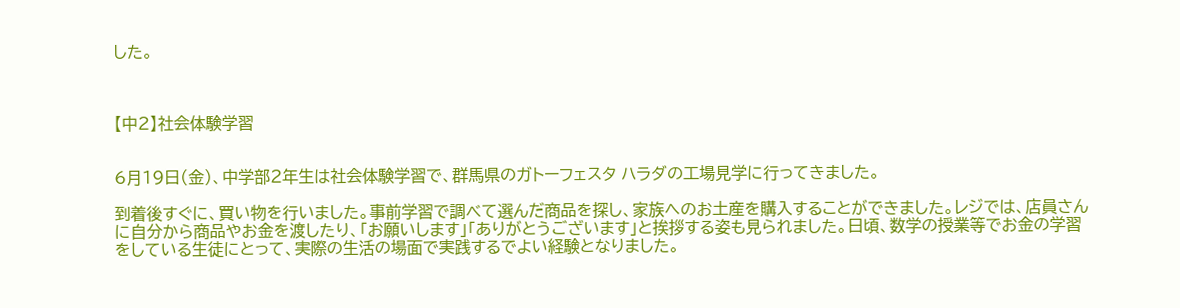した。



【中2】社会体験学習


6月19日(金)、中学部2年生は社会体験学習で、群馬県のガトーフェスタ ハラダの工場見学に行ってきました。

到着後すぐに、買い物を行いました。事前学習で調べて選んだ商品を探し、家族へのお土産を購入することができました。レジでは、店員さんに自分から商品やお金を渡したり、「お願いします」「ありがとうございます」と挨拶する姿も見られました。日頃、数学の授業等でお金の学習をしている生徒にとって、実際の生活の場面で実践するでよい経験となりました。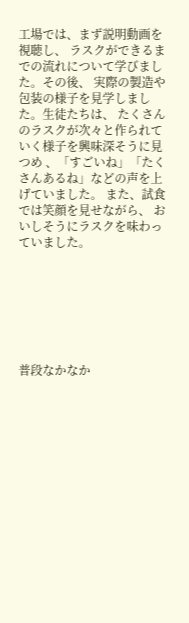工場では、まず説明動画を視聴し、 ラスクができるまでの流れについて学びました。その後、 実際の製造や包装の様子を見学しました。生徒たちは、 たくさんのラスクが次々と作られていく様子を興味深そうに見つめ 、「すごいね」「たくさんあるね」などの声を上げていました。 また、試食では笑顔を見せながら、 おいしそうにラスクを味わっていました。







普段なかなか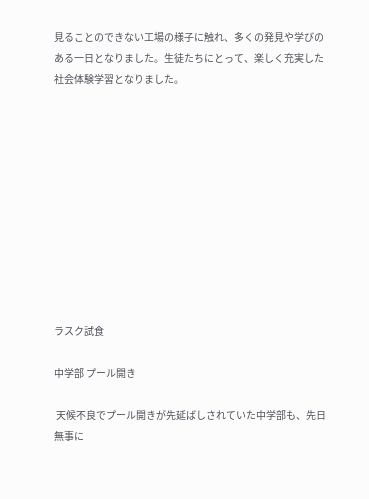見ることのできない工場の様子に触れ、多くの発見や学びのある一日となりました。生徒たちにとって、楽しく充実した社会体験学習となりました。











ラスク試食

中学部 プール開き

 天候不良でプール開きが先延ばしされていた中学部も、先日無事に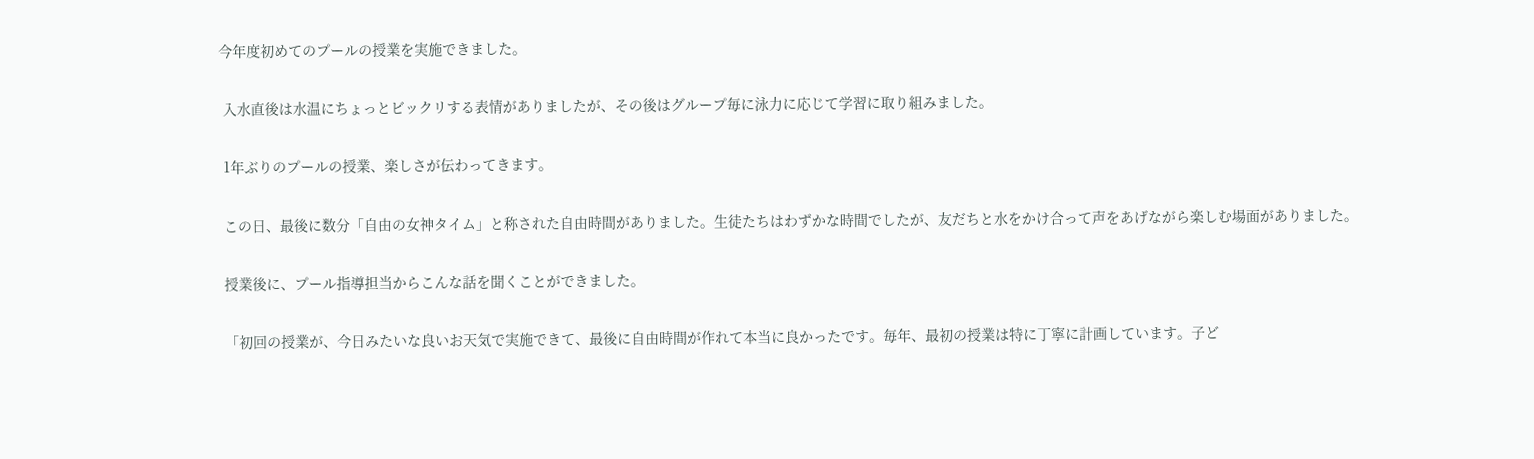今年度初めてのプールの授業を実施できました。

 入水直後は水温にちょっとビックリする表情がありましたが、その後はグループ毎に泳力に応じて学習に取り組みました。

 1年ぶりのプールの授業、楽しさが伝わってきます。

 この日、最後に数分「自由の女神タイム」と称された自由時間がありました。生徒たちはわずかな時間でしたが、友だちと水をかけ合って声をあげながら楽しむ場面がありました。

 授業後に、プール指導担当からこんな話を聞くことができました。

 「初回の授業が、今日みたいな良いお天気で実施できて、最後に自由時間が作れて本当に良かったです。毎年、最初の授業は特に丁寧に計画しています。子ど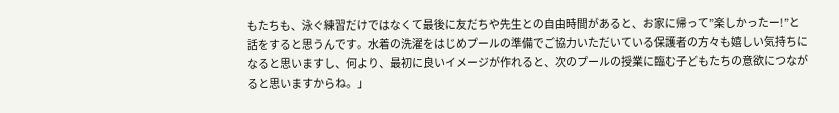もたちも、泳ぐ練習だけではなくて最後に友だちや先生との自由時間があると、お家に帰って”楽しかったー!”と話をすると思うんです。水着の洗濯をはじめプールの準備でご協力いただいている保護者の方々も嬉しい気持ちになると思いますし、何より、最初に良いイメージが作れると、次のプールの授業に臨む子どもたちの意欲につながると思いますからね。」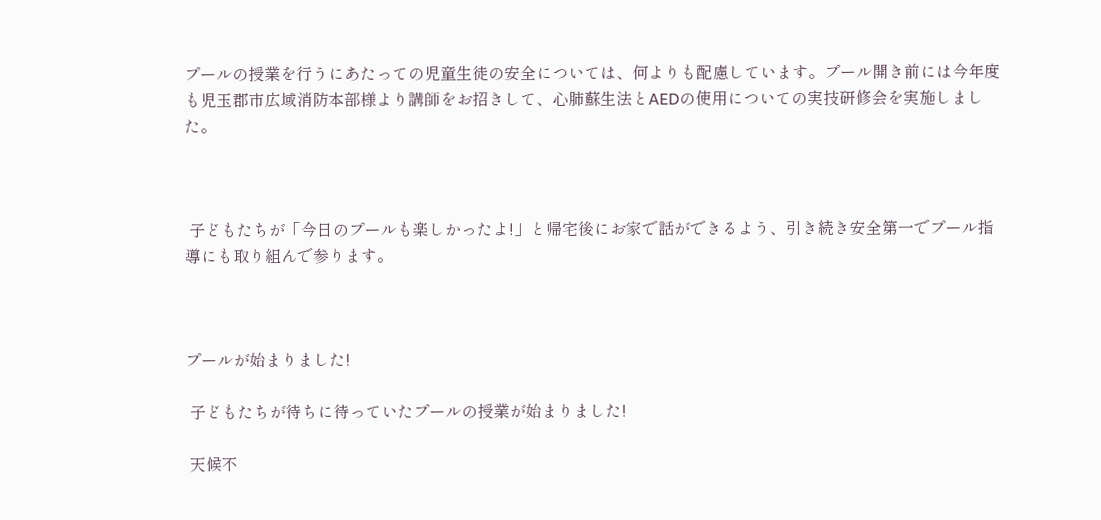プールの授業を行うにあたっての児童生徒の安全については、何よりも配慮しています。プール開き前には今年度も児玉郡市広域消防本部様より講師をお招きして、心肺蘇生法とAEDの使用についての実技研修会を実施しました。



 子どもたちが「今日のプールも楽しかったよ!」と帰宅後にお家で話ができるよう、引き続き安全第一でプール指導にも取り組んで参ります。



プールが始まりました!

 子どもたちが待ちに待っていたプールの授業が始まりました!

 天候不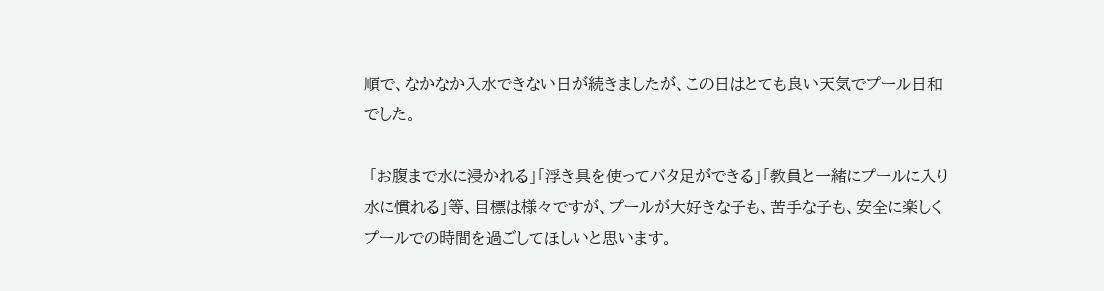順で、なかなか入水できない日が続きましたが、この日はとても良い天気でプール日和でした。

 「お腹まで水に浸かれる」「浮き具を使ってバタ足ができる」「教員と一緒にプールに入り水に慣れる」等、目標は様々ですが、プールが大好きな子も、苦手な子も、安全に楽しくプールでの時間を過ごしてほしいと思います。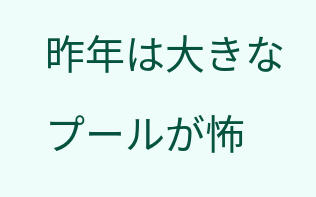昨年は大きなプールが怖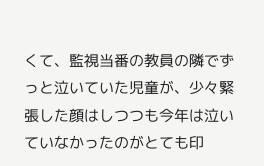くて、監視当番の教員の隣でずっと泣いていた児童が、少々緊張した顔はしつつも今年は泣いていなかったのがとても印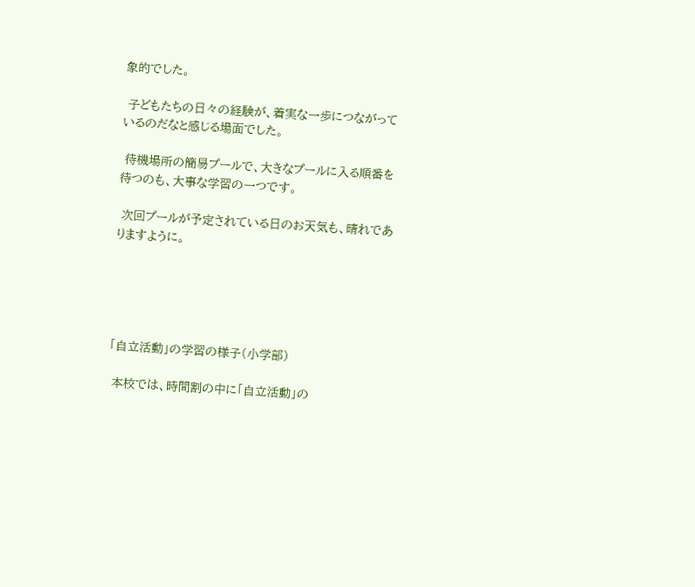象的でした。

 子どもたちの日々の経験が、着実な一歩につながっているのだなと感じる場面でした。

 待機場所の簡易プールで、大きなプールに入る順番を待つのも、大事な学習の一つです。

 次回プールが予定されている日のお天気も、晴れでありますように。





「自立活動」の学習の様子(小学部)

 本校では、時間割の中に「自立活動」の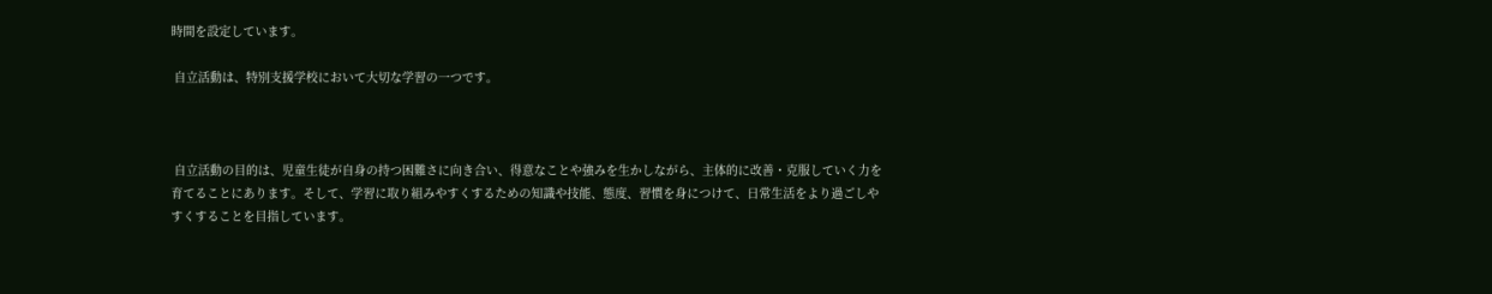時間を設定しています。

 自立活動は、特別支援学校において大切な学習の一つです。



 自立活動の目的は、児童生徒が自身の持つ困難さに向き合い、得意なことや強みを生かしながら、主体的に改善・克服していく力を育てることにあります。そして、学習に取り組みやすくするための知識や技能、態度、習慣を身につけて、日常生活をより過ごしやすくすることを目指しています。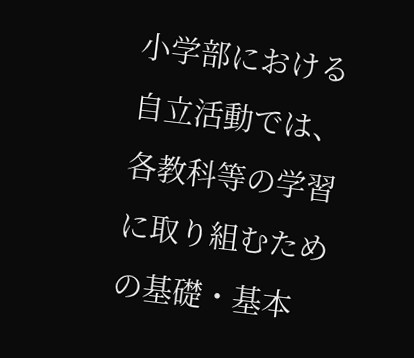小学部における自立活動では、各教科等の学習に取り組むための基礎・基本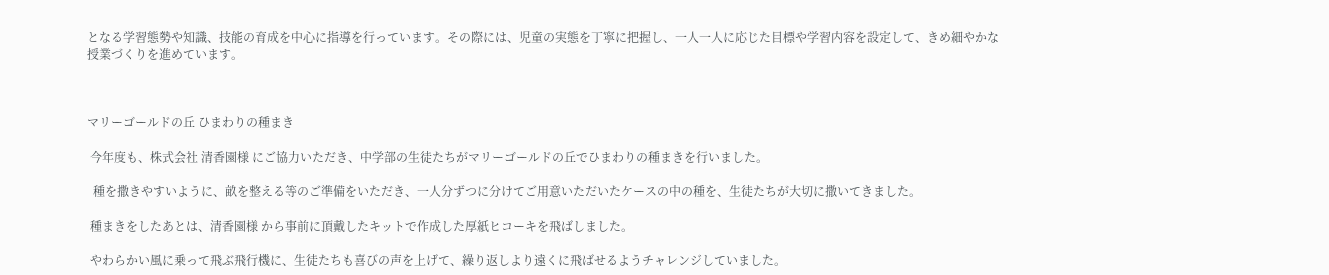となる学習態勢や知識、技能の育成を中心に指導を行っています。その際には、児童の実態を丁寧に把握し、一人一人に応じた目標や学習内容を設定して、きめ細やかな授業づくりを進めています。



マリーゴールドの丘 ひまわりの種まき

 今年度も、株式会社 清香園様 にご協力いただき、中学部の生徒たちがマリーゴールドの丘でひまわりの種まきを行いました。

  種を撒きやすいように、畝を整える等のご準備をいただき、一人分ずつに分けてご用意いただいたケースの中の種を、生徒たちが大切に撒いてきました。

 種まきをしたあとは、清香園様 から事前に頂戴したキットで作成した厚紙ヒコーキを飛ばしました。

 やわらかい風に乗って飛ぶ飛行機に、生徒たちも喜びの声を上げて、繰り返しより遠くに飛ばせるようチャレンジしていました。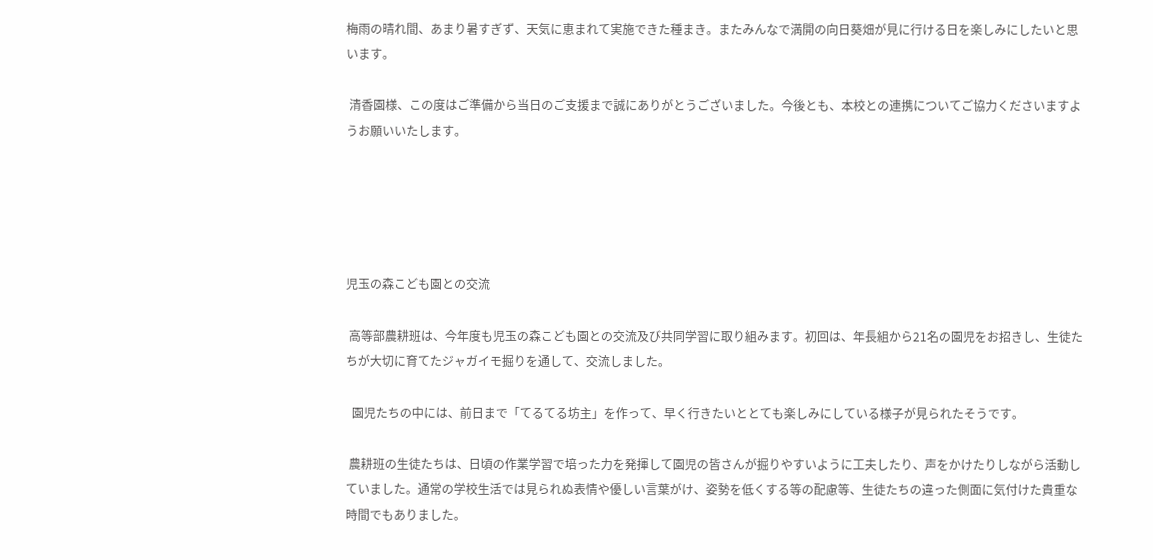梅雨の晴れ間、あまり暑すぎず、天気に恵まれて実施できた種まき。またみんなで満開の向日葵畑が見に行ける日を楽しみにしたいと思います。

 清香園様、この度はご準備から当日のご支援まで誠にありがとうございました。今後とも、本校との連携についてご協力くださいますようお願いいたします。





児玉の森こども園との交流

 高等部農耕班は、今年度も児玉の森こども園との交流及び共同学習に取り組みます。初回は、年長組から21名の園児をお招きし、生徒たちが大切に育てたジャガイモ掘りを通して、交流しました。

  園児たちの中には、前日まで「てるてる坊主」を作って、早く行きたいととても楽しみにしている様子が見られたそうです。

 農耕班の生徒たちは、日頃の作業学習で培った力を発揮して園児の皆さんが掘りやすいように工夫したり、声をかけたりしながら活動していました。通常の学校生活では見られぬ表情や優しい言葉がけ、姿勢を低くする等の配慮等、生徒たちの違った側面に気付けた貴重な時間でもありました。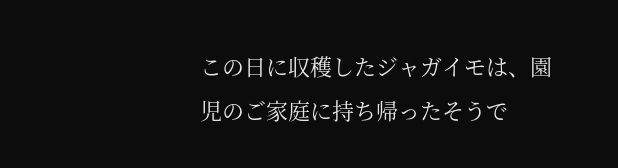この日に収穫したジャガイモは、園児のご家庭に持ち帰ったそうで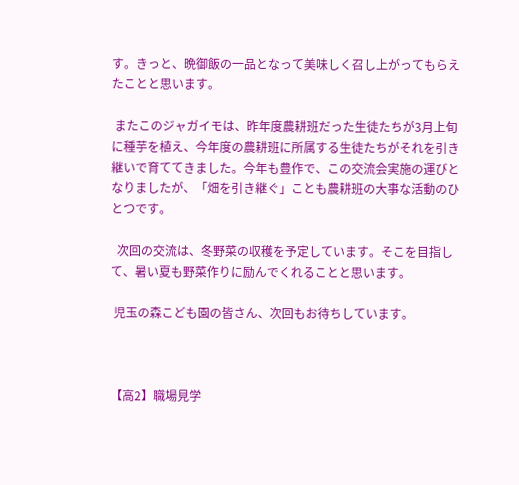す。きっと、晩御飯の一品となって美味しく召し上がってもらえたことと思います。

 またこのジャガイモは、昨年度農耕班だった生徒たちが3月上旬に種芋を植え、今年度の農耕班に所属する生徒たちがそれを引き継いで育ててきました。今年も豊作で、この交流会実施の運びとなりましたが、「畑を引き継ぐ」ことも農耕班の大事な活動のひとつです。

  次回の交流は、冬野菜の収穫を予定しています。そこを目指して、暑い夏も野菜作りに励んでくれることと思います。

 児玉の森こども園の皆さん、次回もお待ちしています。



【高2】職場見学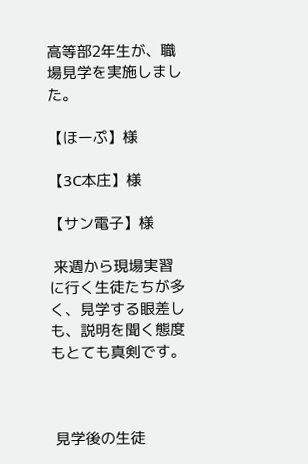高等部2年生が、職場見学を実施しました。

【ほーぷ】様

【3C本庄】様

【サン電子】様

 来週から現場実習に行く生徒たちが多く、見学する眼差しも、説明を聞く態度もとても真剣です。



 見学後の生徒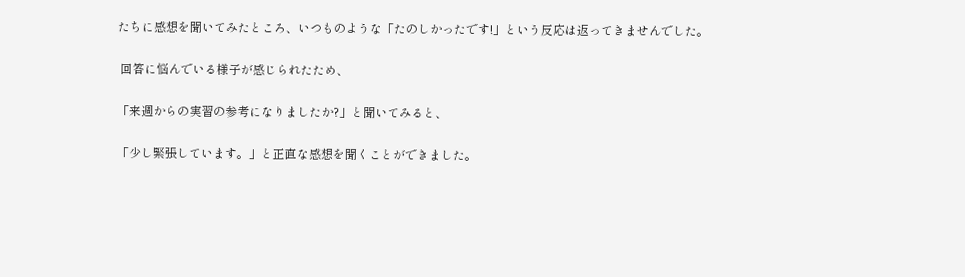たちに感想を聞いてみたところ、いつものような「たのしかったです!」という反応は返ってきませんでした。

 回答に悩んでいる様子が感じられたため、

「来週からの実習の参考になりましたか?」と聞いてみると、

「少し緊張しています。」と正直な感想を聞くことができました。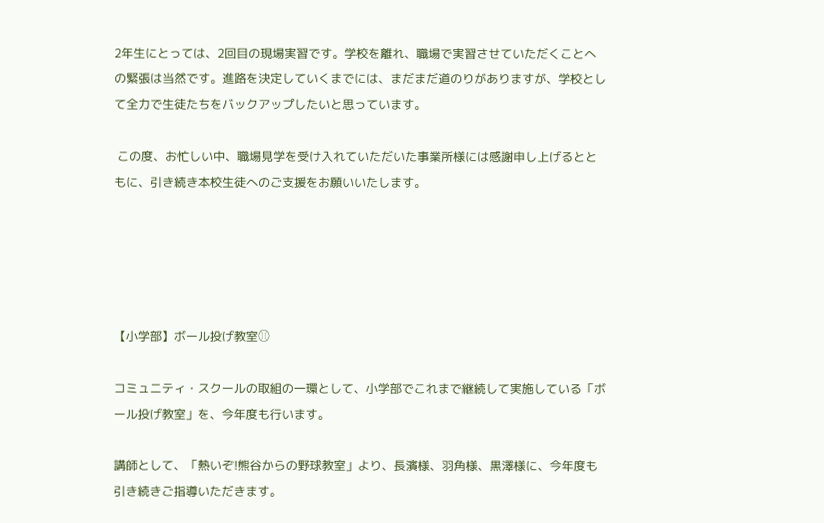2年生にとっては、2回目の現場実習です。学校を離れ、職場で実習させていただくことへの緊張は当然です。進路を決定していくまでには、まだまだ道のりがありますが、学校として全力で生徒たちをバックアップしたいと思っています。

 この度、お忙しい中、職場見学を受け入れていただいた事業所様には感謝申し上げるとともに、引き続き本校生徒へのご支援をお願いいたします。





【小学部】ボール投げ教室⚾

コミュニティ・スクールの取組の一環として、小学部でこれまで継続して実施している「ボール投げ教室」を、今年度も行います。

講師として、「熱いぞ!熊谷からの野球教室」より、長濱様、羽角様、黒澤様に、今年度も引き続きご指導いただきます。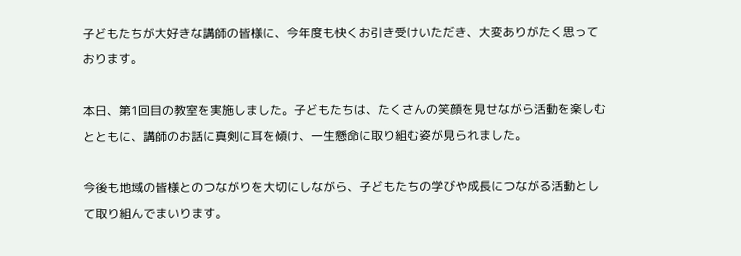子どもたちが大好きな講師の皆様に、今年度も快くお引き受けいただき、大変ありがたく思っております。

本日、第1回目の教室を実施しました。子どもたちは、たくさんの笑顔を見せながら活動を楽しむとともに、講師のお話に真剣に耳を傾け、一生懸命に取り組む姿が見られました。

今後も地域の皆様とのつながりを大切にしながら、子どもたちの学びや成長につながる活動として取り組んでまいります。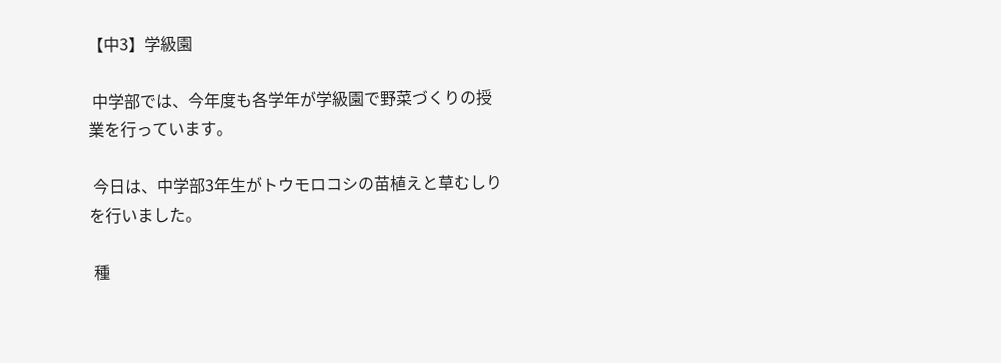【中3】学級園

 中学部では、今年度も各学年が学級園で野菜づくりの授業を行っています。

 今日は、中学部3年生がトウモロコシの苗植えと草むしりを行いました。

 種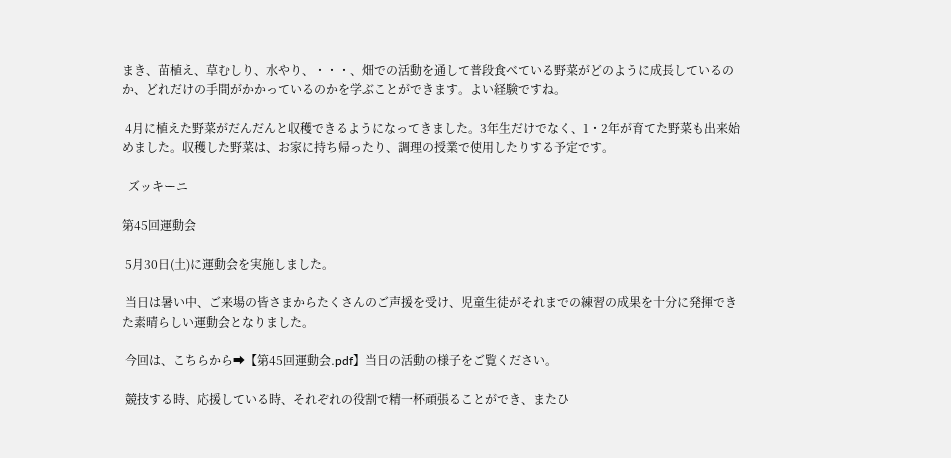まき、苗植え、草むしり、水やり、・・・、畑での活動を通して普段食べている野菜がどのように成長しているのか、どれだけの手間がかかっているのかを学ぶことができます。よい経験ですね。

 4月に植えた野菜がだんだんと収穫できるようになってきました。3年生だけでなく、1・2年が育てた野菜も出来始めました。収穫した野菜は、お家に持ち帰ったり、調理の授業で使用したりする予定です。

  ズッキーニ

第45回運動会

 5月30日(土)に運動会を実施しました。

 当日は暑い中、ご来場の皆さまからたくさんのご声援を受け、児童生徒がそれまでの練習の成果を十分に発揮できた素晴らしい運動会となりました。

 今回は、こちらから➡【第45回運動会.pdf】当日の活動の様子をご覧ください。

 競技する時、応援している時、それぞれの役割で精一杯頑張ることができ、またひ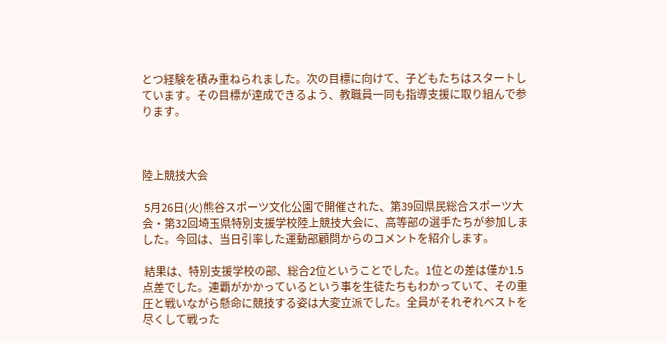とつ経験を積み重ねられました。次の目標に向けて、子どもたちはスタートしています。その目標が達成できるよう、教職員一同も指導支援に取り組んで参ります。



陸上競技大会

 5月26日(火)熊谷スポーツ文化公園で開催された、第39回県民総合スポーツ大会・第32回埼玉県特別支援学校陸上競技大会に、高等部の選手たちが参加しました。今回は、当日引率した運動部顧問からのコメントを紹介します。

 結果は、特別支援学校の部、総合2位ということでした。1位との差は僅か1.5点差でした。連覇がかかっているという事を生徒たちもわかっていて、その重圧と戦いながら懸命に競技する姿は大変立派でした。全員がそれぞれベストを尽くして戦った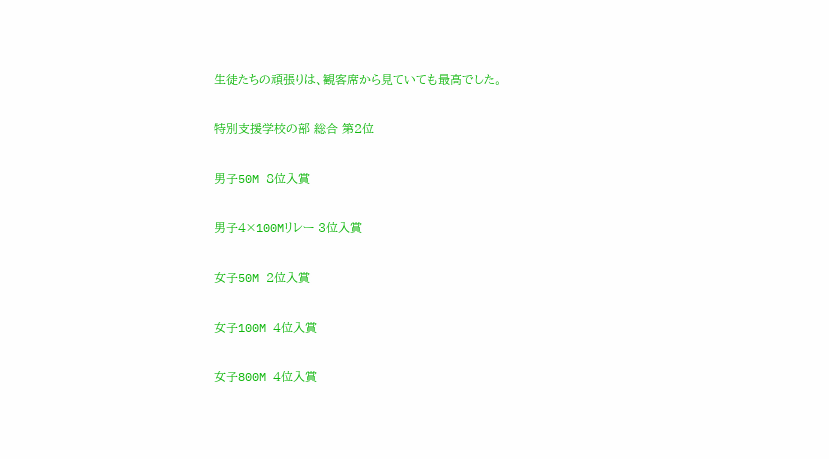生徒たちの頑張りは、観客席から見ていても最高でした。

特別支援学校の部 総合 第2位

男子50M 8位入賞

男子4×100Mリレー 3位入賞

女子50M 2位入賞

女子100M 4位入賞

女子800M 4位入賞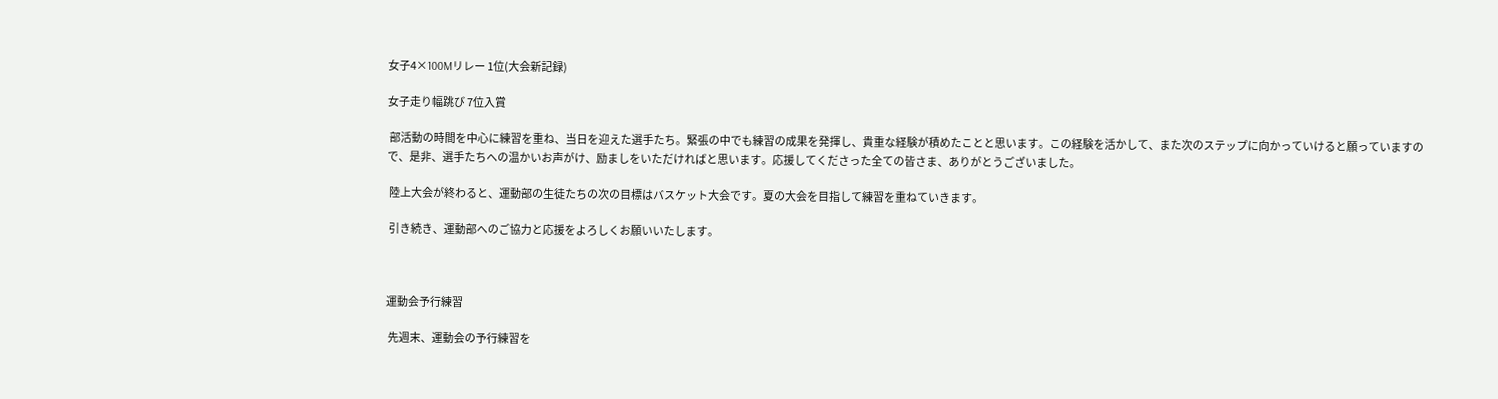女子4×100Mリレー 1位(大会新記録)

女子走り幅跳び 7位入賞

 部活動の時間を中心に練習を重ね、当日を迎えた選手たち。緊張の中でも練習の成果を発揮し、貴重な経験が積めたことと思います。この経験を活かして、また次のステップに向かっていけると願っていますので、是非、選手たちへの温かいお声がけ、励ましをいただければと思います。応援してくださった全ての皆さま、ありがとうございました。

 陸上大会が終わると、運動部の生徒たちの次の目標はバスケット大会です。夏の大会を目指して練習を重ねていきます。

 引き続き、運動部へのご協力と応援をよろしくお願いいたします。



運動会予行練習

 先週末、運動会の予行練習を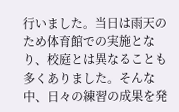行いました。当日は雨天のため体育館での実施となり、校庭とは異なることも多くありました。そんな中、日々の練習の成果を発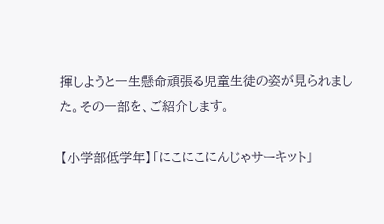揮しようと一生懸命頑張る児童生徒の姿が見られました。その一部を、ご紹介します。

【小学部低学年】「にこにこにんじゃサーキット」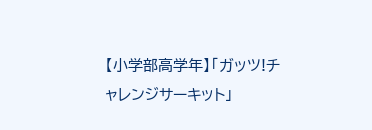【小学部高学年】「ガッツ!チャレンジサーキット」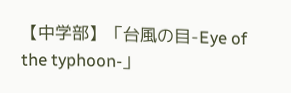【中学部】「台風の目-Eye of the typhoon-」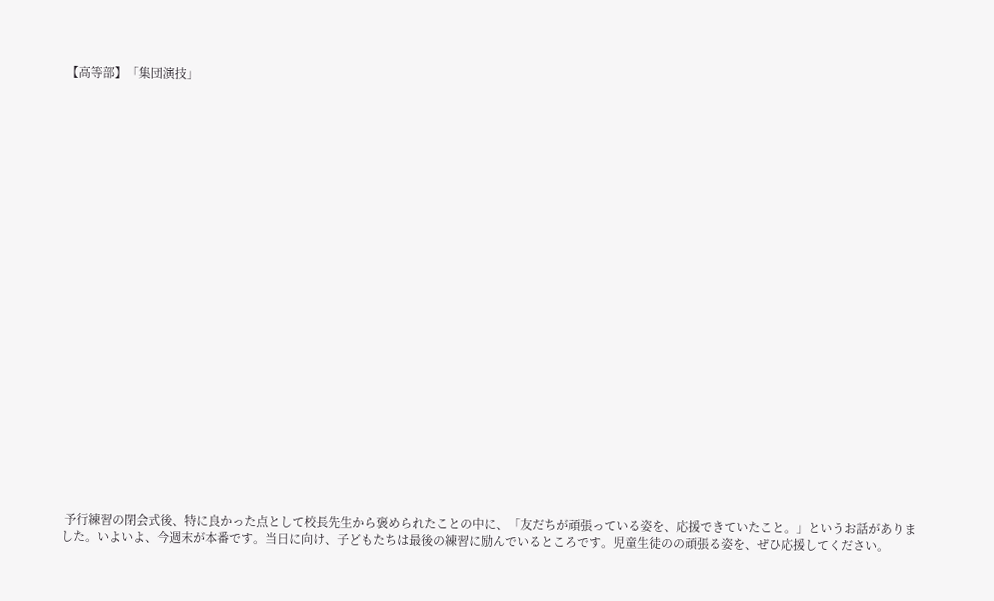【高等部】「集団演技」

























 予行練習の閉会式後、特に良かった点として校長先生から褒められたことの中に、「友だちが頑張っている姿を、応援できていたこと。」というお話がありました。いよいよ、今週末が本番です。当日に向け、子どもたちは最後の練習に励んでいるところです。児童生徒のの頑張る姿を、ぜひ応援してください。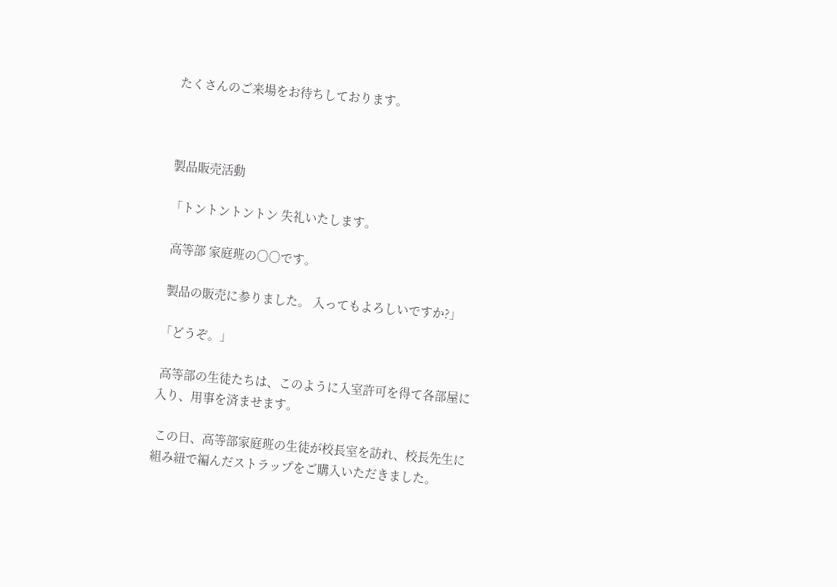たくさんのご来場をお待ちしております。



製品販売活動

「トントントントン 失礼いたします。

 高等部 家庭班の〇〇です。

 製品の販売に参りました。 入ってもよろしいですか?」

「どうぞ。」

 高等部の生徒たちは、このように入室許可を得て各部屋に入り、用事を済ませます。

 この日、高等部家庭班の生徒が校長室を訪れ、校長先生に組み紐で編んだストラップをご購入いただきました。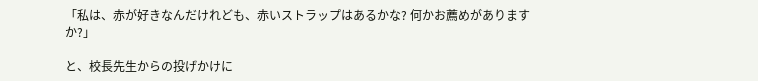「私は、赤が好きなんだけれども、赤いストラップはあるかな? 何かお薦めがありますか?」

と、校長先生からの投げかけに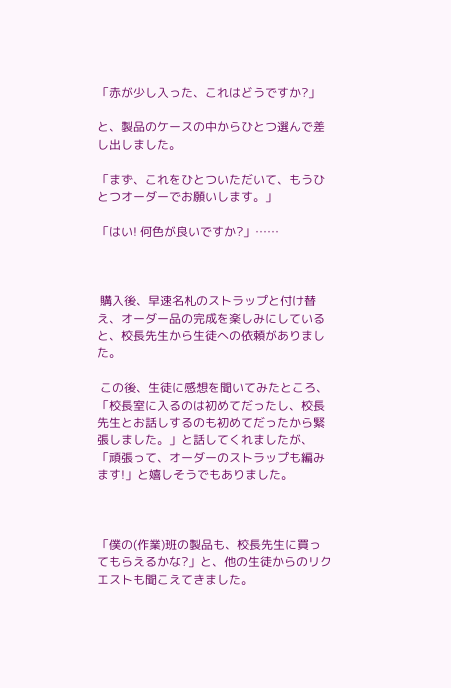「赤が少し入った、これはどうですか?」

と、製品のケースの中からひとつ選んで差し出しました。

「まず、これをひとついただいて、もうひとつオーダーでお願いします。」

「はい! 何色が良いですか?」……



 購入後、早速名札のストラップと付け替え、オーダー品の完成を楽しみにしていると、校長先生から生徒への依頼がありました。

 この後、生徒に感想を聞いてみたところ、「校長室に入るのは初めてだったし、校長先生とお話しするのも初めてだったから緊張しました。」と話してくれましたが、「頑張って、オーダーのストラップも編みます!」と嬉しそうでもありました。



「僕の(作業)班の製品も、校長先生に買ってもらえるかな?」と、他の生徒からのリクエストも聞こえてきました。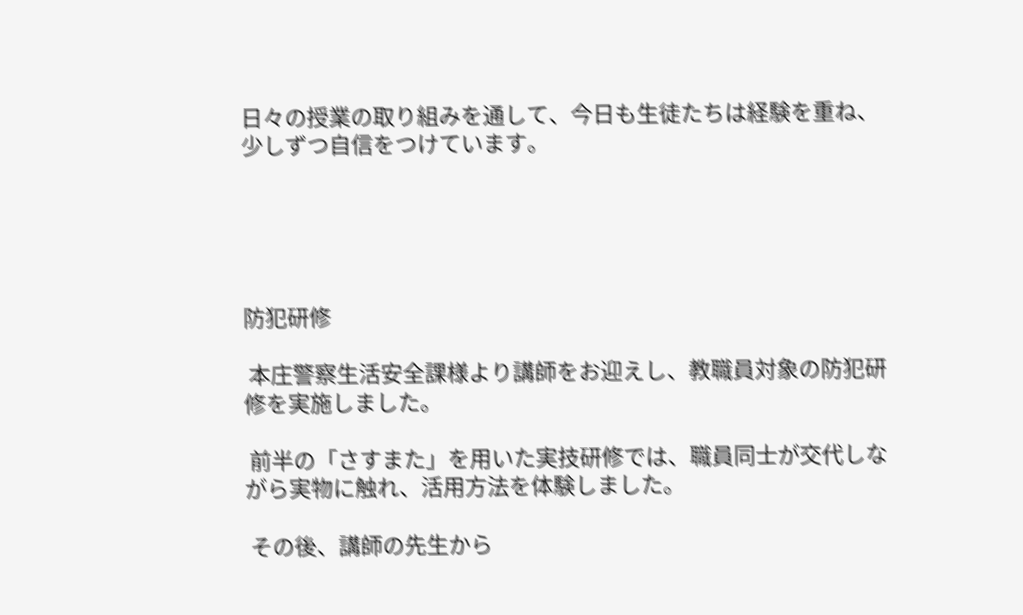日々の授業の取り組みを通して、今日も生徒たちは経験を重ね、少しずつ自信をつけています。





防犯研修

 本庄警察生活安全課様より講師をお迎えし、教職員対象の防犯研修を実施しました。

 前半の「さすまた」を用いた実技研修では、職員同士が交代しながら実物に触れ、活用方法を体験しました。

 その後、講師の先生から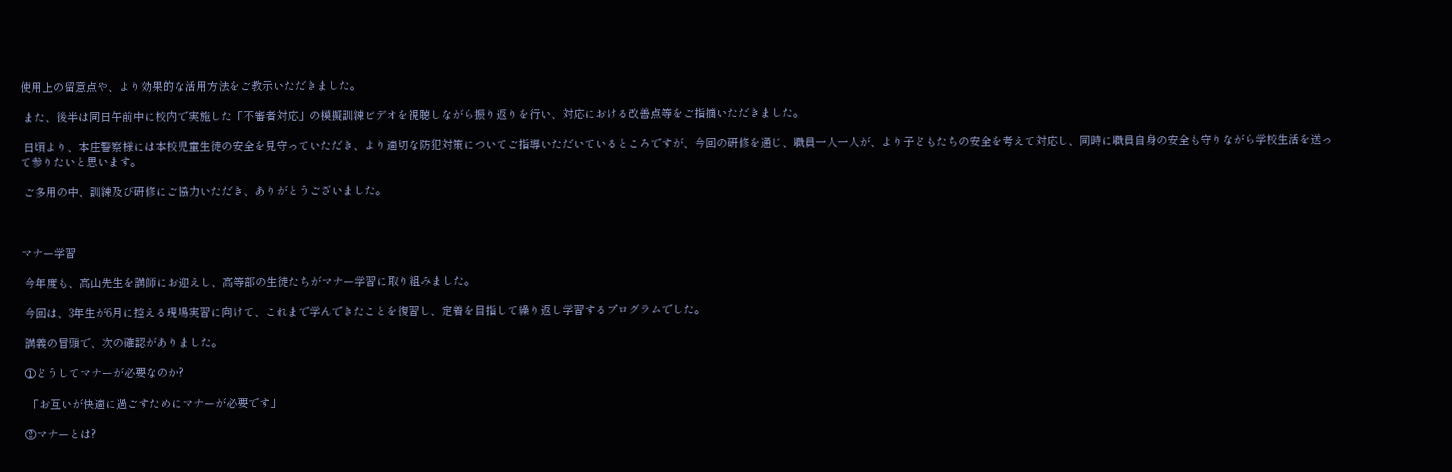使用上の留意点や、より効果的な活用方法をご教示いただきました。

 また、後半は同日午前中に校内で実施した「不審者対応」の模擬訓練ビデオを視聴しながら振り返りを行い、対応における改善点等をご指摘いただきました。

 日頃より、本庄警察様には本校児童生徒の安全を見守っていただき、より適切な防犯対策についてご指導いただいているところですが、今回の研修を通じ、職員一人一人が、より子どもたちの安全を考えて対応し、同時に職員自身の安全も守りながら学校生活を送って参りたいと思います。

 ご多用の中、訓練及び研修にご協力いただき、ありがとうございました。



マナー学習

 今年度も、高山先生を講師にお迎えし、高等部の生徒たちがマナー学習に取り組みました。

 今回は、3年生が6月に控える現場実習に向けて、これまで学んできたことを復習し、定着を目指して繰り返し学習するプログラムでした。

 講義の冒頭で、次の確認がありました。

 ①どうしてマナーが必要なのか?

  「お互いが快適に過ごすためにマナーが必要です」

 ②マナーとは?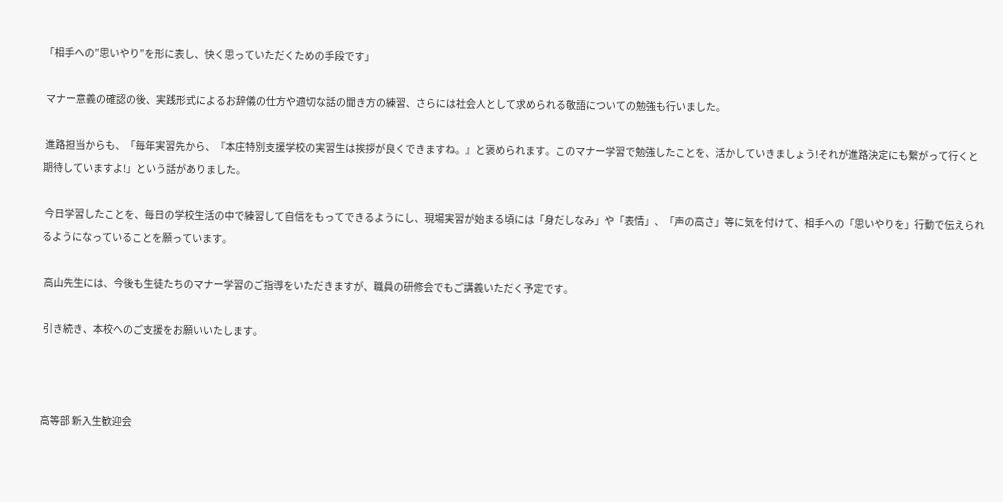「相手への”思いやり”を形に表し、快く思っていただくための手段です」

 マナー意義の確認の後、実践形式によるお辞儀の仕方や適切な話の聞き方の練習、さらには社会人として求められる敬語についての勉強も行いました。

 進路担当からも、「毎年実習先から、『本庄特別支援学校の実習生は挨拶が良くできますね。』と褒められます。このマナー学習で勉強したことを、活かしていきましょう!それが進路決定にも繋がって行くと期待していますよ!」という話がありました。

 今日学習したことを、毎日の学校生活の中で練習して自信をもってできるようにし、現場実習が始まる頃には「身だしなみ」や「表情」、「声の高さ」等に気を付けて、相手への「思いやりを」行動で伝えられるようになっていることを願っています。

 高山先生には、今後も生徒たちのマナー学習のご指導をいただきますが、職員の研修会でもご講義いただく予定です。

 引き続き、本校へのご支援をお願いいたします。



高等部 新入生歓迎会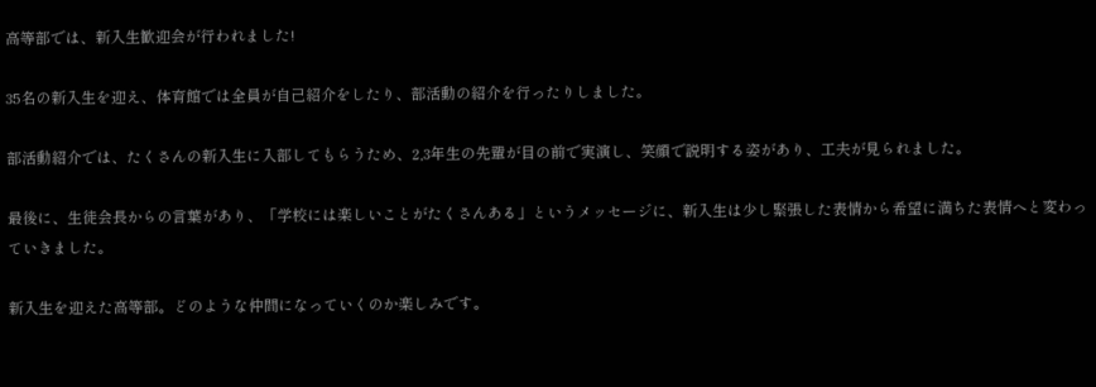高等部では、新入生歓迎会が行われました!

35名の新入生を迎え、体育館では全員が自己紹介をしたり、部活動の紹介を行ったりしました。

部活動紹介では、たくさんの新入生に入部してもらうため、2,3年生の先輩が目の前で実演し、笑顔で説明する姿があり、工夫が見られました。

最後に、生徒会長からの言葉があり、「学校には楽しいことがたくさんある」というメッセージに、新入生は少し緊張した表情から希望に満ちた表情へと変わっていきました。

新入生を迎えた高等部。どのような仲間になっていくのか楽しみです。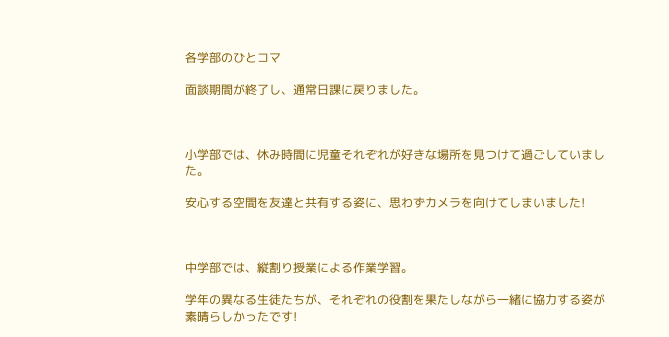各学部のひとコマ

面談期間が終了し、通常日課に戻りました。



小学部では、休み時間に児童それぞれが好きな場所を見つけて過ごしていました。

安心する空間を友達と共有する姿に、思わずカメラを向けてしまいました!



中学部では、縦割り授業による作業学習。

学年の異なる生徒たちが、それぞれの役割を果たしながら一緒に協力する姿が素晴らしかったです!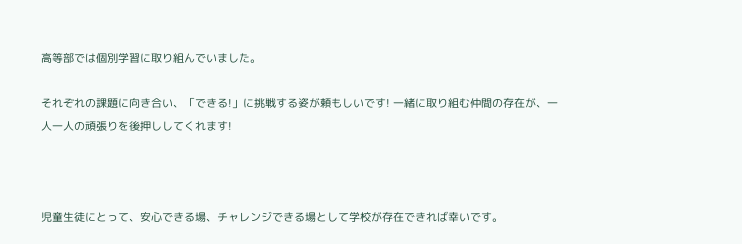高等部では個別学習に取り組んでいました。

それぞれの課題に向き合い、「できる!」に挑戦する姿が頼もしいです! 一緒に取り組む仲間の存在が、一人一人の頑張りを後押ししてくれます!



児童生徒にとって、安心できる場、チャレンジできる場として学校が存在できれば幸いです。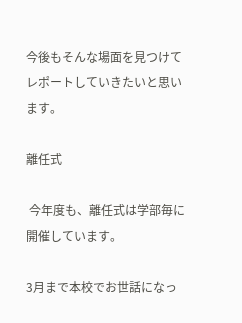今後もそんな場面を見つけてレポートしていきたいと思います。

離任式

 今年度も、離任式は学部毎に開催しています。

3月まで本校でお世話になっ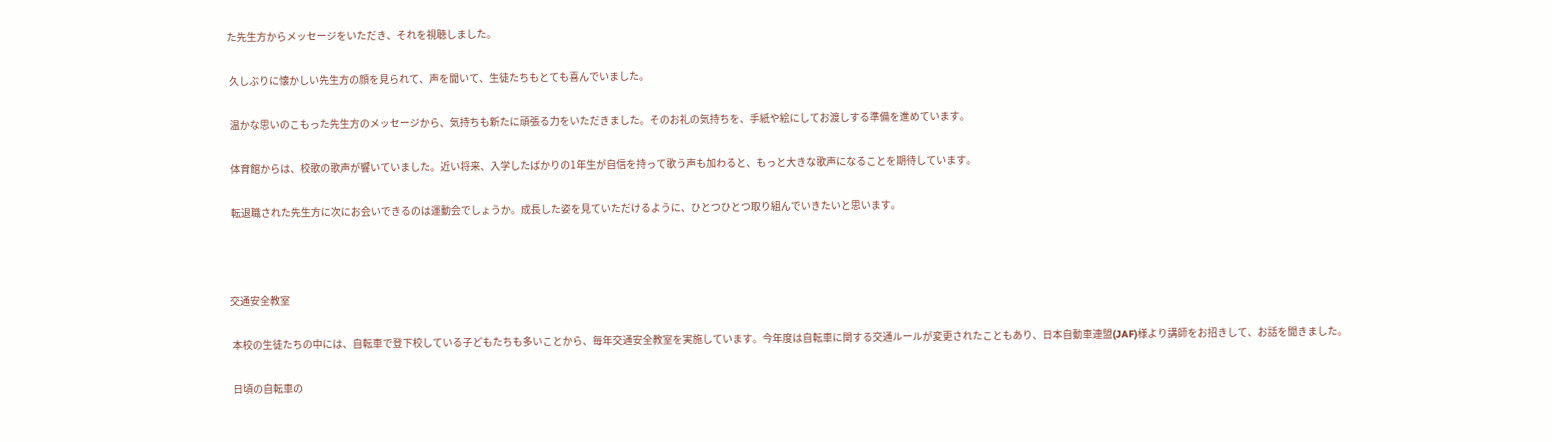た先生方からメッセージをいただき、それを視聴しました。

 久しぶりに懐かしい先生方の顔を見られて、声を聞いて、生徒たちもとても喜んでいました。

 温かな思いのこもった先生方のメッセージから、気持ちも新たに頑張る力をいただきました。そのお礼の気持ちを、手紙や絵にしてお渡しする準備を進めています。

 体育館からは、校歌の歌声が響いていました。近い将来、入学したばかりの1年生が自信を持って歌う声も加わると、もっと大きな歌声になることを期待しています。

 転退職された先生方に次にお会いできるのは運動会でしょうか。成長した姿を見ていただけるように、ひとつひとつ取り組んでいきたいと思います。



交通安全教室

 本校の生徒たちの中には、自転車で登下校している子どもたちも多いことから、毎年交通安全教室を実施しています。今年度は自転車に関する交通ルールが変更されたこともあり、日本自動車連盟(JAF)様より講師をお招きして、お話を聞きました。

 日頃の自転車の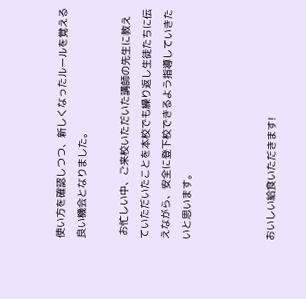使い方を確認しつつ、新しくなったルールを覚える良い機会となりました。

 お忙しい中、ご来校いただいた講師の先生に教えていただいたことを本校でも繰り返し生徒たちに伝えながら、安全に登下校できるよう指導していきたいと思います。



おいしい給食いただきます!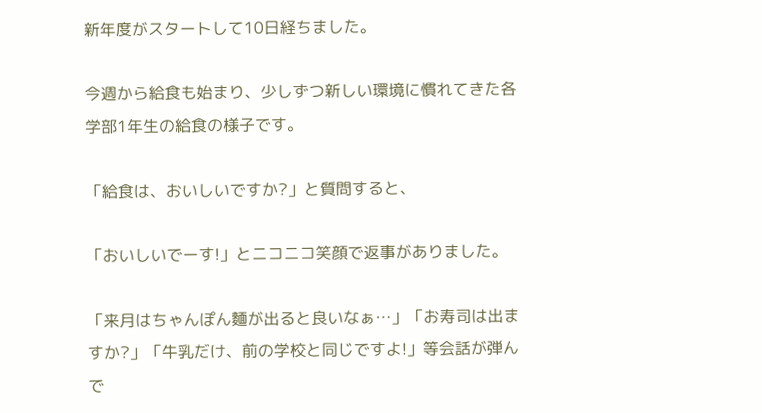新年度がスタートして10日経ちました。

今週から給食も始まり、少しずつ新しい環境に慣れてきた各学部1年生の給食の様子です。

「給食は、おいしいですか?」と質問すると、

「おいしいでーす!」とニコニコ笑顔で返事がありました。

「来月はちゃんぽん麵が出ると良いなぁ…」「お寿司は出ますか?」「牛乳だけ、前の学校と同じですよ!」等会話が弾んで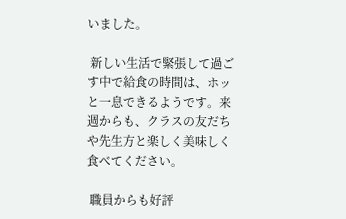いました。

 新しい生活で緊張して過ごす中で給食の時間は、ホッと一息できるようです。来週からも、クラスの友だちや先生方と楽しく美味しく食べてください。

 職員からも好評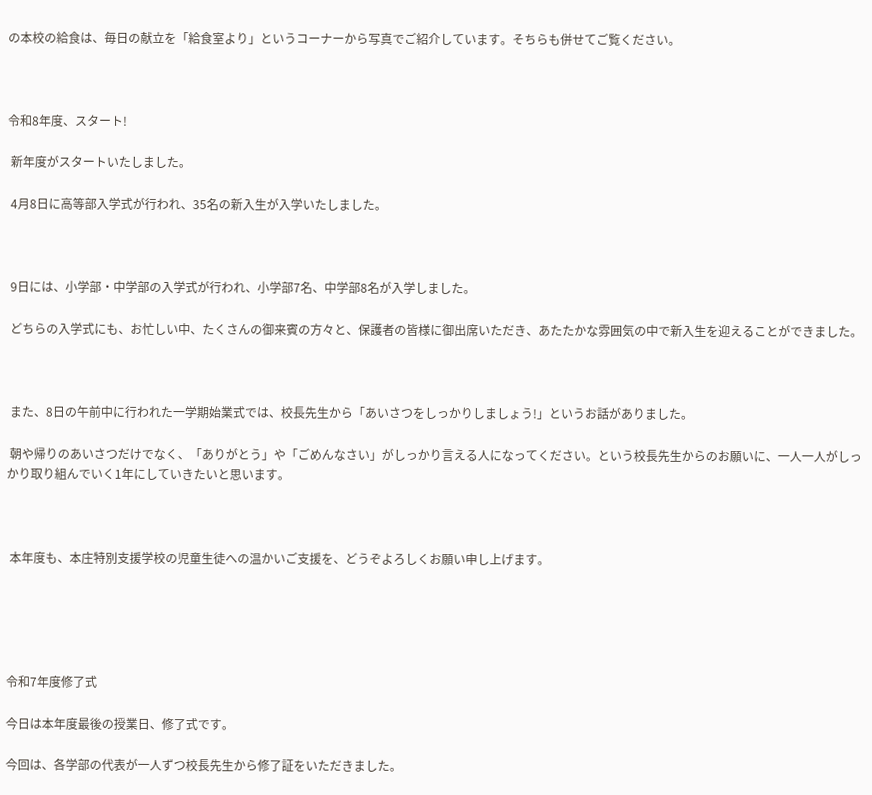の本校の給食は、毎日の献立を「給食室より」というコーナーから写真でご紹介しています。そちらも併せてご覧ください。



令和8年度、スタート!

 新年度がスタートいたしました。

 4月8日に高等部入学式が行われ、35名の新入生が入学いたしました。



 9日には、小学部・中学部の入学式が行われ、小学部7名、中学部8名が入学しました。

 どちらの入学式にも、お忙しい中、たくさんの御来賓の方々と、保護者の皆様に御出席いただき、あたたかな雰囲気の中で新入生を迎えることができました。



 また、8日の午前中に行われた一学期始業式では、校長先生から「あいさつをしっかりしましょう!」というお話がありました。

 朝や帰りのあいさつだけでなく、「ありがとう」や「ごめんなさい」がしっかり言える人になってください。という校長先生からのお願いに、一人一人がしっかり取り組んでいく1年にしていきたいと思います。



 本年度も、本庄特別支援学校の児童生徒への温かいご支援を、どうぞよろしくお願い申し上げます。





令和7年度修了式

今日は本年度最後の授業日、修了式です。

今回は、各学部の代表が一人ずつ校長先生から修了証をいただきました。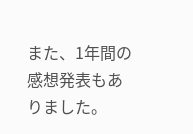また、1年間の感想発表もありました。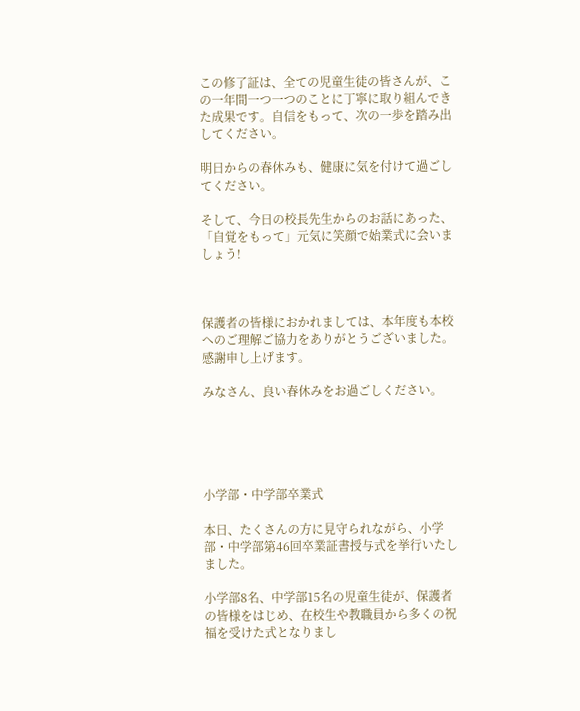この修了証は、全ての児童生徒の皆さんが、この一年間一つ一つのことに丁寧に取り組んできた成果です。自信をもって、次の一歩を踏み出してください。

明日からの春休みも、健康に気を付けて過ごしてください。

そして、今日の校長先生からのお話にあった、「自覚をもって」元気に笑顔で始業式に会いましょう!



保護者の皆様におかれましては、本年度も本校へのご理解ご協力をありがとうございました。感謝申し上げます。

みなさん、良い春休みをお過ごしください。





小学部・中学部卒業式

本日、たくさんの方に見守られながら、小学部・中学部第46回卒業証書授与式を挙行いたしました。

小学部8名、中学部15名の児童生徒が、保護者の皆様をはじめ、在校生や教職員から多くの祝福を受けた式となりまし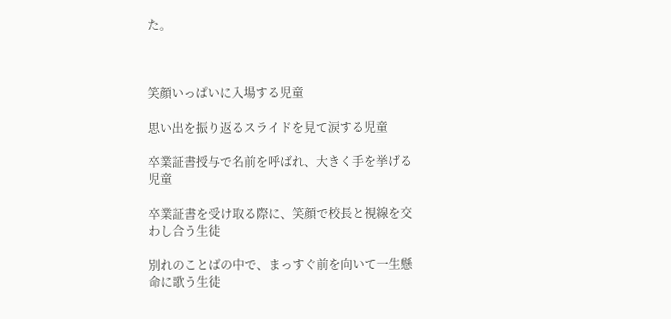た。



笑顔いっぱいに入場する児童

思い出を振り返るスライドを見て涙する児童

卒業証書授与で名前を呼ばれ、大きく手を挙げる児童

卒業証書を受け取る際に、笑顔で校長と視線を交わし合う生徒

別れのことばの中で、まっすぐ前を向いて一生懸命に歌う生徒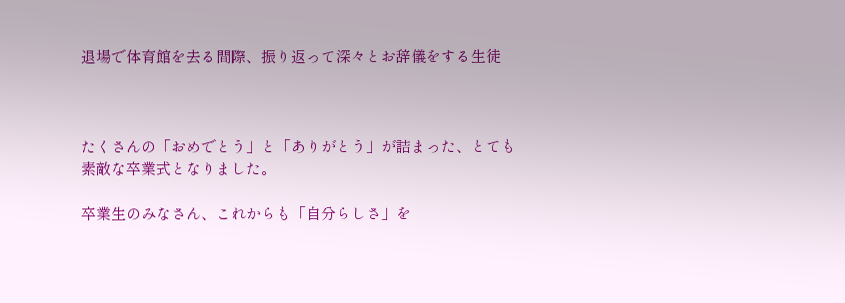退場で体育館を去る間際、振り返って深々とお辞儀をする生徒



たくさんの「おめでとう」と「ありがとう」が詰まった、とても素敵な卒業式となりました。

卒業生のみなさん、これからも「自分らしさ」を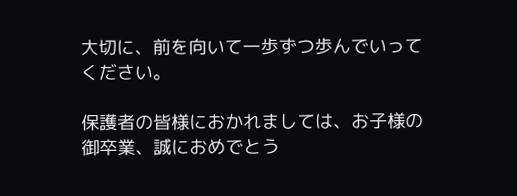大切に、前を向いて一歩ずつ歩んでいってください。

保護者の皆様におかれましては、お子様の御卒業、誠におめでとう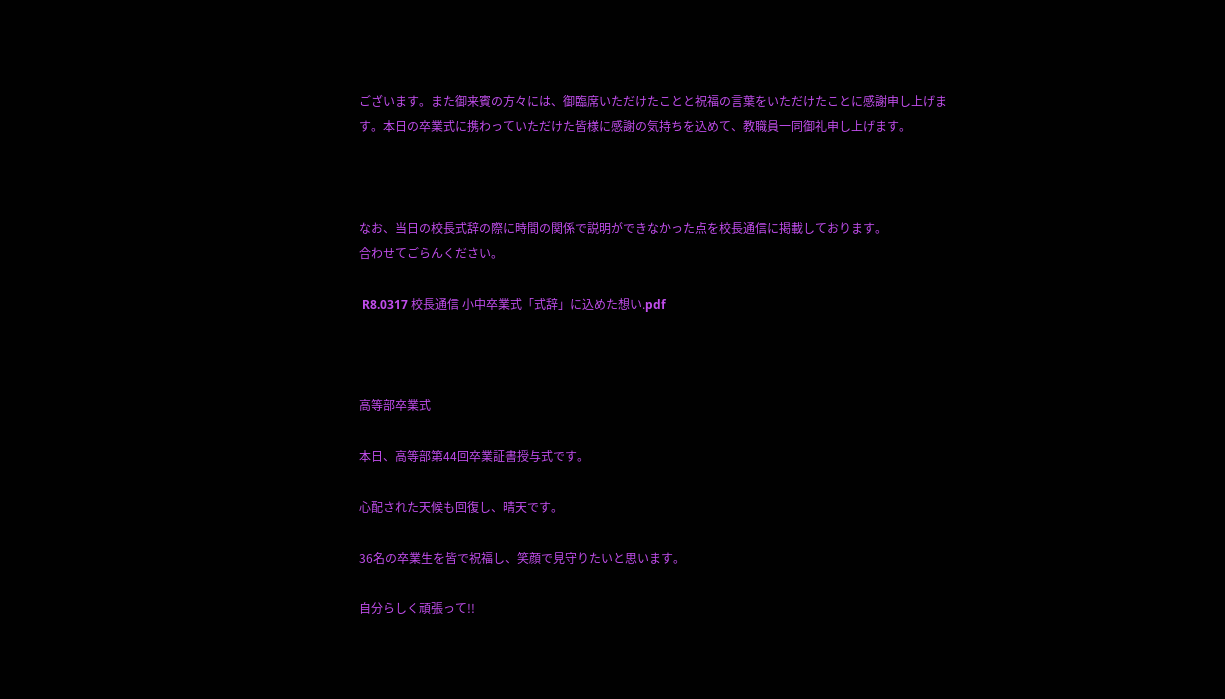ございます。また御来賓の方々には、御臨席いただけたことと祝福の言葉をいただけたことに感謝申し上げます。本日の卒業式に携わっていただけた皆様に感謝の気持ちを込めて、教職員一同御礼申し上げます。



なお、当日の校長式辞の際に時間の関係で説明ができなかった点を校長通信に掲載しております。
合わせてごらんください。

 R8.0317 校長通信 小中卒業式「式辞」に込めた想い.pdf



高等部卒業式

本日、高等部第44回卒業証書授与式です。

心配された天候も回復し、晴天です。

36名の卒業生を皆で祝福し、笑顔で見守りたいと思います。

自分らしく頑張って!!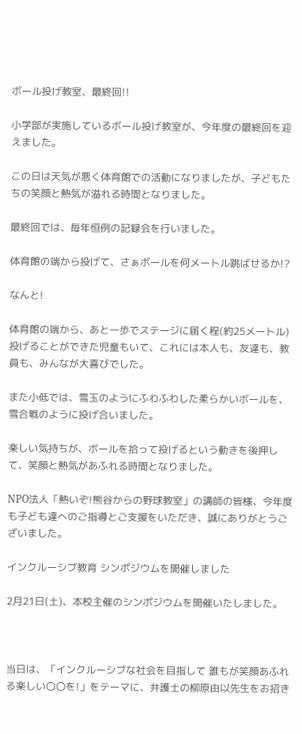ボール投げ教室、最終回!!

小学部が実施しているボール投げ教室が、今年度の最終回を迎えました。

この日は天気が悪く体育館での活動になりましたが、子どもたちの笑顔と熱気が溢れる時間となりました。

最終回では、毎年恒例の記録会を行いました。

体育館の端から投げて、さぁボールを何メートル跳ばせるか!?

なんと!

体育館の端から、あと一歩でステージに届く程(約25メートル)投げることができた児童もいて、これには本人も、友達も、教員も、みんなが大喜びでした。

また小低では、雪玉のようにふわふわした柔らかいボールを、雪合戦のように投げ合いました。

楽しい気持ちが、ボールを拾って投げるという動きを後押して、笑顔と熱気があふれる時間となりました。

NPO法人「熱いぞ!熊谷からの野球教室」の講師の皆様、今年度も子ども達へのご指導とご支援をいただき、誠にありがとうございました。

インクルーシブ教育 シンポジウムを開催しました

2月21日(土)、本校主催のシンポジウムを開催いたしました。



当日は、「インクルーシブな社会を目指して 誰もが笑顔あふれる楽しい〇〇を!」をテーマに、弁護士の柳原由以先生をお招き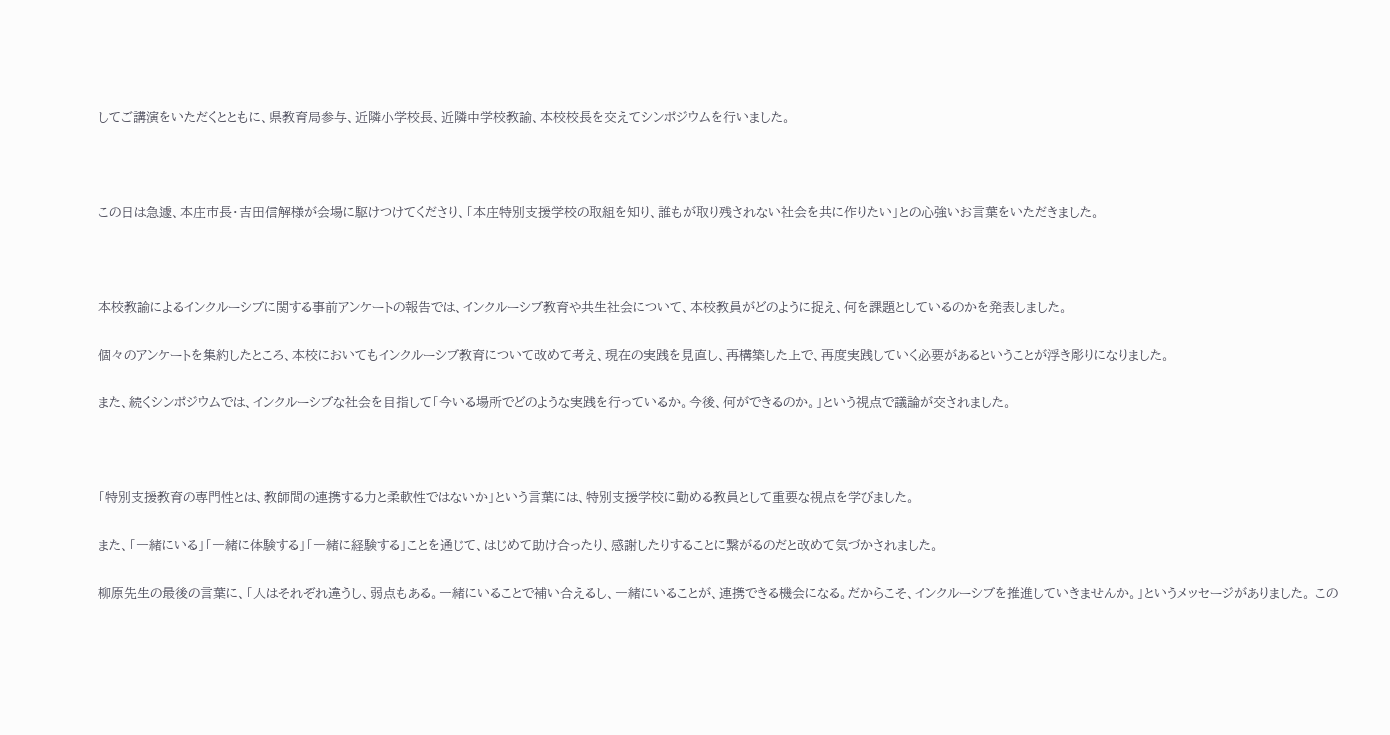してご講演をいただくとともに、県教育局参与、近隣小学校長、近隣中学校教諭、本校校長を交えてシンポジウムを行いました。



この日は急遽、本庄市長・吉田信解様が会場に駆けつけてくださり、「本庄特別支援学校の取組を知り、誰もが取り残されない社会を共に作りたい」との心強いお言葉をいただきました。



本校教諭によるインクルーシブに関する事前アンケートの報告では、インクルーシブ教育や共生社会について、本校教員がどのように捉え、何を課題としているのかを発表しました。

個々のアンケートを集約したところ、本校においてもインクルーシブ教育について改めて考え、現在の実践を見直し、再構築した上で、再度実践していく必要があるということが浮き彫りになりました。

また、続くシンポジウムでは、インクルーシブな社会を目指して「今いる場所でどのような実践を行っているか。今後、何ができるのか。」という視点で議論が交されました。



「特別支援教育の専門性とは、教師間の連携する力と柔軟性ではないか」という言葉には、特別支援学校に勤める教員として重要な視点を学びました。

また、「一緒にいる」「一緒に体験する」「一緒に経験する」ことを通じて、はじめて助け合ったり、感謝したりすることに繋がるのだと改めて気づかされました。

柳原先生の最後の言葉に、「人はそれぞれ違うし、弱点もある。一緒にいることで補い合えるし、一緒にいることが、連携できる機会になる。だからこそ、インクルーシブを推進していきませんか。」というメッセージがありました。 この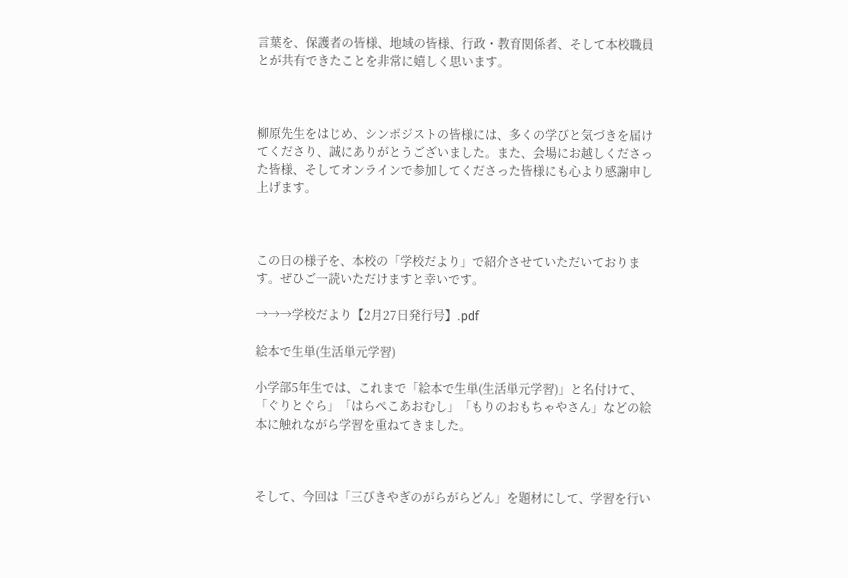言葉を、保護者の皆様、地域の皆様、行政・教育関係者、そして本校職員とが共有できたことを非常に嬉しく思います。



柳原先生をはじめ、シンポジストの皆様には、多くの学びと気づきを届けてくださり、誠にありがとうございました。また、会場にお越しくださった皆様、そしてオンラインで参加してくださった皆様にも心より感謝申し上げます。



この日の様子を、本校の「学校だより」で紹介させていただいております。ぜひご一読いただけますと幸いです。

→→→学校だより【2月27日発行号】.pdf

絵本で生単(生活単元学習)

小学部5年生では、これまで「絵本で生単(生活単元学習)」と名付けて、「ぐりとぐら」「はらぺこあおむし」「もりのおもちゃやさん」などの絵本に触れながら学習を重ねてきました。



そして、今回は「三びきやぎのがらがらどん」を題材にして、学習を行い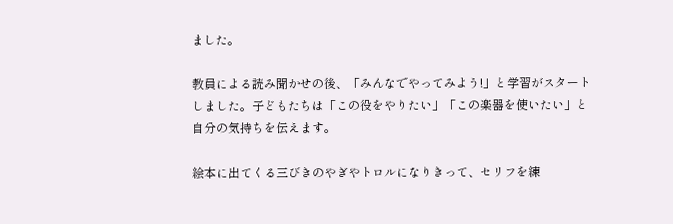ました。

教員による読み聞かせの後、「みんなでやってみよう!」と学習がスタートしました。子どもたちは「この役をやりたい」「この楽器を使いたい」と自分の気持ちを伝えます。

絵本に出てくる三びきのやぎやトロルになりきって、セリフを練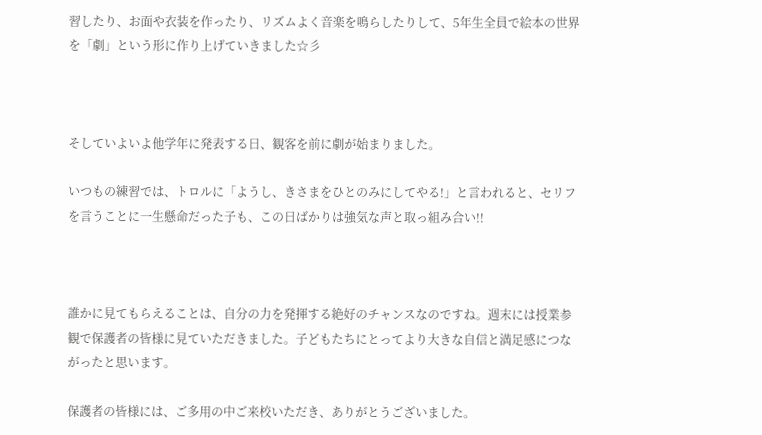習したり、お面や衣装を作ったり、リズムよく音楽を鳴らしたりして、5年生全員で絵本の世界を「劇」という形に作り上げていきました☆彡



そしていよいよ他学年に発表する日、観客を前に劇が始まりました。

いつもの練習では、トロルに「ようし、きさまをひとのみにしてやる!」と言われると、セリフを言うことに一生懸命だった子も、この日ばかりは強気な声と取っ組み合い!!



誰かに見てもらえることは、自分の力を発揮する絶好のチャンスなのですね。週末には授業参観で保護者の皆様に見ていただきました。子どもたちにとってより大きな自信と満足感につながったと思います。

保護者の皆様には、ご多用の中ご来校いただき、ありがとうございました。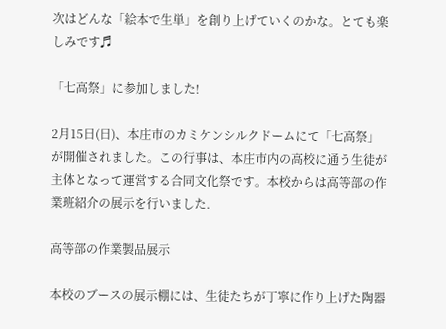次はどんな「絵本で生単」を創り上げていくのかな。とても楽しみです♬

「七高祭」に参加しました!

2月15日(日)、本庄市のカミケンシルクドームにて「七高祭」が開催されました。この行事は、本庄市内の高校に通う生徒が主体となって運営する合同文化祭です。本校からは高等部の作業班紹介の展示を行いました.

高等部の作業製品展示

本校のブースの展示棚には、生徒たちが丁寧に作り上げた陶器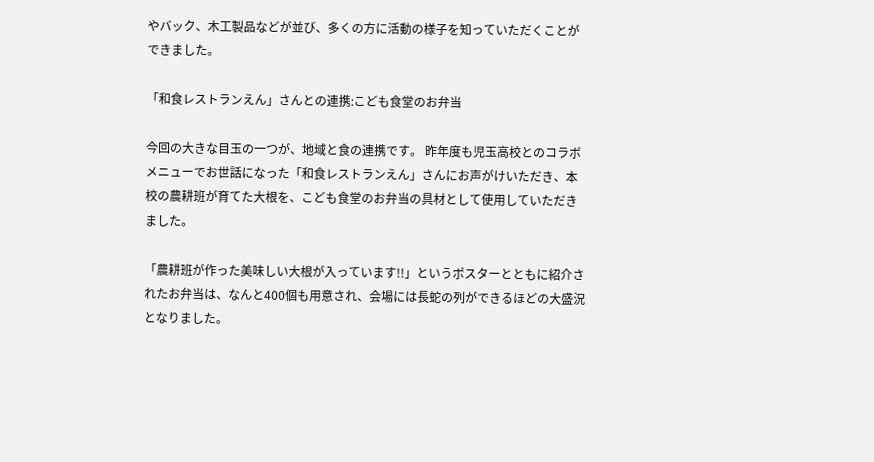やバック、木工製品などが並び、多くの方に活動の様子を知っていただくことができました。

「和食レストランえん」さんとの連携:こども食堂のお弁当

今回の大きな目玉の一つが、地域と食の連携です。 昨年度も児玉高校とのコラボメニューでお世話になった「和食レストランえん」さんにお声がけいただき、本校の農耕班が育てた大根を、こども食堂のお弁当の具材として使用していただきました。

「農耕班が作った美味しい大根が入っています!!」というポスターとともに紹介されたお弁当は、なんと400個も用意され、会場には長蛇の列ができるほどの大盛況となりました。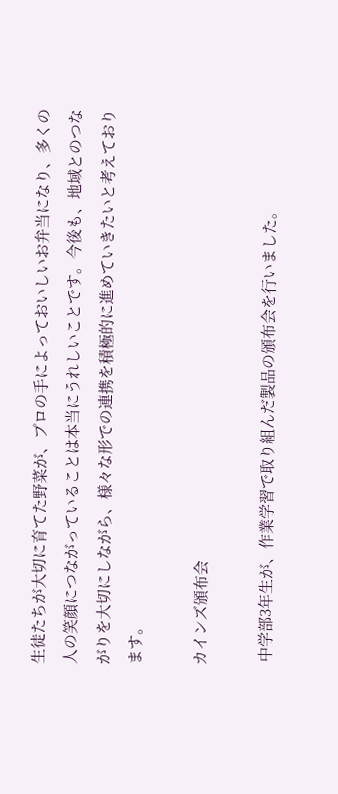生徒たちが大切に育てた野菜が、プロの手によっておいしいお弁当になり、多くの人の笑顔につながっていることは本当にうれしいことです。今後も、地域とのつながりを大切にしながら、様々な形での連携を積極的に進めていきたいと考えております。

カインズ頒布会

 中学部3年生が、作業学習で取り組んだ製品の頒布会を行いました。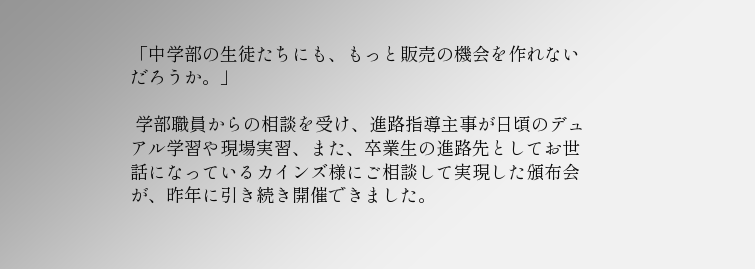「中学部の生徒たちにも、もっと販売の機会を作れないだろうか。」

 学部職員からの相談を受け、進路指導主事が日頃のデュアル学習や現場実習、また、卒業生の進路先としてお世話になっているカインズ様にご相談して実現した頒布会が、昨年に引き続き開催できました。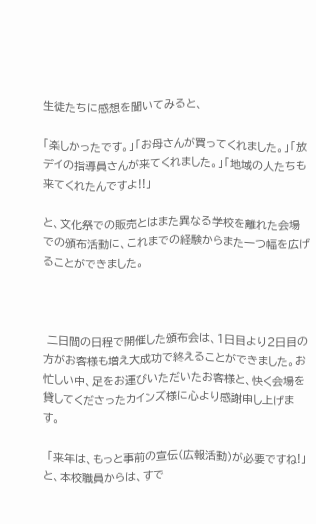生徒たちに感想を聞いてみると、

「楽しかったです。」「お母さんが買ってくれました。」「放デイの指導員さんが来てくれました。」「地域の人たちも来てくれたんですよ!!」

と、文化祭での販売とはまた異なる学校を離れた会場での頒布活動に、これまでの経験からまた一つ幅を広げることができました。



 二日間の日程で開催した頒布会は、1日目より2日目の方がお客様も増え大成功で終えることができました。お忙しい中、足をお運びいただいたお客様と、快く会場を貸してくださったカインズ様に心より感謝申し上げます。

 「来年は、もっと事前の宣伝(広報活動)が必要ですね!」と、本校職員からは、すで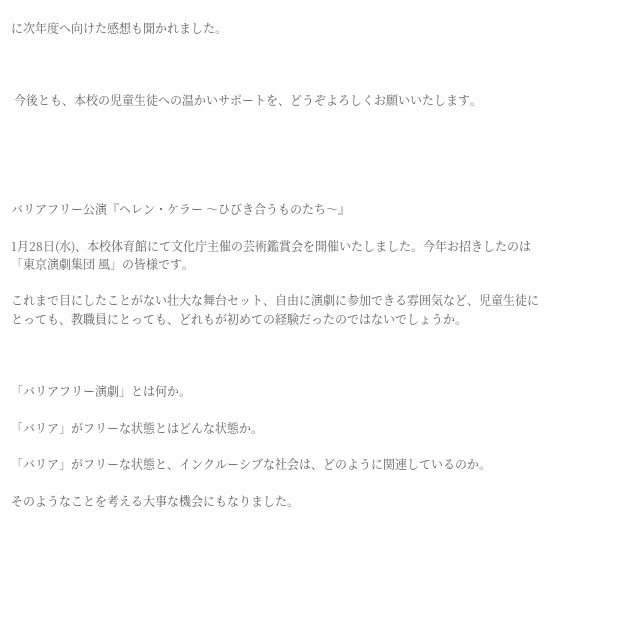に次年度へ向けた感想も聞かれました。



 今後とも、本校の児童生徒への温かいサポートを、どうぞよろしくお願いいたします。





バリアフリー公演『ヘレン・ケラー 〜ひびき合うものたち〜』

1月28日(水)、本校体育館にて文化庁主催の芸術鑑賞会を開催いたしました。今年お招きしたのは「東京演劇集団 風」の皆様です。

これまで目にしたことがない壮大な舞台セット、自由に演劇に参加できる雰囲気など、児童生徒にとっても、教職員にとっても、どれもが初めての経験だったのではないでしょうか。



「バリアフリー演劇」とは何か。

「バリア」がフリーな状態とはどんな状態か。

「バリア」がフリーな状態と、インクルーシブな社会は、どのように関連しているのか。

そのようなことを考える大事な機会にもなりました。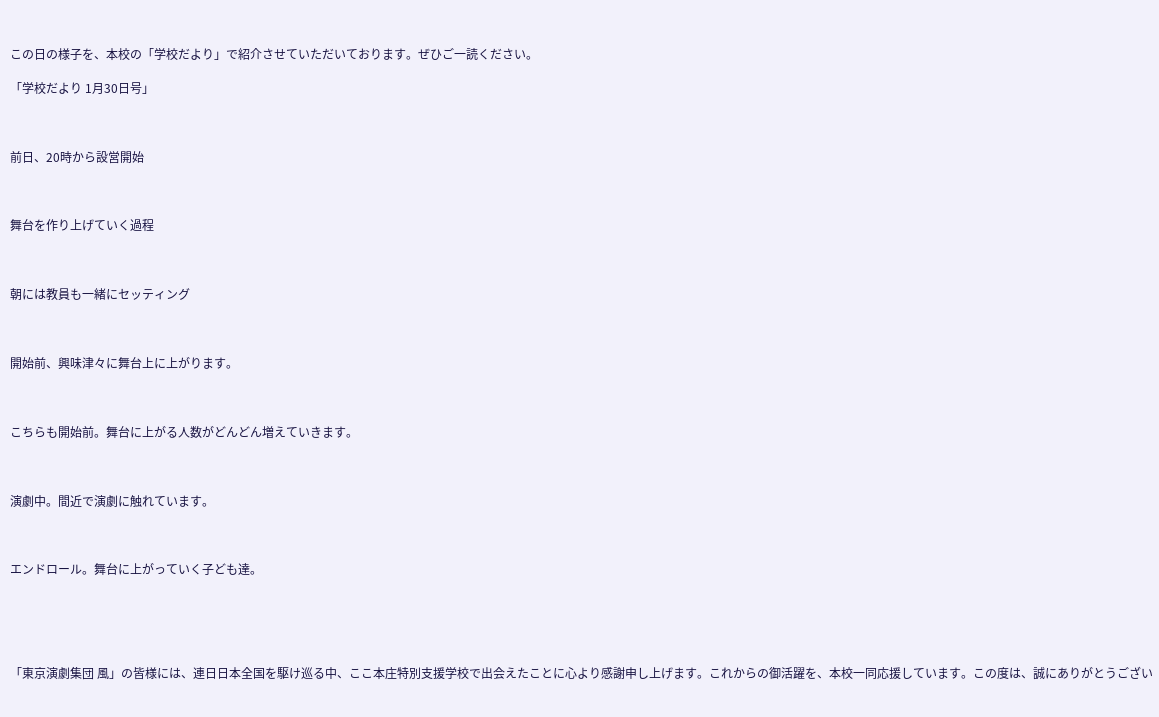この日の様子を、本校の「学校だより」で紹介させていただいております。ぜひご一読ください。

「学校だより 1月30日号」



前日、20時から設営開始



舞台を作り上げていく過程



朝には教員も一緒にセッティング



開始前、興味津々に舞台上に上がります。



こちらも開始前。舞台に上がる人数がどんどん増えていきます。



演劇中。間近で演劇に触れています。



エンドロール。舞台に上がっていく子ども達。





「東京演劇集団 風」の皆様には、連日日本全国を駆け巡る中、ここ本庄特別支援学校で出会えたことに心より感謝申し上げます。これからの御活躍を、本校一同応援しています。この度は、誠にありがとうござい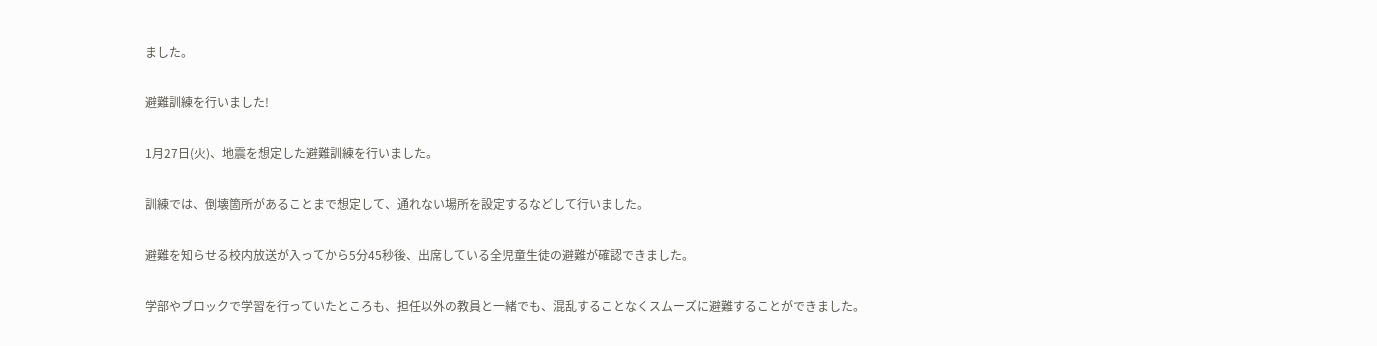ました。

避難訓練を行いました!

1月27日(火)、地震を想定した避難訓練を行いました。

訓練では、倒壊箇所があることまで想定して、通れない場所を設定するなどして行いました。

避難を知らせる校内放送が入ってから5分45秒後、出席している全児童生徒の避難が確認できました。

学部やブロックで学習を行っていたところも、担任以外の教員と一緒でも、混乱することなくスムーズに避難することができました。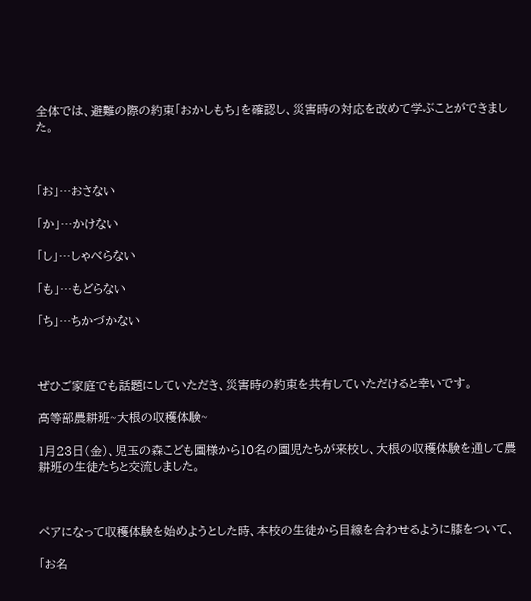全体では、避難の際の約束「おかしもち」を確認し、災害時の対応を改めて学ぶことができました。



「お」…おさない

「か」…かけない

「し」…しゃべらない

「も」…もどらない

「ち」…ちかづかない



ぜひご家庭でも話題にしていただき、災害時の約束を共有していただけると幸いです。

高等部農耕班~大根の収穫体験~

1月23日(金)、児玉の森こども園様から10名の園児たちが来校し、大根の収穫体験を通して農耕班の生徒たちと交流しました。



ペアになって収穫体験を始めようとした時、本校の生徒から目線を合わせるように膝をついて、

「お名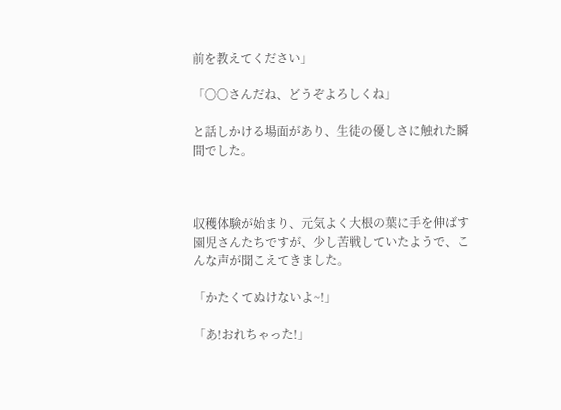前を教えてください」

「〇〇さんだね、どうぞよろしくね」

と話しかける場面があり、生徒の優しさに触れた瞬間でした。



収穫体験が始まり、元気よく大根の葉に手を伸ばす園児さんたちですが、少し苦戦していたようで、こんな声が聞こえてきました。

「かたくてぬけないよ~!」

「あ!おれちゃった!」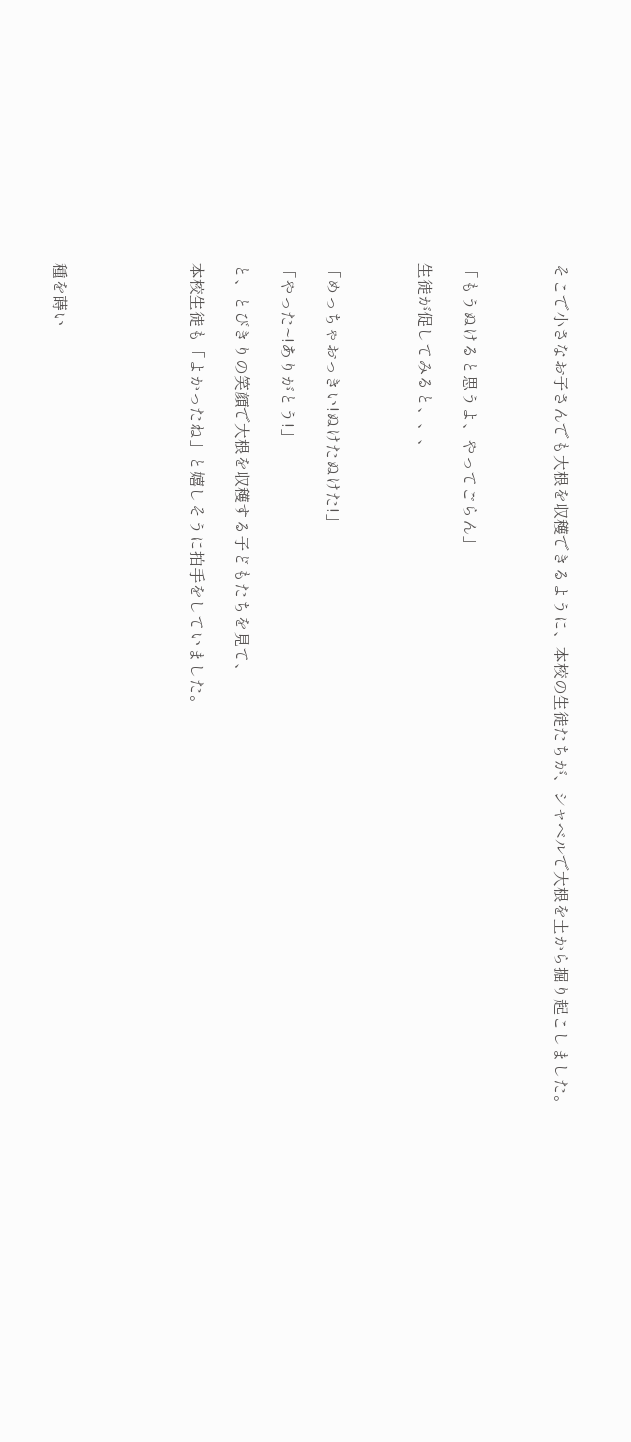そこで小さなお子さんでも大根を収穫できるように、本校の生徒たちが、シャベルで大根を土から掘り起こしました。



「もうぬけると思うよ、やってごらん」

生徒が促してみると、、、



「めっちゃおっきい!ぬけたぬけた!」

「やった~!ありがとう!」

と、とびきりの笑顔で大根を収穫する子どもたちを見て、

本校生徒も「よかったね」と嬉しそうに拍手をしていました。





種を蒔い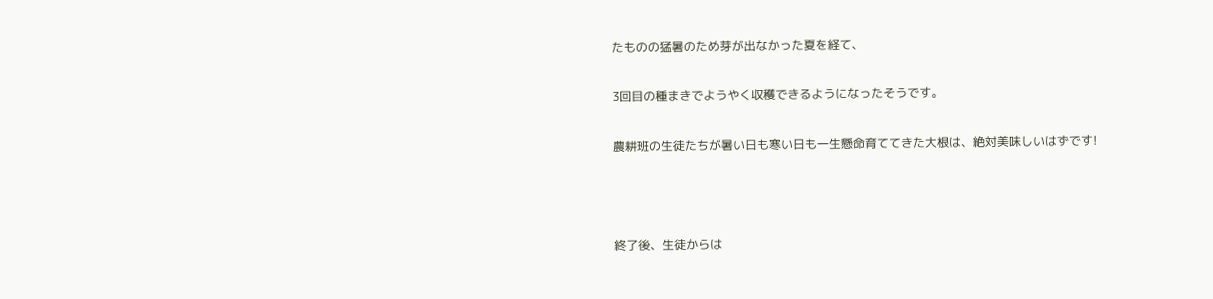たものの猛暑のため芽が出なかった夏を経て、

3回目の種まきでようやく収穫できるようになったそうです。

農耕班の生徒たちが暑い日も寒い日も一生懸命育ててきた大根は、絶対美味しいはずです!



終了後、生徒からは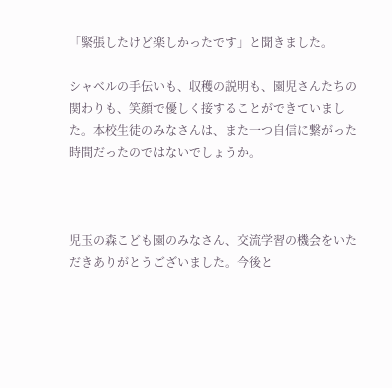「緊張したけど楽しかったです」と聞きました。

シャベルの手伝いも、収穫の説明も、園児さんたちの関わりも、笑顔で優しく接することができていました。本校生徒のみなさんは、また一つ自信に繋がった時間だったのではないでしょうか。



児玉の森こども園のみなさん、交流学習の機会をいただきありがとうございました。今後と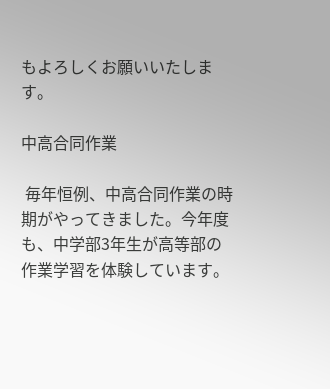もよろしくお願いいたします。

中高合同作業

 毎年恒例、中高合同作業の時期がやってきました。今年度も、中学部3年生が高等部の作業学習を体験しています。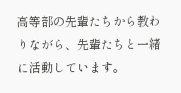高等部の先輩たちから教わりながら、先輩たちと一緒に活動しています。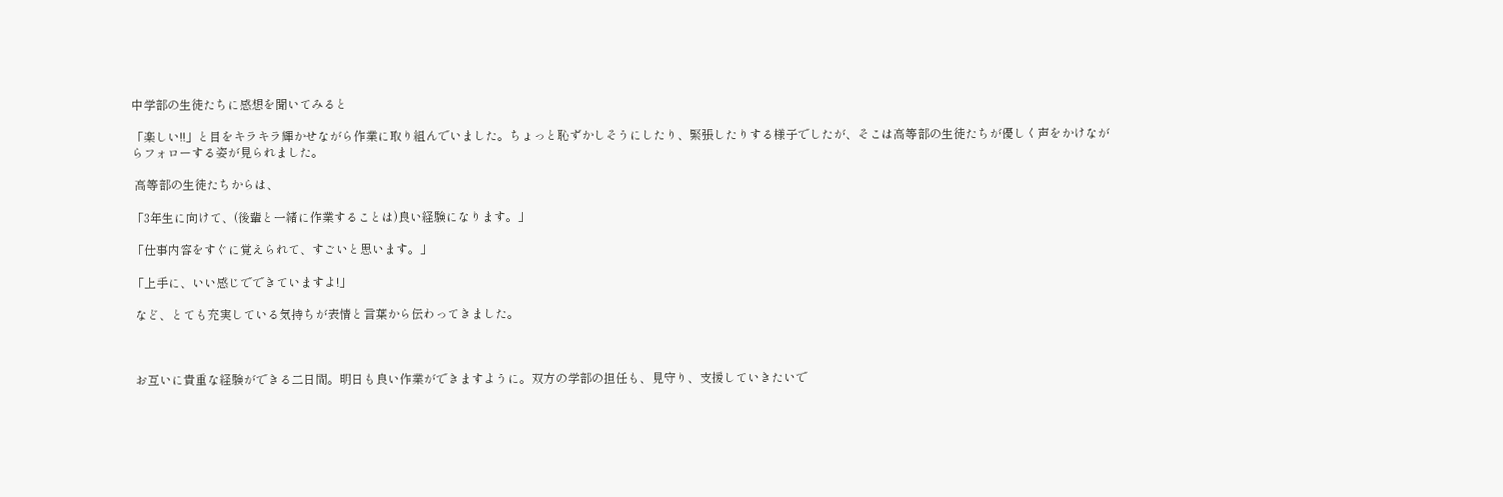中学部の生徒たちに感想を聞いてみると

「楽しい!!」と目をキラキラ輝かせながら作業に取り組んでいました。ちょっと恥ずかしそうにしたり、緊張したりする様子でしたが、そこは高等部の生徒たちが優しく声をかけながらフォローする姿が見られました。

 高等部の生徒たちからは、

「3年生に向けて、(後輩と一緒に作業することは)良い経験になります。」

「仕事内容をすぐに覚えられて、すごいと思います。」

「上手に、いい感じでできていますよ!」

 など、とても充実している気持ちが表情と言葉から伝わってきました。



 お互いに貴重な経験ができる二日間。明日も良い作業ができますように。双方の学部の担任も、見守り、支援していきたいで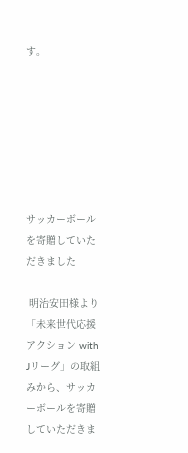す。







サッカーボールを寄贈していただきました

 明治安田様より「未来世代応援アクション with Jリーグ」の取組みから、サッカーボールを寄贈していただきま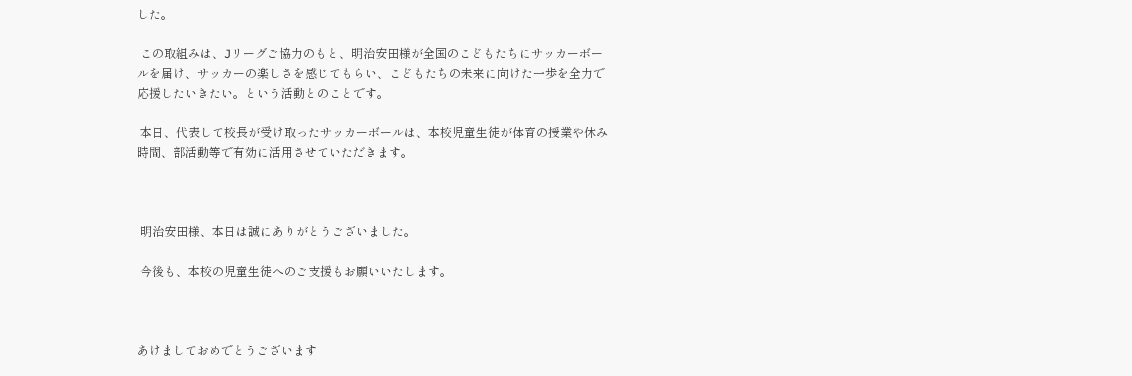した。

 この取組みは、Jリーグご協力のもと、明治安田様が全国のこどもたちにサッカーボールを届け、サッカーの楽しさを感じてもらい、こどもたちの未来に向けた一歩を全力で応援したいきたい。という活動とのことです。

 本日、代表して校長が受け取ったサッカーボールは、本校児童生徒が体育の授業や休み時間、部活動等で有効に活用させていただきます。



 明治安田様、本日は誠にありがとうございました。

 今後も、本校の児童生徒へのご支援もお願いいたします。



あけましておめでとうございます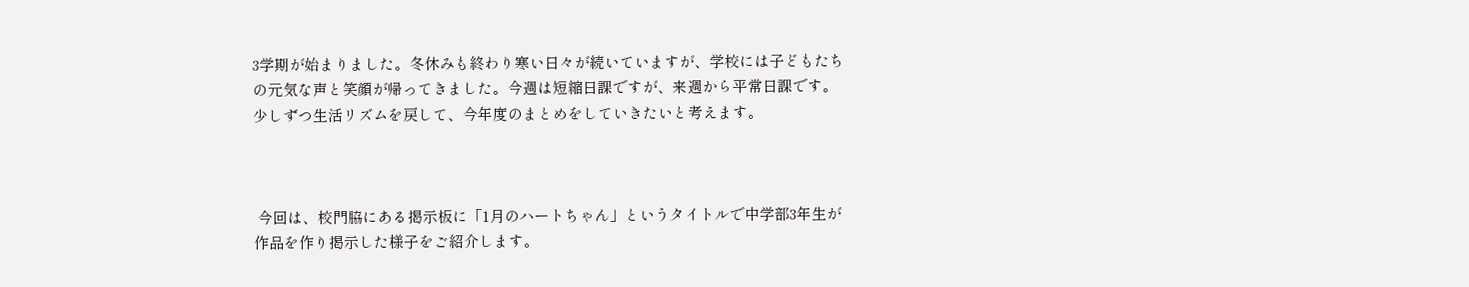3学期が始まりました。冬休みも終わり寒い日々が続いていますが、学校には子どもたちの元気な声と笑顔が帰ってきました。今週は短縮日課ですが、来週から平常日課です。少しずつ生活リズムを戻して、今年度のまとめをしていきたいと考えます。



 今回は、校門脇にある掲示板に「1月のハートちゃん」というタイトルで中学部3年生が作品を作り掲示した様子をご紹介します。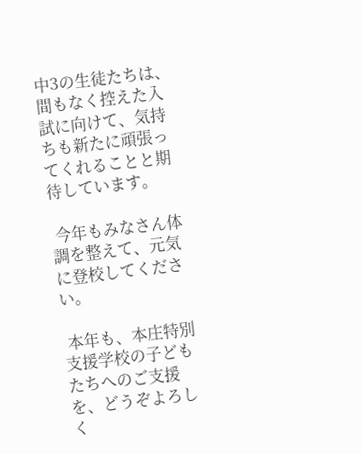中3の生徒たちは、間もなく控えた入試に向けて、気持ちも新たに頑張ってくれることと期待しています。

 今年もみなさん体調を整えて、元気に登校してください。

 本年も、本庄特別支援学校の子どもたちへのご支援を、どうぞよろしく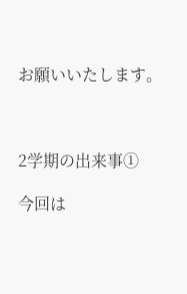お願いいたします。



2学期の出来事①

今回は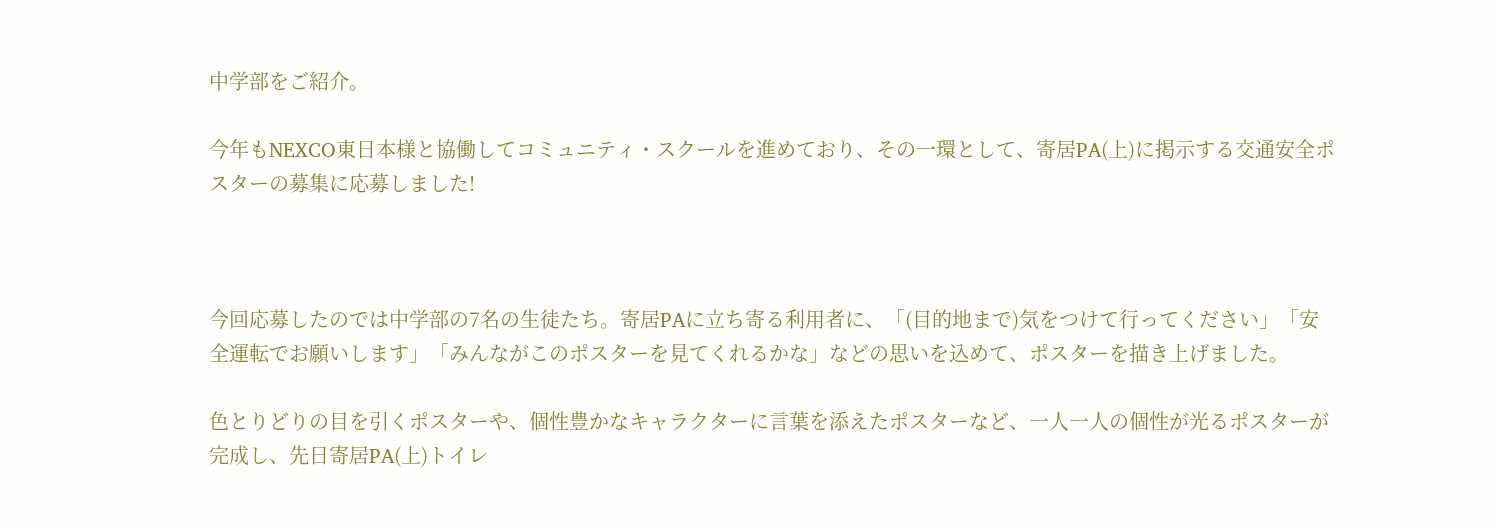中学部をご紹介。

今年もNEXCO東日本様と協働してコミュニティ・スクールを進めており、その一環として、寄居PA(上)に掲示する交通安全ポスターの募集に応募しました!



今回応募したのでは中学部の7名の生徒たち。寄居PAに立ち寄る利用者に、「(目的地まで)気をつけて行ってください」「安全運転でお願いします」「みんながこのポスターを見てくれるかな」などの思いを込めて、ポスターを描き上げました。

色とりどりの目を引くポスターや、個性豊かなキャラクターに言葉を添えたポスターなど、一人一人の個性が光るポスターが完成し、先日寄居PA(上)トイレ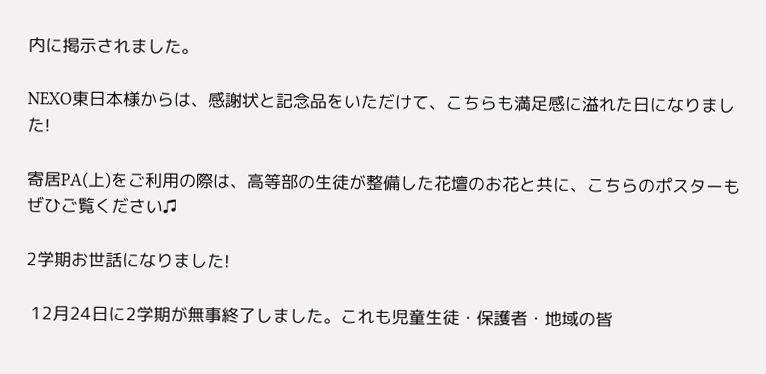内に掲示されました。

NEXO東日本様からは、感謝状と記念品をいただけて、こちらも満足感に溢れた日になりました!

寄居PA(上)をご利用の際は、高等部の生徒が整備した花壇のお花と共に、こちらのポスターもぜひご覧ください♫

2学期お世話になりました!

 12月24日に2学期が無事終了しました。これも児童生徒・保護者・地域の皆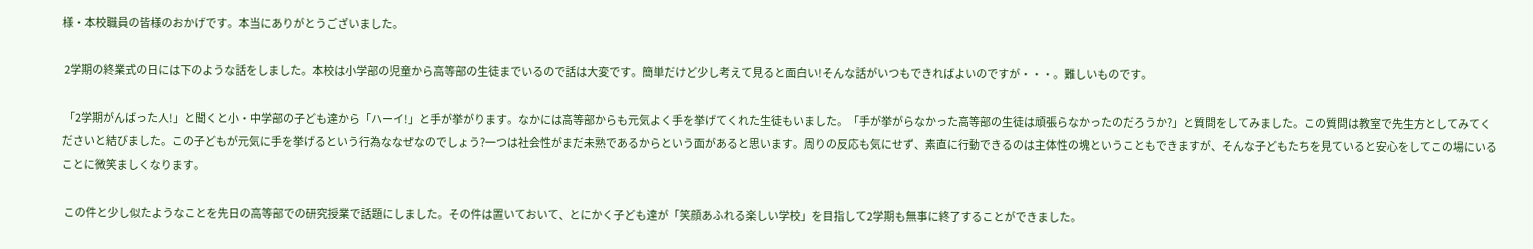様・本校職員の皆様のおかげです。本当にありがとうございました。

 2学期の終業式の日には下のような話をしました。本校は小学部の児童から高等部の生徒までいるので話は大変です。簡単だけど少し考えて見ると面白い!そんな話がいつもできればよいのですが・・・。難しいものです。

 「2学期がんばった人!」と聞くと小・中学部の子ども達から「ハーイ!」と手が挙がります。なかには高等部からも元気よく手を挙げてくれた生徒もいました。「手が挙がらなかった高等部の生徒は頑張らなかったのだろうか?」と質問をしてみました。この質問は教室で先生方としてみてくださいと結びました。この子どもが元気に手を挙げるという行為ななぜなのでしょう?一つは社会性がまだ未熟であるからという面があると思います。周りの反応も気にせず、素直に行動できるのは主体性の塊ということもできますが、そんな子どもたちを見ていると安心をしてこの場にいることに微笑ましくなります。

 この件と少し似たようなことを先日の高等部での研究授業で話題にしました。その件は置いておいて、とにかく子ども達が「笑顔あふれる楽しい学校」を目指して2学期も無事に終了することができました。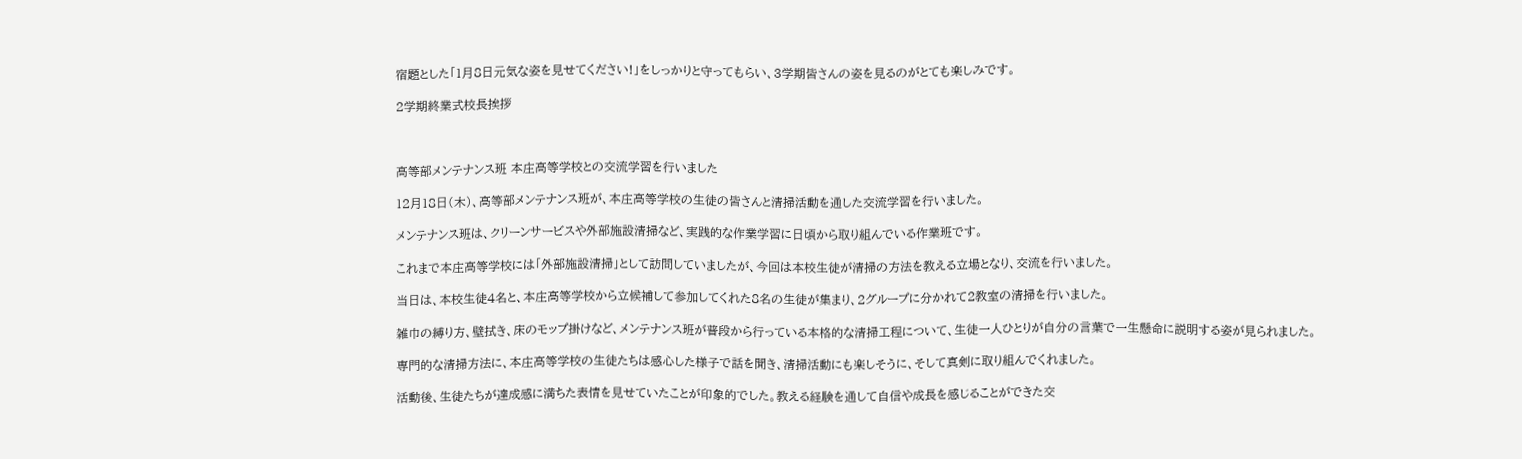宿題とした「1月8日元気な姿を見せてください!」をしっかりと守ってもらい、3学期皆さんの姿を見るのがとても楽しみです。

2学期終業式校長挨拶



高等部メンテナンス班 本庄高等学校との交流学習を行いました

12月18日(木)、高等部メンテナンス班が、本庄高等学校の生徒の皆さんと清掃活動を通した交流学習を行いました。

メンテナンス班は、クリーンサービスや外部施設清掃など、実践的な作業学習に日頃から取り組んでいる作業班です。

これまで本庄高等学校には「外部施設清掃」として訪問していましたが、今回は本校生徒が清掃の方法を教える立場となり、交流を行いました。

当日は、本校生徒4名と、本庄高等学校から立候補して参加してくれた8名の生徒が集まり、2グループに分かれて2教室の清掃を行いました。

雑巾の縛り方、壁拭き、床のモップ掛けなど、メンテナンス班が普段から行っている本格的な清掃工程について、生徒一人ひとりが自分の言葉で一生懸命に説明する姿が見られました。

専門的な清掃方法に、本庄高等学校の生徒たちは感心した様子で話を聞き、清掃活動にも楽しそうに、そして真剣に取り組んでくれました。

活動後、生徒たちが達成感に満ちた表情を見せていたことが印象的でした。教える経験を通して自信や成長を感じることができた交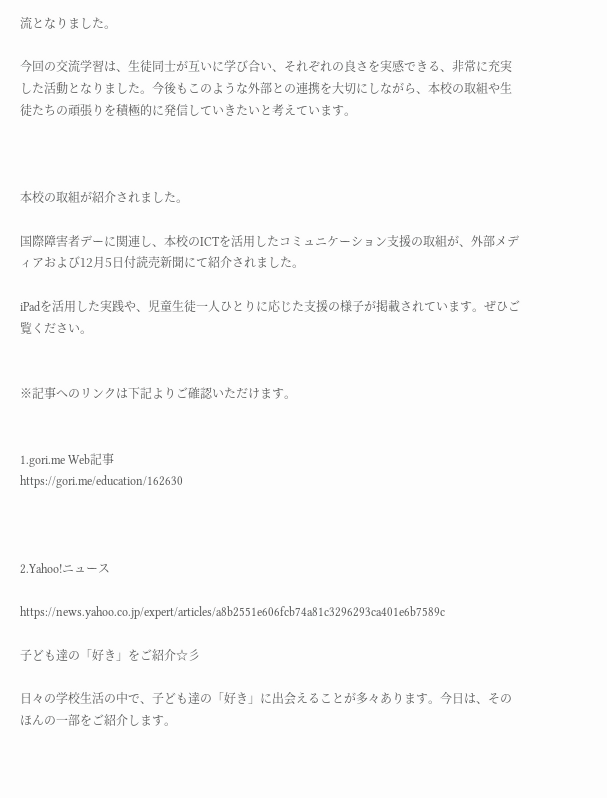流となりました。

今回の交流学習は、生徒同士が互いに学び合い、それぞれの良さを実感できる、非常に充実した活動となりました。今後もこのような外部との連携を大切にしながら、本校の取組や生徒たちの頑張りを積極的に発信していきたいと考えています。



本校の取組が紹介されました。

国際障害者デーに関連し、本校のICTを活用したコミュニケーション支援の取組が、外部メディアおよび12月5日付読売新聞にて紹介されました。

iPadを活用した実践や、児童生徒一人ひとりに応じた支援の様子が掲載されています。ぜひご覧ください。


※記事へのリンクは下記よりご確認いただけます。


1.gori.me Web記事
https://gori.me/education/162630



2.Yahoo!ニュース

https://news.yahoo.co.jp/expert/articles/a8b2551e606fcb74a81c3296293ca401e6b7589c

子ども達の「好き」をご紹介☆彡

日々の学校生活の中で、子ども達の「好き」に出会えることが多々あります。今日は、そのほんの一部をご紹介します。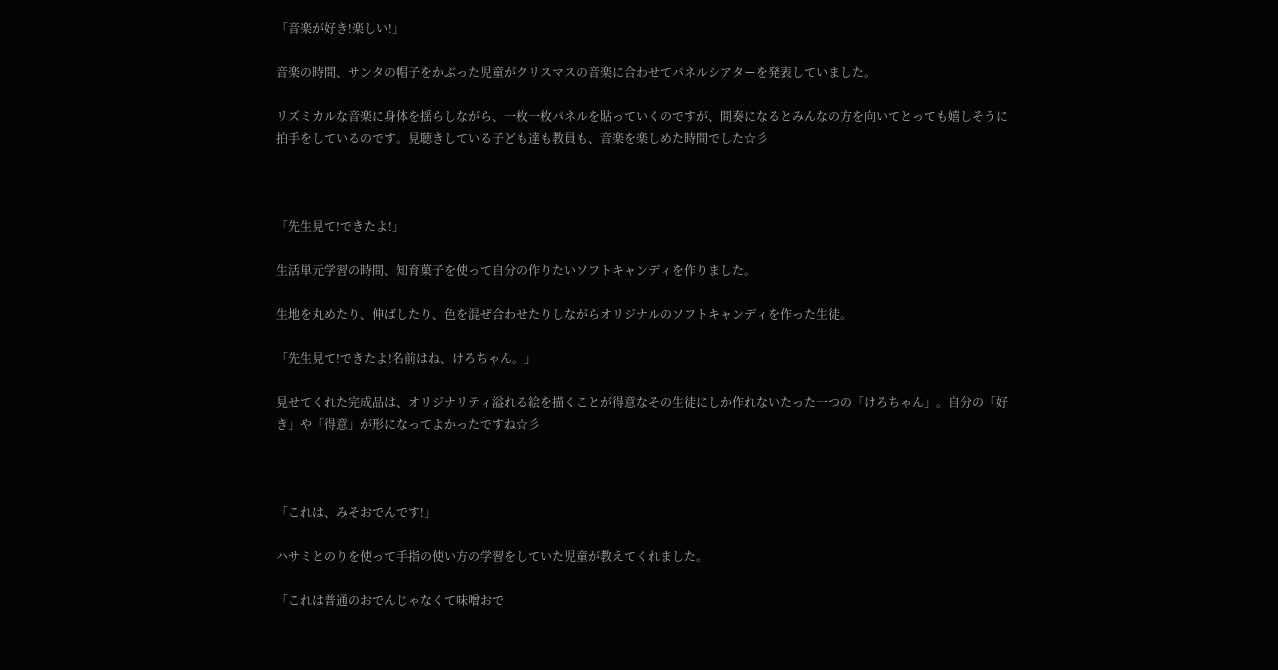「音楽が好き!楽しい!」

音楽の時間、サンタの帽子をかぶった児童がクリスマスの音楽に合わせてパネルシアターを発表していました。

リズミカルな音楽に身体を揺らしながら、一枚一枚パネルを貼っていくのですが、間奏になるとみんなの方を向いてとっても嬉しそうに拍手をしているのです。見聴きしている子ども達も教員も、音楽を楽しめた時間でした☆彡



「先生見て!できたよ!」

生活単元学習の時間、知育菓子を使って自分の作りたいソフトキャンディを作りました。

生地を丸めたり、伸ばしたり、色を混ぜ合わせたりしながらオリジナルのソフトキャンディを作った生徒。

「先生見て!できたよ!名前はね、けろちゃん。」

見せてくれた完成品は、オリジナリティ溢れる絵を描くことが得意なその生徒にしか作れないたった一つの「けろちゃん」。自分の「好き」や「得意」が形になってよかったですね☆彡



「これは、みそおでんです!」

ハサミとのりを使って手指の使い方の学習をしていた児童が教えてくれました。

「これは普通のおでんじゃなくて味噌おで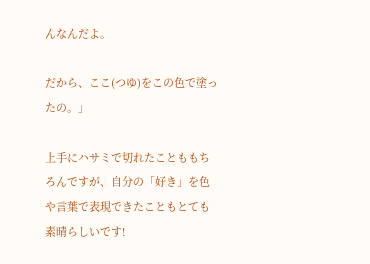んなんだよ。

だから、ここ(つゆ)をこの色で塗ったの。」

上手にハサミで切れたことももちろんですが、自分の「好き」を色や言葉で表現できたこともとても素晴らしいです!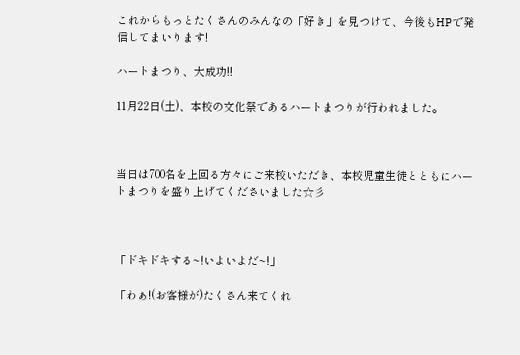これからもっとたくさんのみんなの「好き」を見つけて、今後もHPで発信してまいります!

ハートまつり、大成功!!

11月22日(土)、本校の文化祭であるハートまつりが行われました。



当日は700名を上回る方々にご来校いただき、本校児童生徒とともにハートまつりを盛り上げてくださいました☆彡



「ドキドキする~!いよいよだ~!」

「わぁ!(お客様が)たくさん来てくれ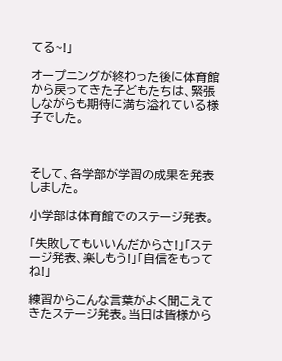てる~!」

オープニングが終わった後に体育館から戻ってきた子どもたちは、緊張しながらも期待に満ち溢れている様子でした。



そして、各学部が学習の成果を発表しました。

小学部は体育館でのステージ発表。

「失敗してもいいんだからさ!」「ステージ発表、楽しもう!」「自信をもってね!」

練習からこんな言葉がよく聞こえてきたステージ発表。当日は皆様から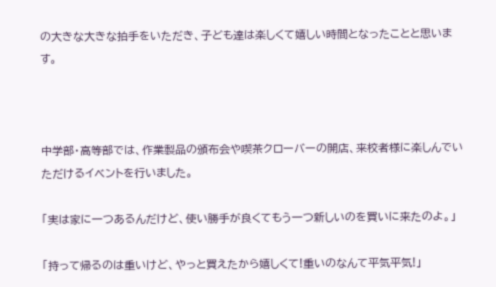の大きな大きな拍手をいただき、子ども達は楽しくて嬉しい時間となったことと思います。



中学部・高等部では、作業製品の頒布会や喫茶クローバーの開店、来校者様に楽しんでいただけるイベントを行いました。

「実は家に一つあるんだけど、使い勝手が良くてもう一つ新しいのを買いに来たのよ。」

「持って帰るのは重いけど、やっと買えたから嬉しくて!重いのなんて平気平気!」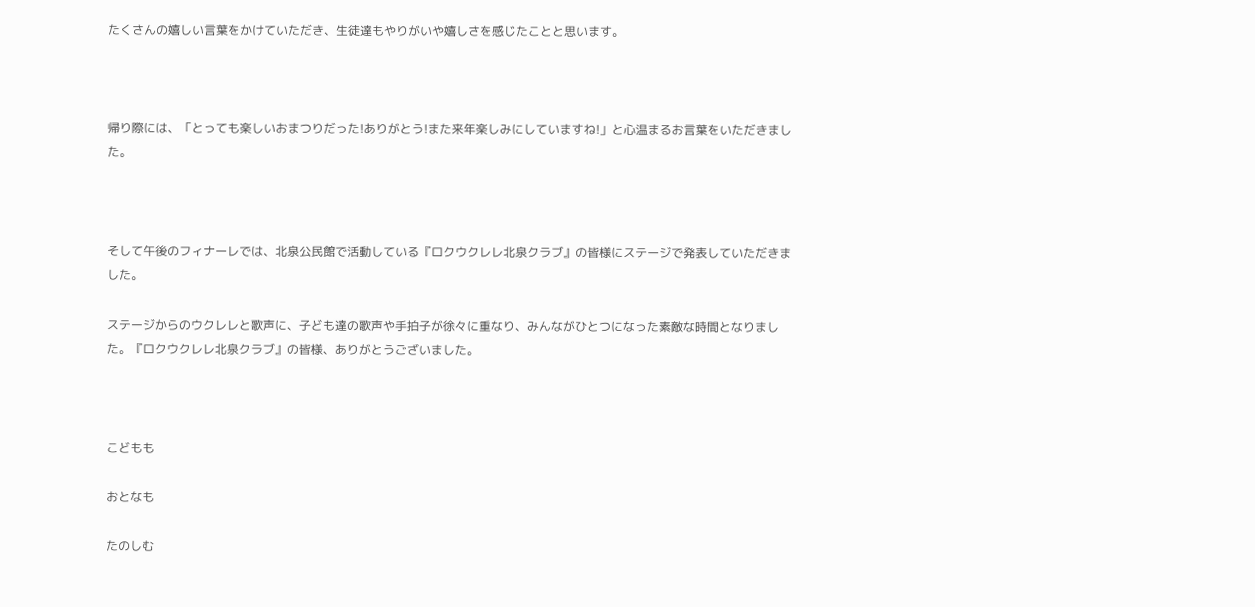たくさんの嬉しい言葉をかけていただき、生徒達もやりがいや嬉しさを感じたことと思います。



帰り際には、「とっても楽しいおまつりだった!ありがとう!また来年楽しみにしていますね!」と心温まるお言葉をいただきました。



そして午後のフィナーレでは、北泉公民館で活動している『ロクウクレレ北泉クラブ』の皆様にステージで発表していただきました。

ステージからのウクレレと歌声に、子ども達の歌声や手拍子が徐々に重なり、みんながひとつになった素敵な時間となりました。『ロクウクレレ北泉クラブ』の皆様、ありがとうございました。



こどもも

おとなも

たのしむ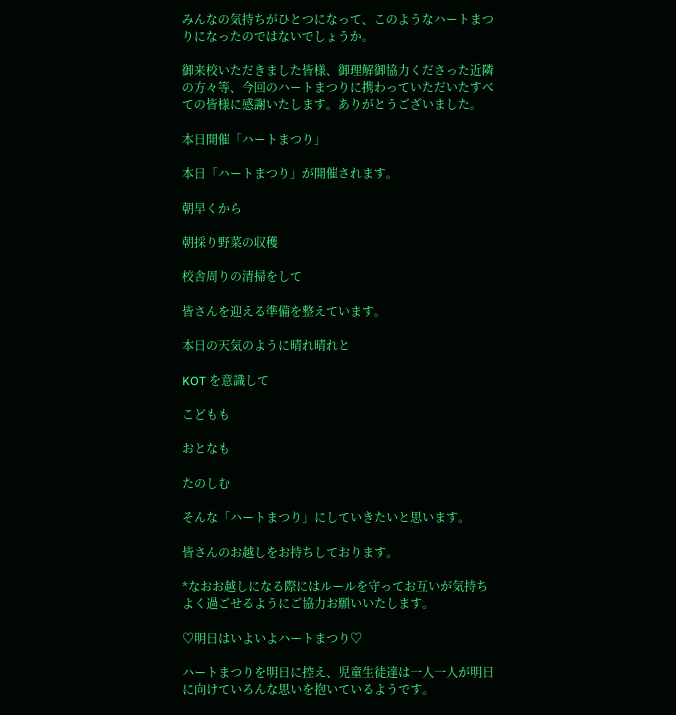みんなの気持ちがひとつになって、このようなハートまつりになったのではないでしょうか。

御来校いただきました皆様、御理解御協力くださった近隣の方々等、今回のハートまつりに携わっていただいたすべての皆様に感謝いたします。ありがとうございました。

本日開催「ハートまつり」

本日「ハートまつり」が開催されます。

朝早くから

朝採り野菜の収穫

校舎周りの清掃をして

皆さんを迎える準備を整えています。

本日の天気のように晴れ晴れと

KOT を意識して

こどもも

おとなも

たのしむ

そんな「ハートまつり」にしていきたいと思います。

皆さんのお越しをお持ちしております。

*なおお越しになる際にはルールを守ってお互いが気持ちよく過ごせるようにご協力お願いいたします。

♡明日はいよいよハートまつり♡

ハートまつりを明日に控え、児童生徒達は一人一人が明日に向けていろんな思いを抱いているようです。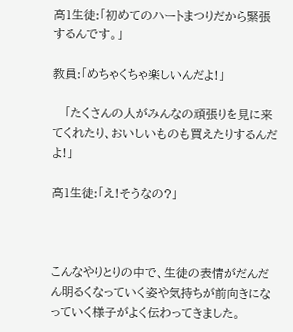高1生徒:「初めてのハートまつりだから緊張するんです。」

教員:「めちゃくちゃ楽しいんだよ!」

   「たくさんの人がみんなの頑張りを見に来てくれたり、おいしいものも買えたりするんだよ!」

高1生徒:「え!そうなの?」



こんなやりとりの中で、生徒の表情がだんだん明るくなっていく姿や気持ちが前向きになっていく様子がよく伝わってきました。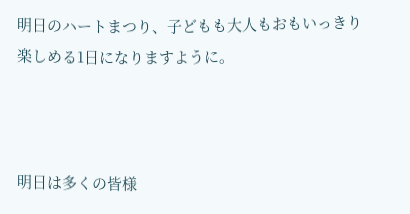明日のハートまつり、子どもも大人もおもいっきり楽しめる1日になりますように。



明日は多くの皆様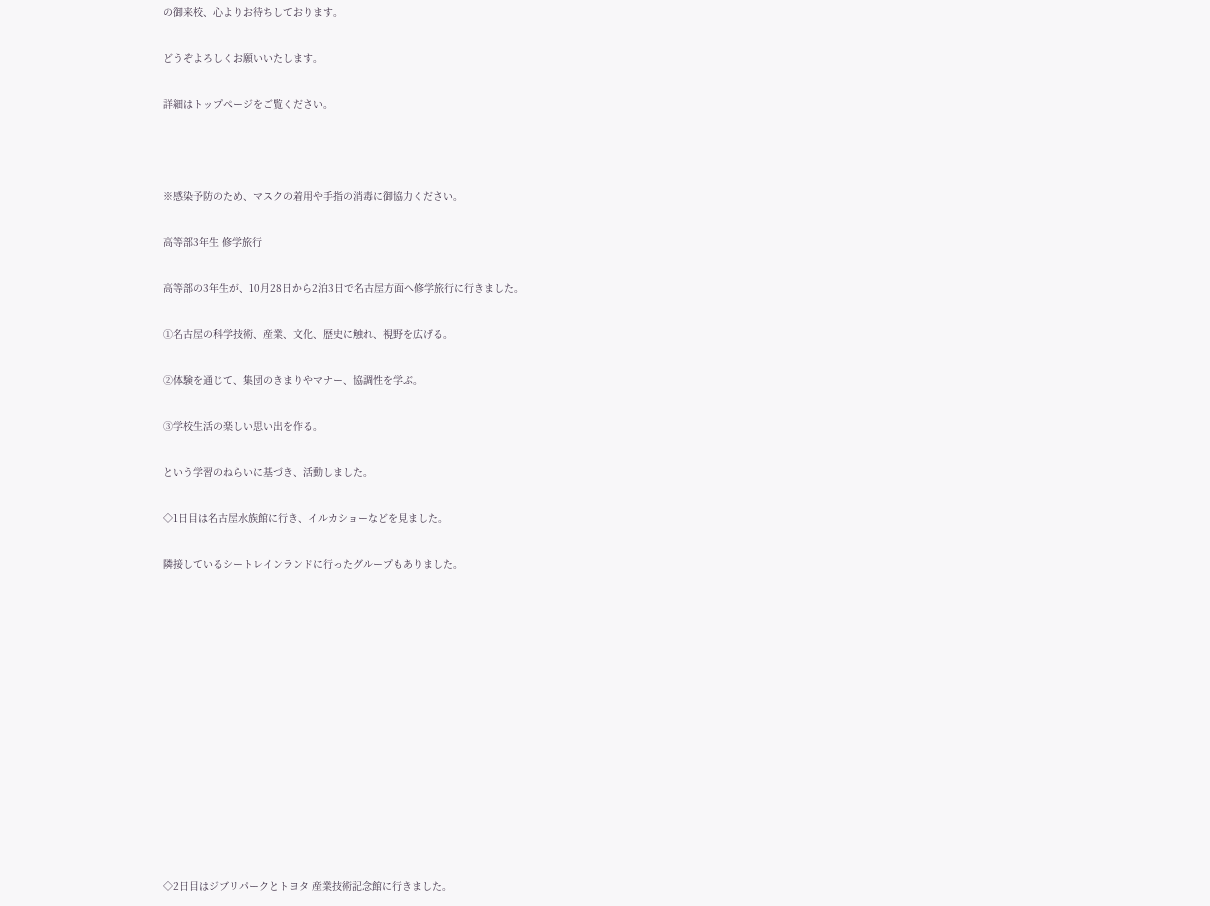の御来校、心よりお待ちしております。

どうぞよろしくお願いいたします。

詳細はトップページをご覧ください。



※感染予防のため、マスクの着用や手指の消毒に御協力ください。

高等部3年生 修学旅行

高等部の3年生が、10月28日から2泊3日で名古屋方面へ修学旅行に行きました。

①名古屋の科学技術、産業、文化、歴史に触れ、視野を広げる。

②体験を通じて、集団のきまりやマナー、協調性を学ぶ。

③学校生活の楽しい思い出を作る。

という学習のねらいに基づき、活動しました。

◇1日目は名古屋水族館に行き、イルカショーなどを見ました。

隣接しているシートレインランドに行ったグループもありました。













◇2日目はジブリパークとトヨタ 産業技術記念館に行きました。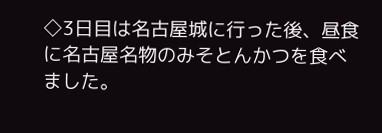◇3日目は名古屋城に行った後、昼食に名古屋名物のみそとんかつを食べました。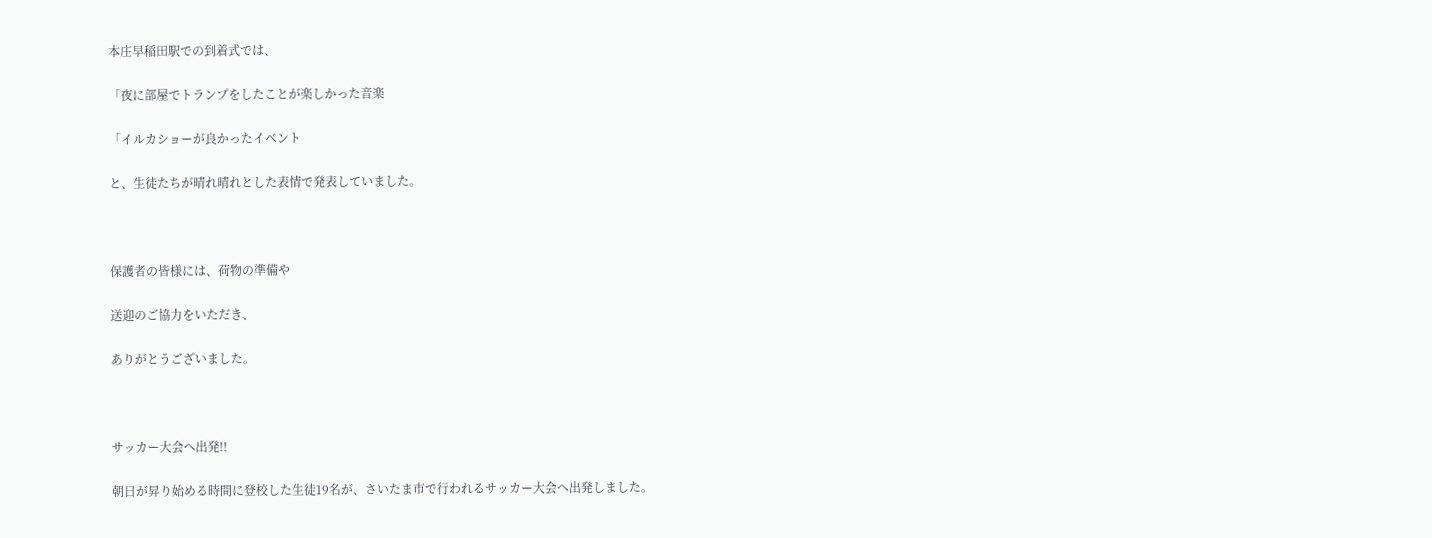本庄早稲田駅での到着式では、

「夜に部屋でトランプをしたことが楽しかった音楽

「イルカショーが良かったイベント

と、生徒たちが晴れ晴れとした表情で発表していました。



保護者の皆様には、荷物の準備や

送迎のご協力をいただき、

ありがとうございました。



サッカー大会へ出発!!

朝日が昇り始める時間に登校した生徒19名が、さいたま市で行われるサッカー大会へ出発しました。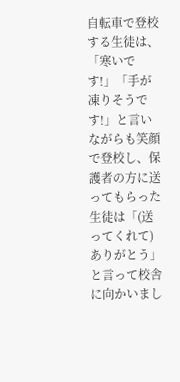自転車で登校する生徒は、「寒いです!」「手が凍りそうです!」と言いながらも笑顔で登校し、保護者の方に送ってもらった生徒は「(送ってくれて)ありがとう」と言って校舎に向かいまし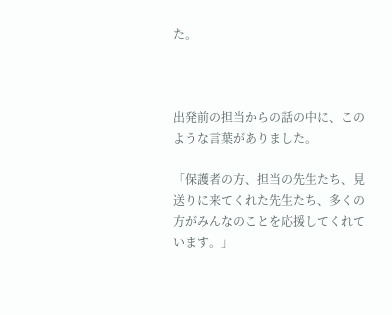た。



出発前の担当からの話の中に、このような言葉がありました。

「保護者の方、担当の先生たち、見送りに来てくれた先生たち、多くの方がみんなのことを応援してくれています。」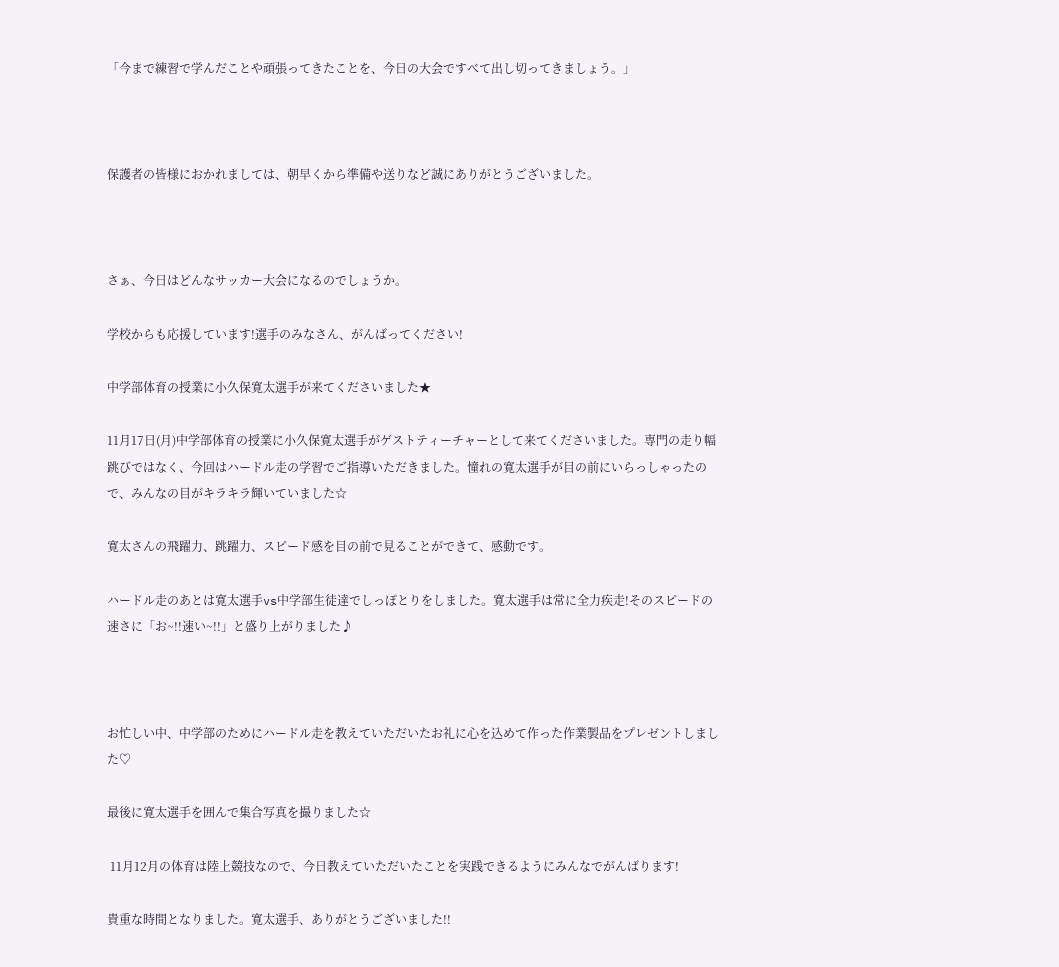「今まで練習で学んだことや頑張ってきたことを、今日の大会ですべて出し切ってきましょう。」



保護者の皆様におかれましては、朝早くから準備や送りなど誠にありがとうございました。



さぁ、今日はどんなサッカー大会になるのでしょうか。

学校からも応援しています!選手のみなさん、がんばってください!

中学部体育の授業に小久保寛太選手が来てくださいました★

11月17日(月)中学部体育の授業に小久保寛太選手がゲストティーチャーとして来てくださいました。専門の走り幅跳びではなく、今回はハードル走の学習でご指導いただきました。憧れの寛太選手が目の前にいらっしゃったので、みんなの目がキラキラ輝いていました☆

寛太さんの飛躍力、跳躍力、スピード感を目の前で見ることができて、感動です。

ハードル走のあとは寛太選手vs中学部生徒達でしっぽとりをしました。寛太選手は常に全力疾走!そのスピードの速さに「お~!!速い~!!」と盛り上がりました♪



お忙しい中、中学部のためにハードル走を教えていただいたお礼に心を込めて作った作業製品をプレゼントしました♡

最後に寛太選手を囲んで集合写真を撮りました☆

 11月12月の体育は陸上競技なので、今日教えていただいたことを実践できるようにみんなでがんばります!

貴重な時間となりました。寛太選手、ありがとうございました!!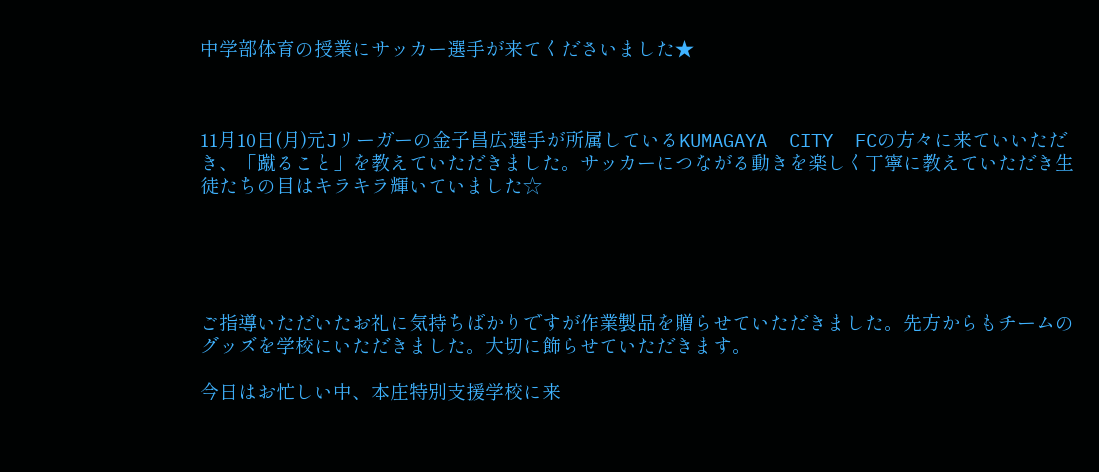中学部体育の授業にサッカー選手が来てくださいました★



11月10日(月)元Jリーガーの金子昌広選手が所属しているKUMAGAYA  CITY  FCの方々に来ていいただき、「蹴ること」を教えていただきました。サッカーにつながる動きを楽しく丁寧に教えていただき生徒たちの目はキラキラ輝いていました☆





ご指導いただいたお礼に気持ちばかりですが作業製品を贈らせていただきました。先方からもチームのグッズを学校にいただきました。大切に飾らせていただきます。

今日はお忙しい中、本庄特別支援学校に来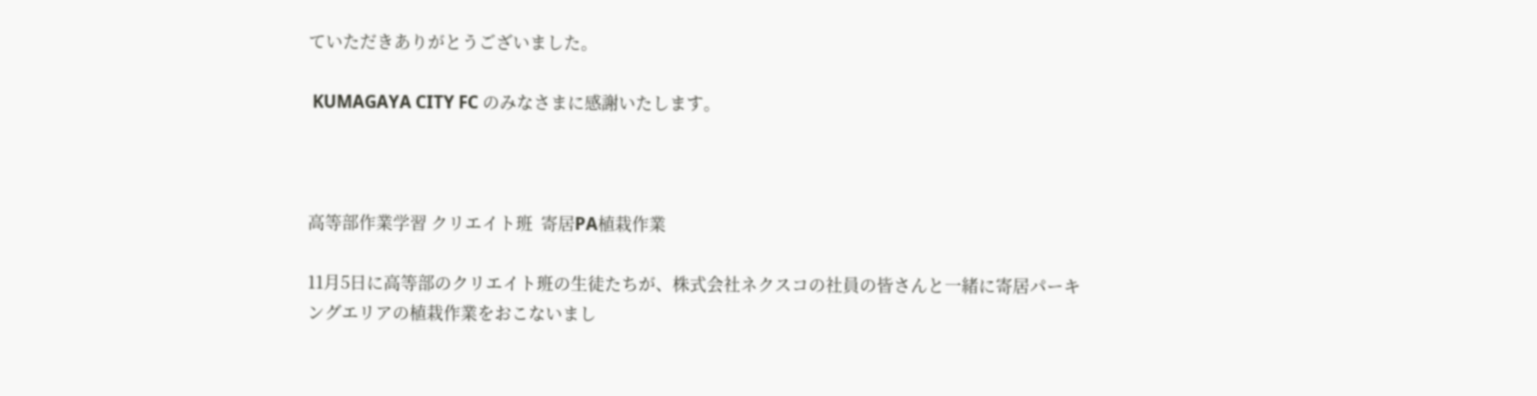ていただきありがとうございました。

 KUMAGAYA CITY FC のみなさまに感謝いたします。



高等部作業学習 クリエイト班  寄居PA植栽作業

11月5日に高等部のクリエイト班の生徒たちが、株式会社ネクスコの社員の皆さんと一緒に寄居パーキングエリアの植栽作業をおこないまし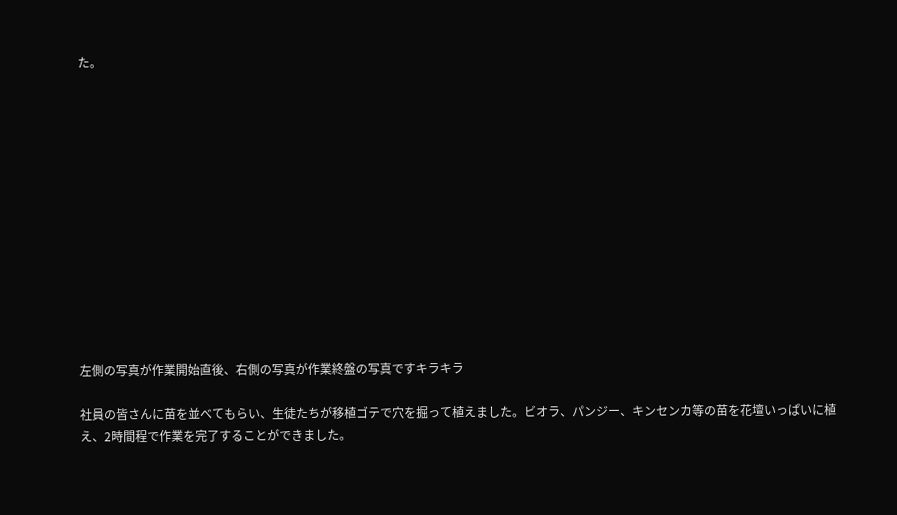た。













左側の写真が作業開始直後、右側の写真が作業終盤の写真ですキラキラ

社員の皆さんに苗を並べてもらい、生徒たちが移植ゴテで穴を掘って植えました。ビオラ、パンジー、キンセンカ等の苗を花壇いっぱいに植え、2時間程で作業を完了することができました。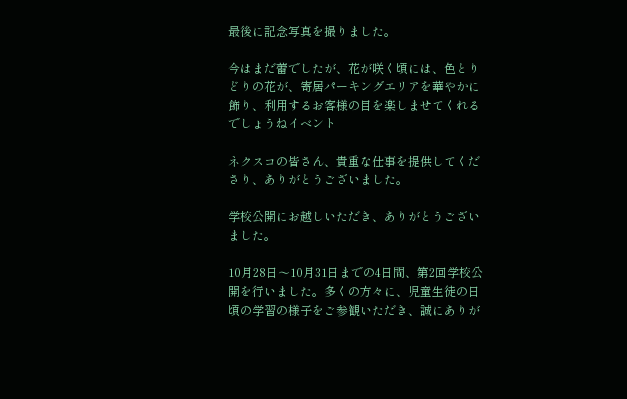最後に記念写真を撮りました。

今はまだ蕾でしたが、花が咲く頃には、色とりどりの花が、寄居パーキングエリアを華やかに飾り、利用するお客様の目を楽しませてくれるでしょうねイベント

ネクスコの皆さん、貴重な仕事を提供してくださり、ありがとうございました。

学校公開にお越しいただき、ありがとうございました。

10月28日〜10月31日までの4日間、第2回学校公開を行いました。多くの方々に、児童生徒の日頃の学習の様子をご参観いただき、誠にありが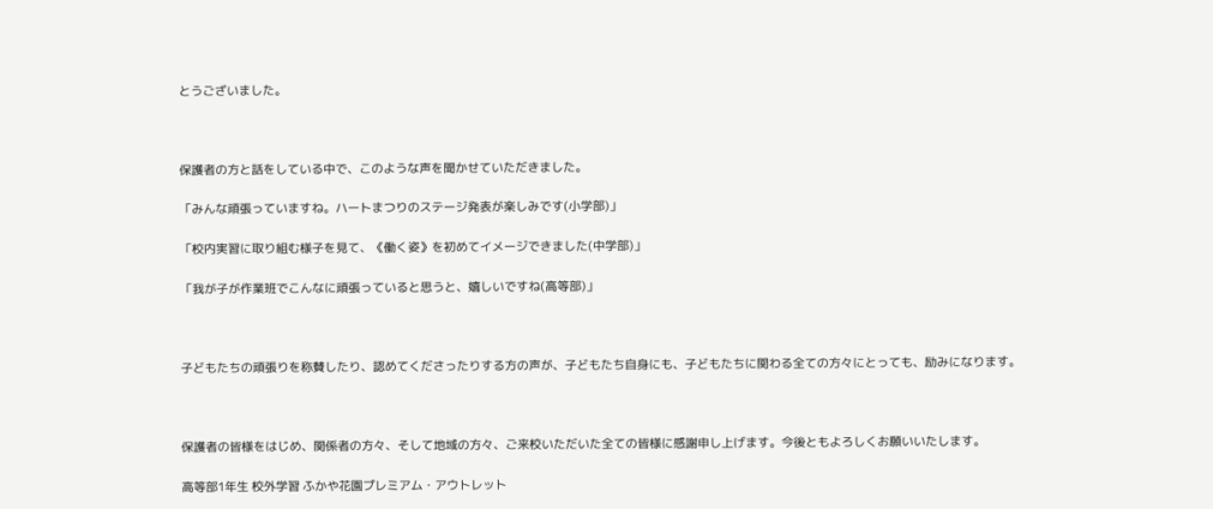とうございました。



保護者の方と話をしている中で、このような声を聞かせていただきました。

「みんな頑張っていますね。ハートまつりのステージ発表が楽しみです(小学部)」

「校内実習に取り組む様子を見て、《働く姿》を初めてイメージできました(中学部)」

「我が子が作業班でこんなに頑張っていると思うと、嬉しいですね(高等部)」



子どもたちの頑張りを称賛したり、認めてくださったりする方の声が、子どもたち自身にも、子どもたちに関わる全ての方々にとっても、励みになります。



保護者の皆様をはじめ、関係者の方々、そして地域の方々、ご来校いただいた全ての皆様に感謝申し上げます。今後ともよろしくお願いいたします。

高等部1年生 校外学習 ふかや花園プレミアム・アウトレット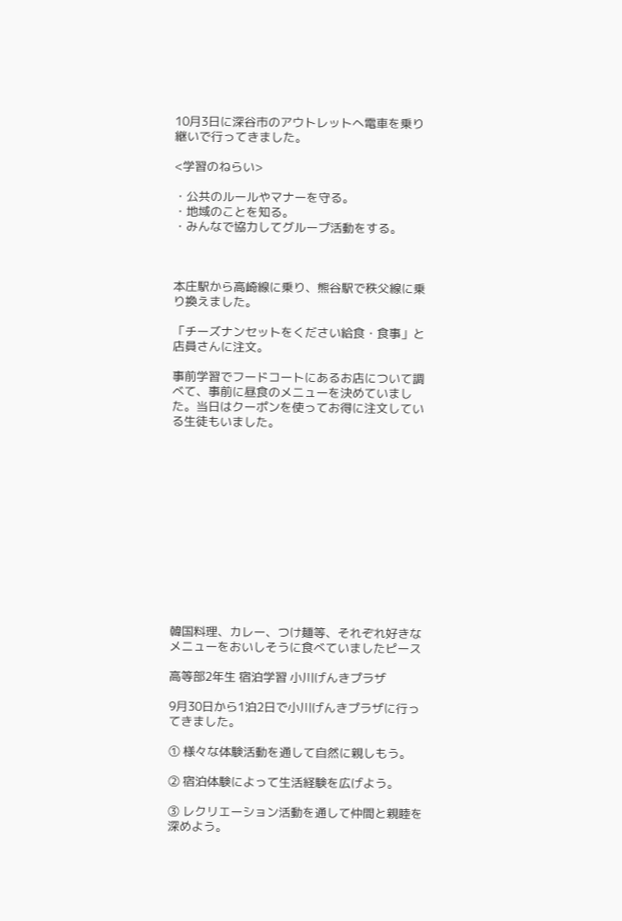10月3日に深谷市のアウトレットへ電車を乗り継いで行ってきました。

<学習のねらい>

・公共のルールやマナーを守る。
・地域のことを知る。
・みんなで協力してグループ活動をする。



本庄駅から高崎線に乗り、熊谷駅で秩父線に乗り換えました。

「チーズナンセットをください給食・食事」と店員さんに注文。

事前学習でフードコートにあるお店について調べて、事前に昼食のメニューを決めていました。当日はクーポンを使ってお得に注文している生徒もいました。













韓国料理、カレー、つけ麺等、それぞれ好きなメニューをおいしそうに食べていましたピース

高等部2年生 宿泊学習 小川げんきプラザ

9月30日から1泊2日で小川げんきプラザに行ってきました。

① 様々な体験活動を通して自然に親しもう。

② 宿泊体験によって生活経験を広げよう。

③ レクリエーション活動を通して仲間と親睦を深めよう。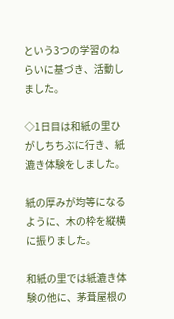という3つの学習のねらいに基づき、活動しました。

◇1日目は和紙の里ひがしちちぶに行き、紙漉き体験をしました。

紙の厚みが均等になるように、木の枠を縦横に振りました。

和紙の里では紙漉き体験の他に、茅葺屋根の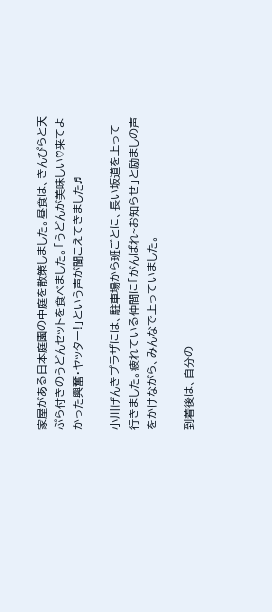家屋がある日本庭園の中庭を散策しました。昼食は、きんぴらと天ぷら付きのうどんセットを食べました。「うどんが美味しい♡来てよかった興奮・ヤッター!」という声が聞こえてきました♬

小川げんきプラザには、駐車場から班ごとに、長い坂道を上って行きました。疲れている仲間に「がんばれ~お知らせ」と励ましの声をかけながら、みんなで上っていました。

到着後は、自分の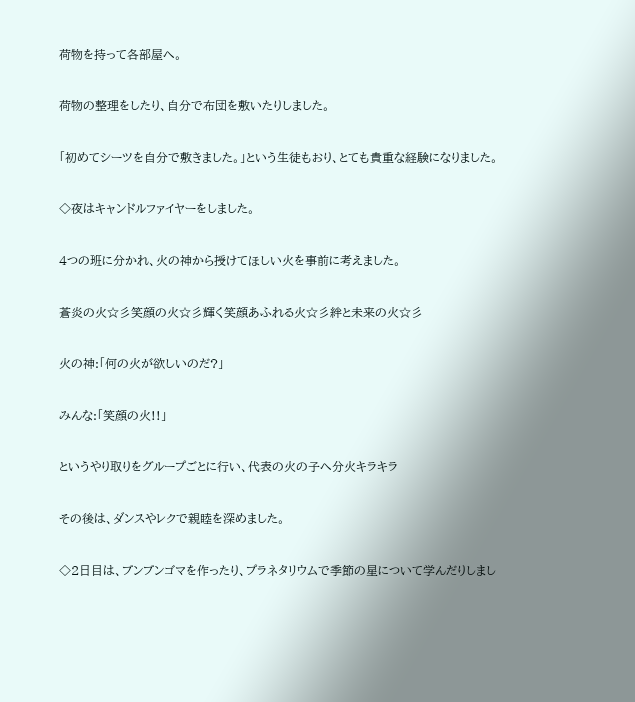荷物を持って各部屋へ。

荷物の整理をしたり、自分で布団を敷いたりしました。

「初めてシーツを自分で敷きました。」という生徒もおり、とても貴重な経験になりました。

◇夜はキャンドルファイヤーをしました。

4つの班に分かれ、火の神から授けてほしい火を事前に考えました。

蒼炎の火☆彡笑顔の火☆彡輝く笑顔あふれる火☆彡絆と未来の火☆彡

火の神:「何の火が欲しいのだ?」

みんな:「笑顔の火!!」

というやり取りをグループごとに行い、代表の火の子へ分火キラキラ

その後は、ダンスやレクで親睦を深めました。

◇2日目は、ブンブンゴマを作ったり、プラネタリウムで季節の星について学んだりしまし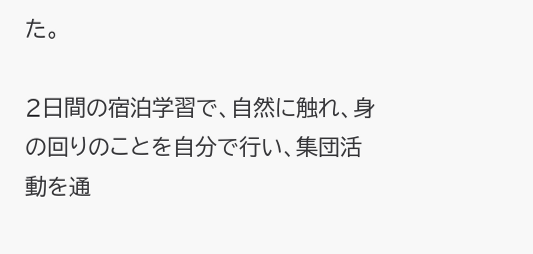た。

2日間の宿泊学習で、自然に触れ、身の回りのことを自分で行い、集団活動を通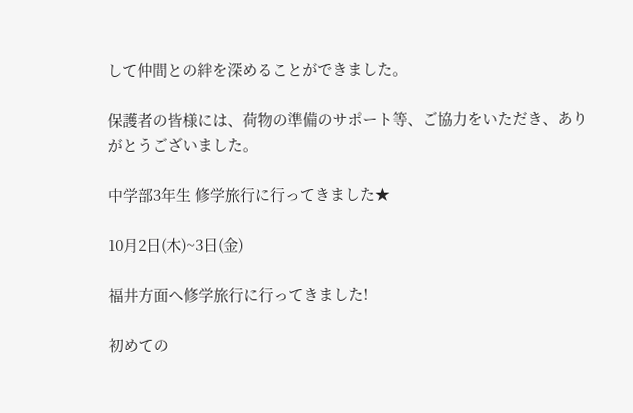して仲間との絆を深めることができました。

保護者の皆様には、荷物の準備のサポート等、ご協力をいただき、ありがとうございました。

中学部3年生 修学旅行に行ってきました★

10月2日(木)~3日(金)

福井方面へ修学旅行に行ってきました!

初めての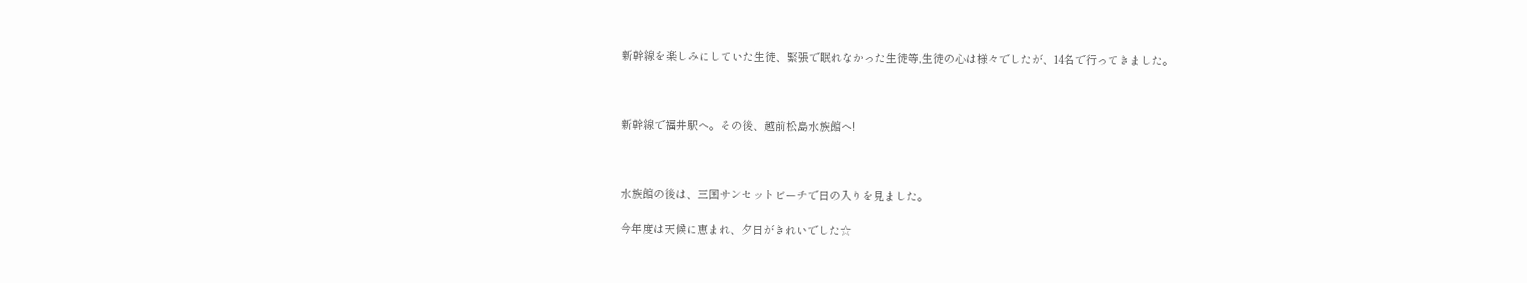新幹線を楽しみにしていた生徒、緊張で眠れなかった生徒等,生徒の心は様々でしたが、14名で行ってきました。



新幹線で福井駅へ。その後、越前松島水族館へ!



水族館の後は、三国サンセットビーチで日の入りを見ました。

今年度は天候に恵まれ、夕日がきれいでした☆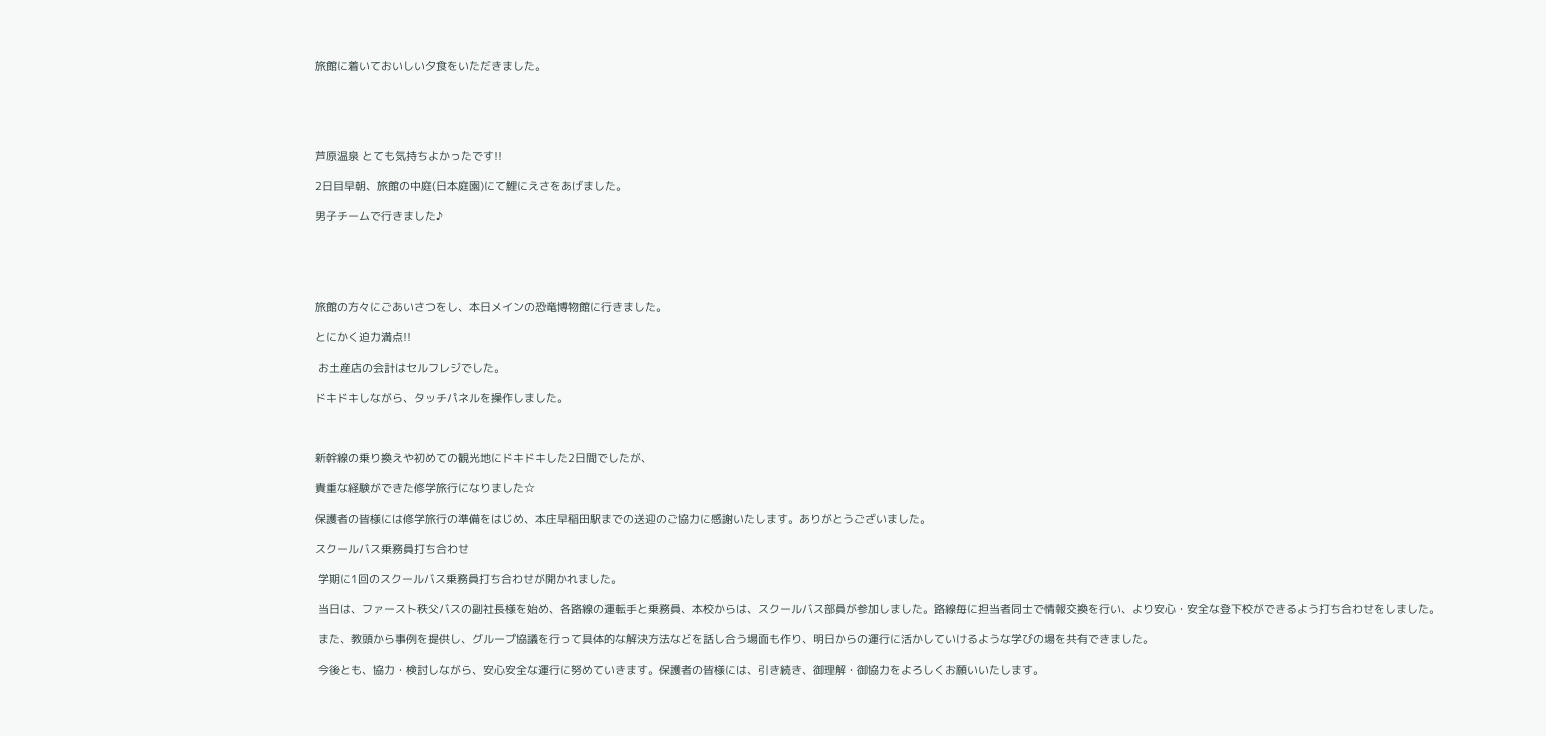旅館に着いておいしい夕食をいただきました。





芦原温泉 とても気持ちよかったです!!

2日目早朝、旅館の中庭(日本庭園)にて鯉にえさをあげました。

男子チームで行きました♪





旅館の方々にごあいさつをし、本日メインの恐竜博物館に行きました。

とにかく迫力満点!!

 お土産店の会計はセルフレジでした。

ドキドキしながら、タッチパネルを操作しました。



新幹線の乗り換えや初めての観光地にドキドキした2日間でしたが、

貴重な経験ができた修学旅行になりました☆

保護者の皆様には修学旅行の準備をはじめ、本庄早稲田駅までの送迎のご協力に感謝いたします。ありがとうございました。

スクールバス乗務員打ち合わせ

 学期に1回のスクールバス乗務員打ち合わせが開かれました。

 当日は、ファースト秩父バスの副社長様を始め、各路線の運転手と乗務員、本校からは、スクールバス部員が参加しました。路線毎に担当者同士で情報交換を行い、より安心・安全な登下校ができるよう打ち合わせをしました。

 また、教頭から事例を提供し、グループ協議を行って具体的な解決方法などを話し合う場面も作り、明日からの運行に活かしていけるような学びの場を共有できました。

 今後とも、協力・検討しながら、安心安全な運行に努めていきます。保護者の皆様には、引き続き、御理解・御協力をよろしくお願いいたします。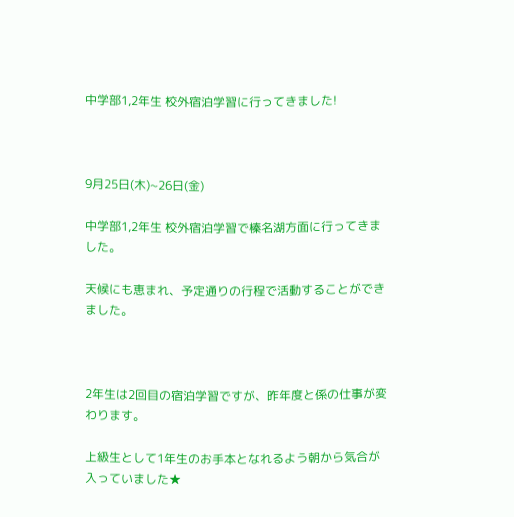中学部1,2年生 校外宿泊学習に行ってきました!



9月25日(木)~26日(金)

中学部1,2年生 校外宿泊学習で榛名湖方面に行ってきました。

天候にも恵まれ、予定通りの行程で活動することができました。



2年生は2回目の宿泊学習ですが、昨年度と係の仕事が変わります。

上級生として1年生のお手本となれるよう朝から気合が入っていました★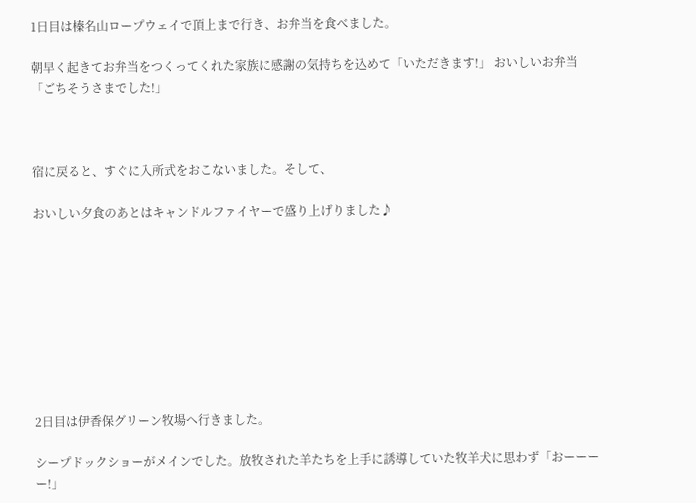1日目は榛名山ロープウェイで頂上まで行き、お弁当を食べました。

朝早く起きてお弁当をつくってくれた家族に感謝の気持ちを込めて「いただきます!」 おいしいお弁当「ごちそうさまでした!」



宿に戻ると、すぐに入所式をおこないました。そして、

おいしい夕食のあとはキャンドルファイヤーで盛り上げりました♪









2日目は伊香保グリーン牧場へ行きました。

シープドックショーがメインでした。放牧された羊たちを上手に誘導していた牧羊犬に思わず「おーーーー!」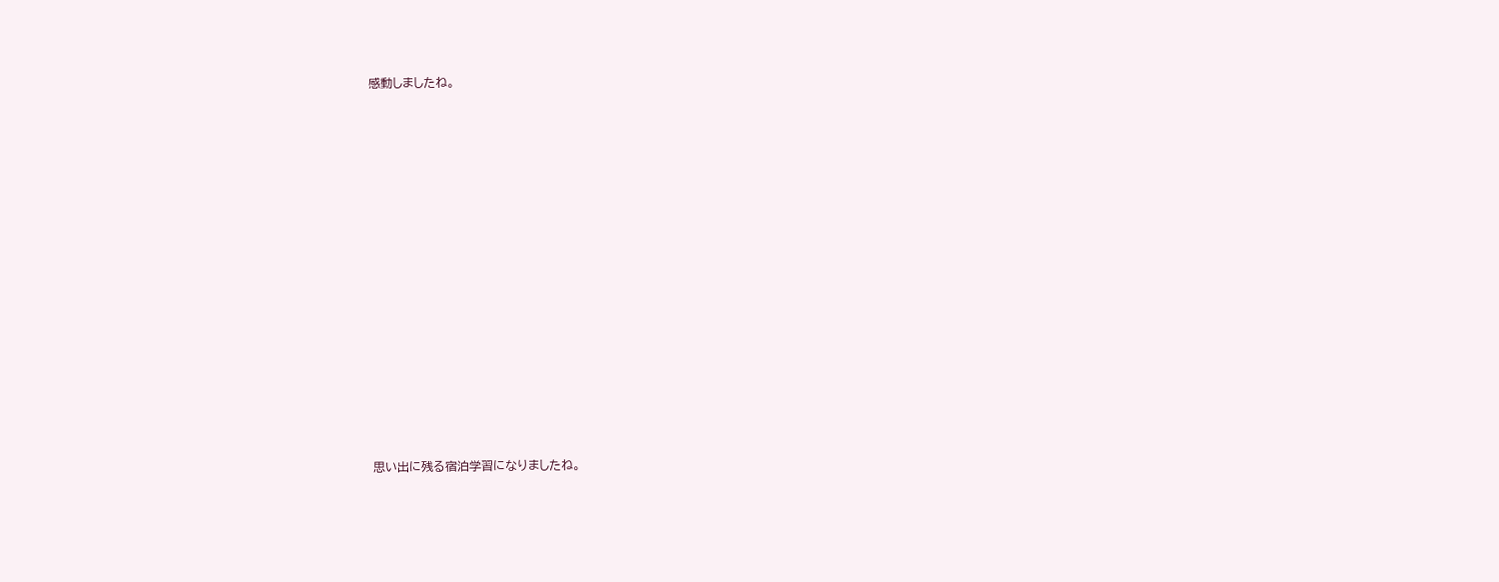感動しましたね。















思い出に残る宿泊学習になりましたね。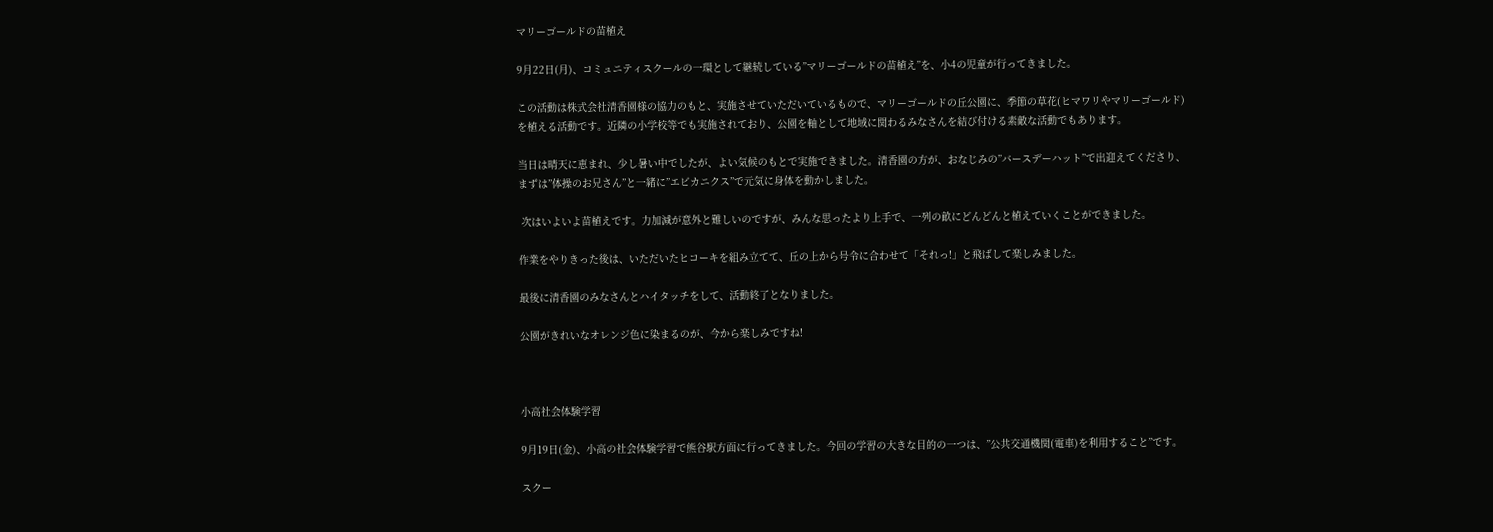マリーゴールドの苗植え

9月22日(月)、コミュニティスクールの一環として継続している”マリーゴールドの苗植え”を、小4の児童が行ってきました。

この活動は株式会社清香園様の協力のもと、実施させていただいているもので、マリーゴールドの丘公園に、季節の草花(ヒマワリやマリーゴールド)を植える活動です。近隣の小学校等でも実施されており、公園を軸として地域に関わるみなさんを結び付ける素敵な活動でもあります。

当日は晴天に恵まれ、少し暑い中でしたが、よい気候のもとで実施できました。清香園の方が、おなじみの”バースデーハット”で出迎えてくださり、まずは”体操のお兄さん”と一緒に”エビカニクス”で元気に身体を動かしました。

 次はいよいよ苗植えです。力加減が意外と難しいのですが、みんな思ったより上手で、一列の畝にどんどんと植えていくことができました。

作業をやりきった後は、いただいたヒコーキを組み立てて、丘の上から号令に合わせて「それっ!」と飛ばして楽しみました。

最後に清香園のみなさんとハイタッチをして、活動終了となりました。

公園がきれいなオレンジ色に染まるのが、今から楽しみですね!



小高社会体験学習

9月19日(金)、小高の社会体験学習で熊谷駅方面に行ってきました。今回の学習の大きな目的の一つは、”公共交通機関(電車)を利用すること”です。

スクー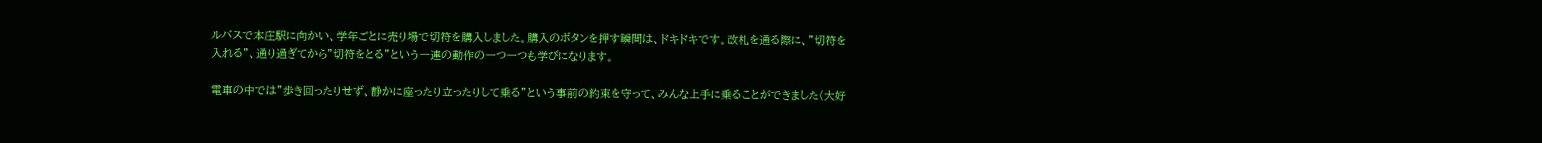ルバスで本庄駅に向かい、学年ごとに売り場で切符を購入しました。購入のボタンを押す瞬間は、ドキドキです。改札を通る際に、”切符を入れる”、通り過ぎてから”切符をとる”という一連の動作の一つ一つも学びになります。

電車の中では”歩き回ったりせず、静かに座ったり立ったりして乗る”という事前の約束を守って、みんな上手に乗ることができました(大好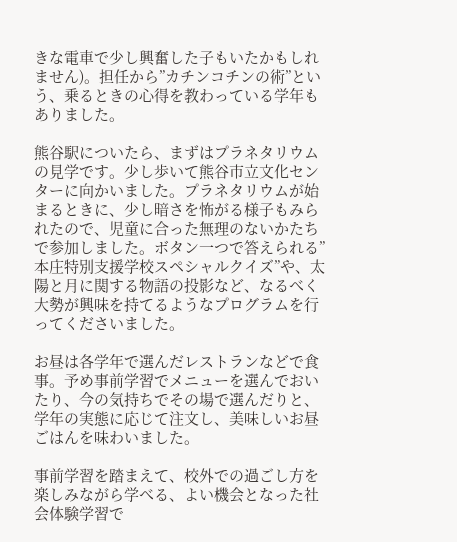きな電車で少し興奮した子もいたかもしれません)。担任から”カチンコチンの術”という、乗るときの心得を教わっている学年もありました。

熊谷駅についたら、まずはプラネタリウムの見学です。少し歩いて熊谷市立文化センターに向かいました。プラネタリウムが始まるときに、少し暗さを怖がる様子もみられたので、児童に合った無理のないかたちで参加しました。ボタン一つで答えられる”本庄特別支援学校スペシャルクイズ”や、太陽と月に関する物語の投影など、なるべく大勢が興味を持てるようなプログラムを行ってくださいました。

お昼は各学年で選んだレストランなどで食事。予め事前学習でメニューを選んでおいたり、今の気持ちでその場で選んだりと、学年の実態に応じて注文し、美味しいお昼ごはんを味わいました。

事前学習を踏まえて、校外での過ごし方を楽しみながら学べる、よい機会となった社会体験学習で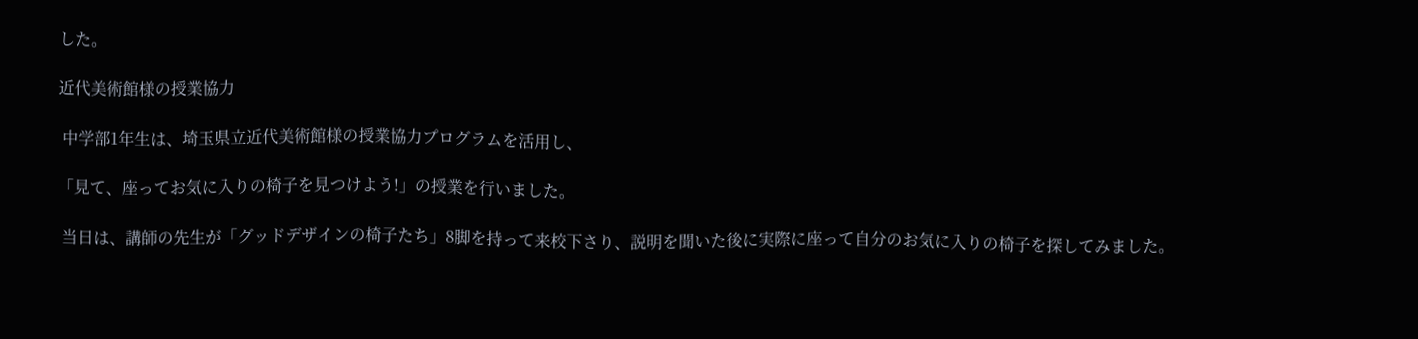した。

近代美術館様の授業協力

 中学部1年生は、埼玉県立近代美術館様の授業協力プログラムを活用し、

「見て、座ってお気に入りの椅子を見つけよう!」の授業を行いました。

 当日は、講師の先生が「グッドデザインの椅子たち」8脚を持って来校下さり、説明を聞いた後に実際に座って自分のお気に入りの椅子を探してみました。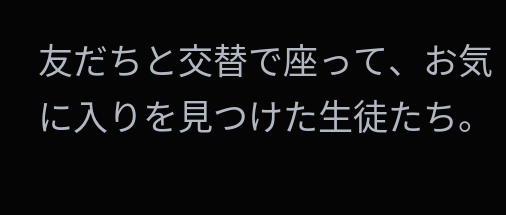友だちと交替で座って、お気に入りを見つけた生徒たち。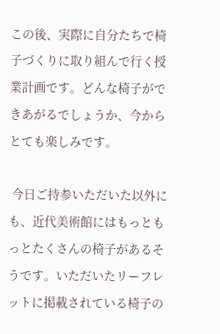この後、実際に自分たちで椅子づくりに取り組んで行く授業計画です。どんな椅子ができあがるでしょうか、今からとても楽しみです。

 今日ご持参いただいた以外にも、近代美術館にはもっともっとたくさんの椅子があるそうです。いただいたリーフレットに掲載されている椅子の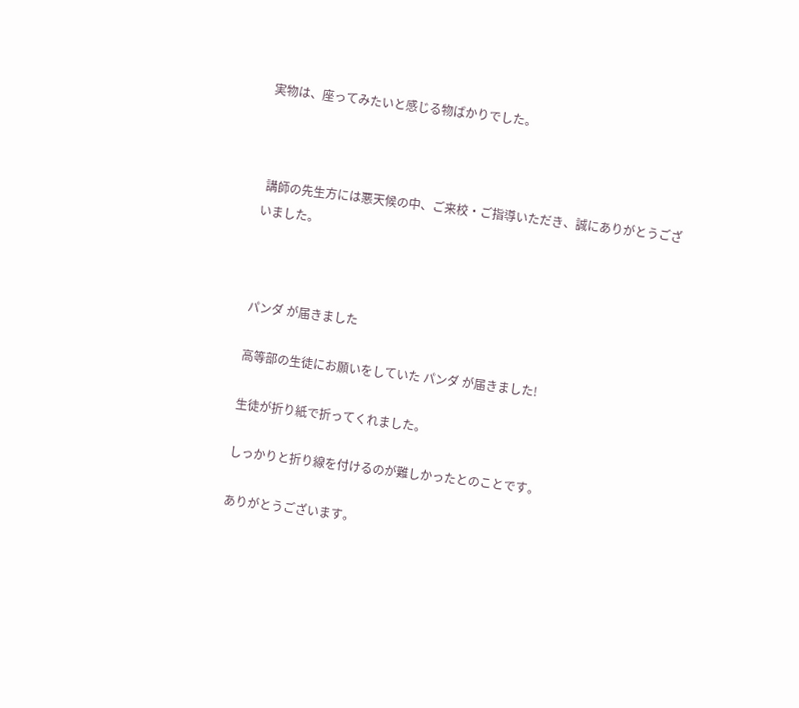実物は、座ってみたいと感じる物ばかりでした。



 講師の先生方には悪天候の中、ご来校・ご指導いただき、誠にありがとうございました。



パンダ が届きました

高等部の生徒にお願いをしていた パンダ が届きました!

生徒が折り紙で折ってくれました。

しっかりと折り線を付けるのが難しかったとのことです。

ありがとうございます。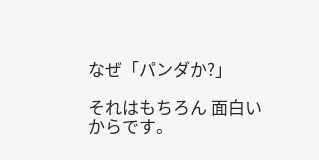なぜ「パンダか?」

それはもちろん 面白い からです。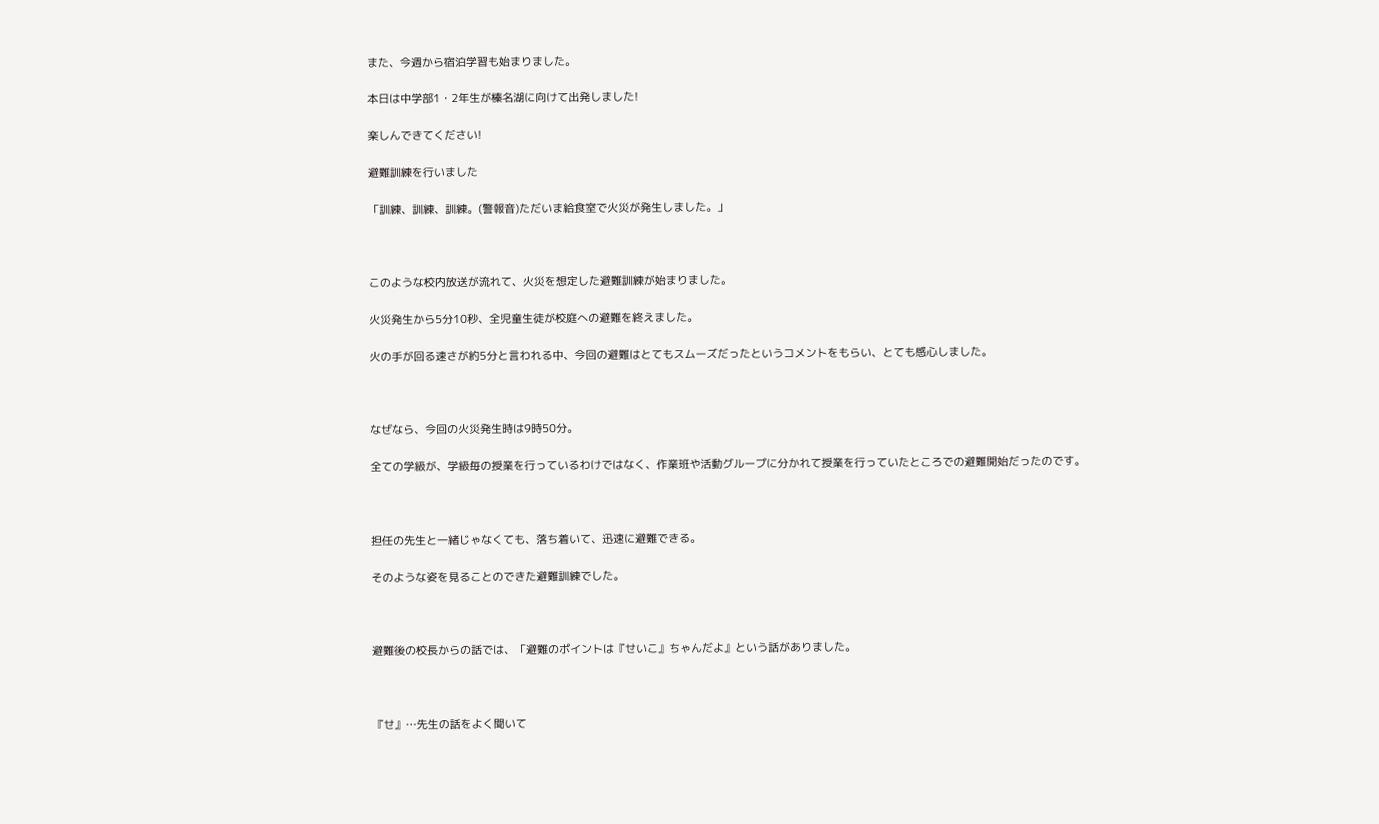また、今週から宿泊学習も始まりました。

本日は中学部1・2年生が榛名湖に向けて出発しました!

楽しんできてください!

避難訓練を行いました

「訓練、訓練、訓練。(警報音)ただいま給食室で火災が発生しました。」



このような校内放送が流れて、火災を想定した避難訓練が始まりました。

火災発生から5分10秒、全児童生徒が校庭への避難を終えました。

火の手が回る速さが約5分と言われる中、今回の避難はとてもスムーズだったというコメントをもらい、とても感心しました。



なぜなら、今回の火災発生時は9時50分。

全ての学級が、学級毎の授業を行っているわけではなく、作業班や活動グループに分かれて授業を行っていたところでの避難開始だったのです。



担任の先生と一緒じゃなくても、落ち着いて、迅速に避難できる。

そのような姿を見ることのできた避難訓練でした。



避難後の校長からの話では、「避難のポイントは『せいこ』ちゃんだよ』という話がありました。



『せ』…先生の話をよく聞いて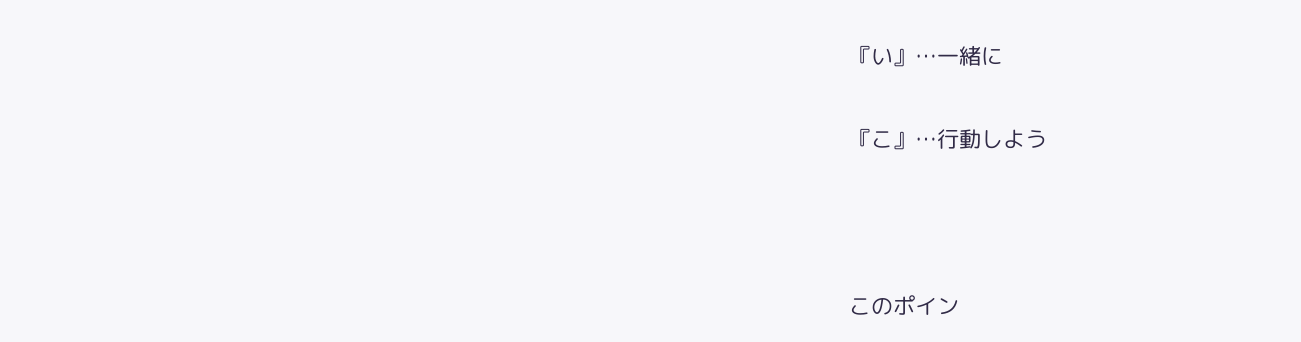『い』…一緒に

『こ』…行動しよう



このポイン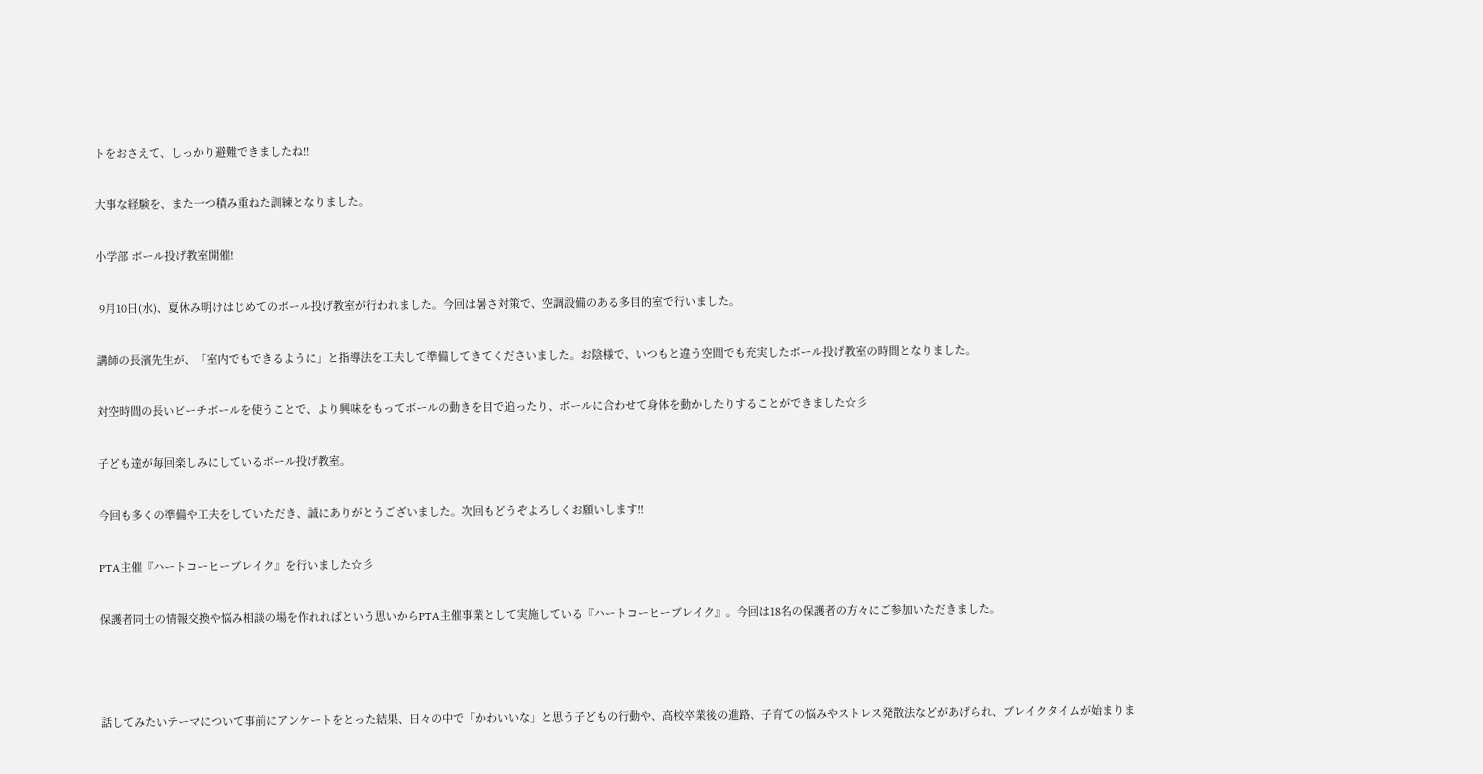トをおさえて、しっかり避難できましたね!!

大事な経験を、また一つ積み重ねた訓練となりました。

小学部 ボール投げ教室開催!

 9月10日(水)、夏休み明けはじめてのボール投げ教室が行われました。今回は暑さ対策で、空調設備のある多目的室で行いました。

講師の長濱先生が、「室内でもできるように」と指導法を工夫して準備してきてくださいました。お陰様で、いつもと違う空間でも充実したボール投げ教室の時間となりました。

対空時間の長いビーチボールを使うことで、より興味をもってボールの動きを目で追ったり、ボールに合わせて身体を動かしたりすることができました☆彡

子ども達が毎回楽しみにしているボール投げ教室。

今回も多くの準備や工夫をしていただき、誠にありがとうございました。次回もどうぞよろしくお願いします!!

PTA主催『ハートコーヒーブレイク』を行いました☆彡

保護者同士の情報交換や悩み相談の場を作れればという思いからPTA主催事業として実施している『ハートコーヒーブレイク』。今回は18名の保護者の方々にご参加いただきました。



話してみたいテーマについて事前にアンケートをとった結果、日々の中で「かわいいな」と思う子どもの行動や、高校卒業後の進路、子育ての悩みやストレス発散法などがあげられ、ブレイクタイムが始まりま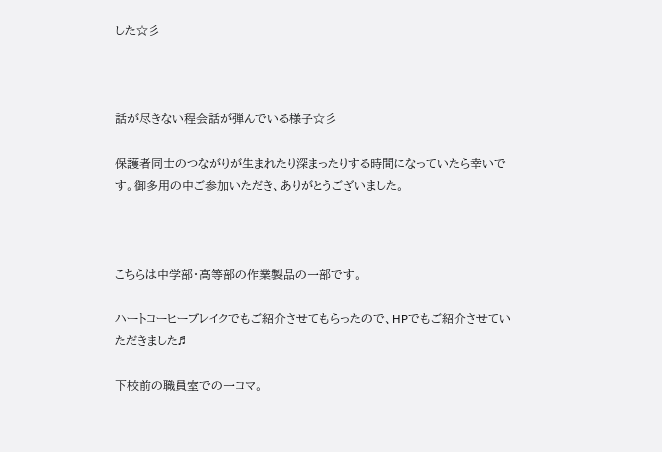した☆彡



話が尽きない程会話が弾んでいる様子☆彡

保護者同士のつながりが生まれたり深まったりする時間になっていたら幸いです。御多用の中ご参加いただき、ありがとうございました。



こちらは中学部・高等部の作業製品の一部です。

ハートコーヒーブレイクでもご紹介させてもらったので、HPでもご紹介させていただきました♬

下校前の職員室での一コマ。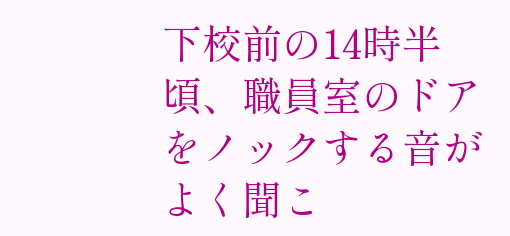下校前の14時半頃、職員室のドアをノックする音がよく聞こ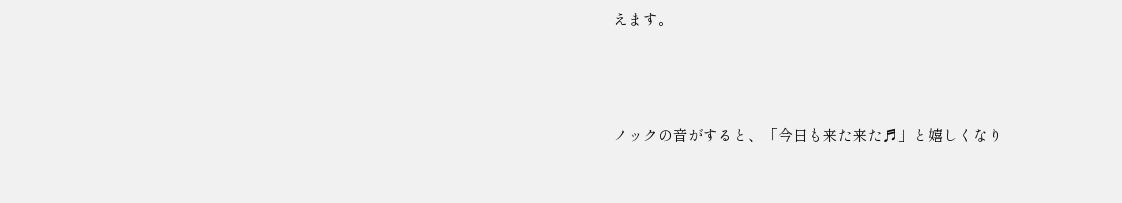えます。



ノックの音がすると、「今日も来た来た♬」と嬉しくなり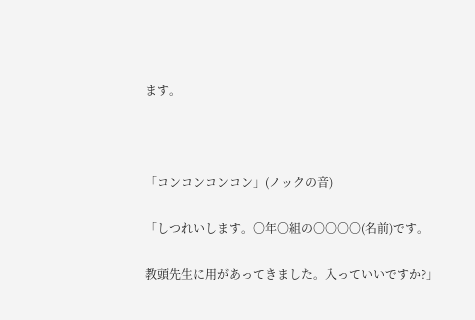ます。



「コンコンコンコン」(ノックの音)

「しつれいします。〇年〇組の〇〇〇〇(名前)です。

教頭先生に用があってきました。入っていいですか?」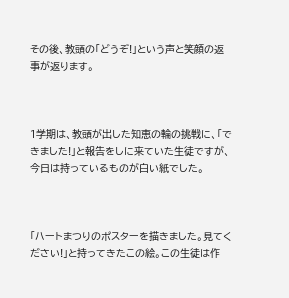その後、教頭の「どうぞ!」という声と笑顔の返事が返ります。



1学期は、教頭が出した知恵の輪の挑戦に、「できました!」と報告をしに来ていた生徒ですが、今日は持っているものが白い紙でした。



「ハートまつりのポスターを描きました。見てください!」と持ってきたこの絵。この生徒は作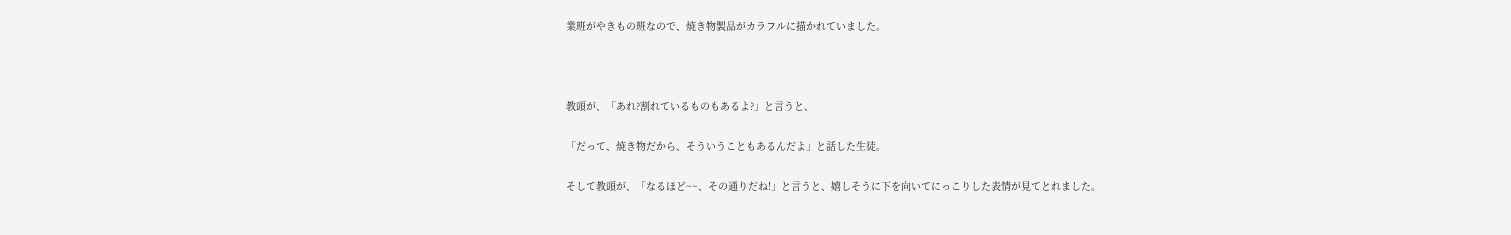業班がやきもの班なので、焼き物製品がカラフルに描かれていました。



教頭が、「あれ?割れているものもあるよ?」と言うと、

「だって、焼き物だから、そういうこともあるんだよ」と話した生徒。

そして教頭が、「なるほど~~、その通りだね!」と言うと、嬉しそうに下を向いてにっこりした表情が見てとれました。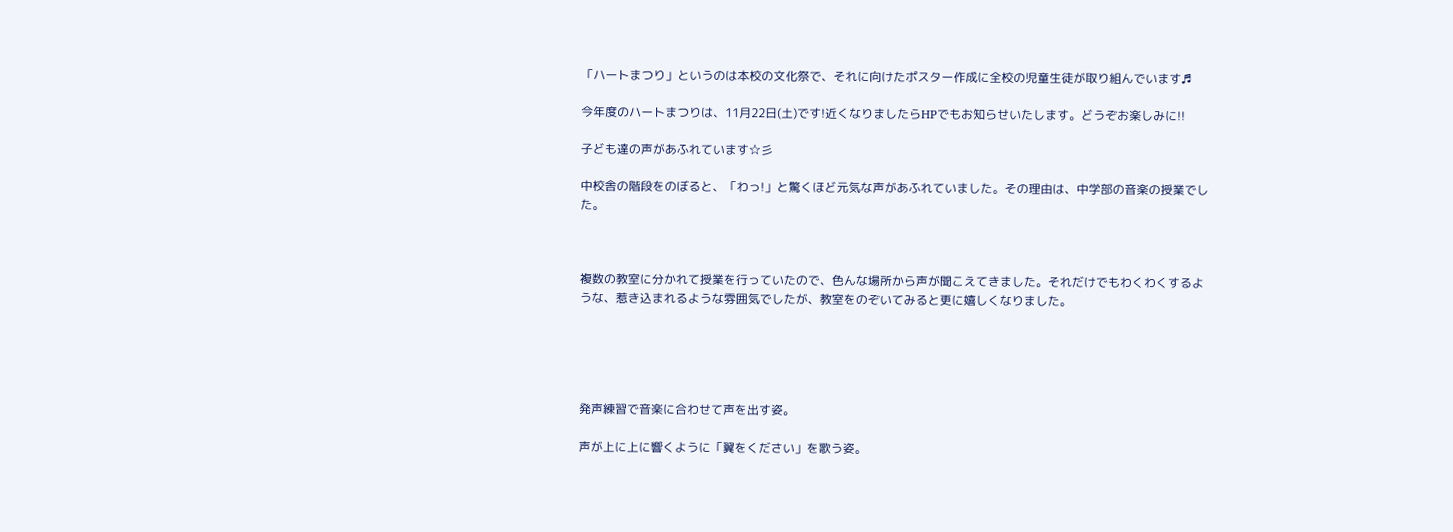「ハートまつり」というのは本校の文化祭で、それに向けたポスター作成に全校の児童生徒が取り組んでいます♬

今年度のハートまつりは、11月22日(土)です!近くなりましたらHPでもお知らせいたします。どうぞお楽しみに!!

子ども達の声があふれています☆彡

中校舎の階段をのぼると、「わっ!」と驚くほど元気な声があふれていました。その理由は、中学部の音楽の授業でした。



複数の教室に分かれて授業を行っていたので、色んな場所から声が聞こえてきました。それだけでもわくわくするような、惹き込まれるような雰囲気でしたが、教室をのぞいてみると更に嬉しくなりました。





発声練習で音楽に合わせて声を出す姿。

声が上に上に響くように「翼をください」を歌う姿。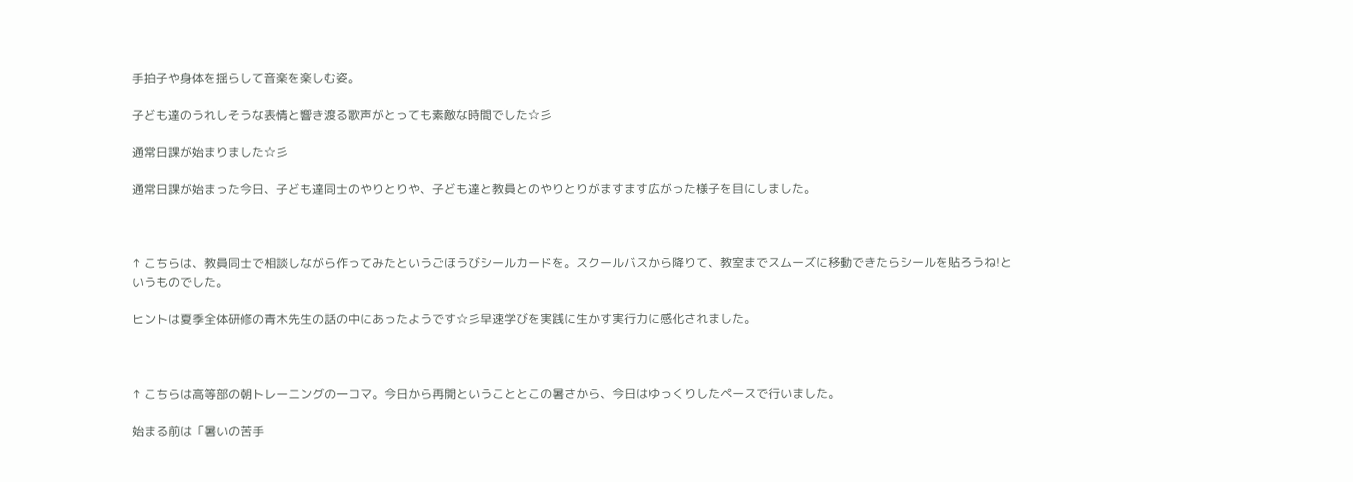手拍子や身体を揺らして音楽を楽しむ姿。

子ども達のうれしそうな表情と響き渡る歌声がとっても素敵な時間でした☆彡

通常日課が始まりました☆彡

通常日課が始まった今日、子ども達同士のやりとりや、子ども達と教員とのやりとりがますます広がった様子を目にしました。



↑ こちらは、教員同士で相談しながら作ってみたというごほうびシールカードを。スクールバスから降りて、教室までスムーズに移動できたらシールを貼ろうね!というものでした。

ヒントは夏季全体研修の青木先生の話の中にあったようです☆彡早速学びを実践に生かす実行力に感化されました。



↑ こちらは高等部の朝トレーニングの一コマ。今日から再開ということとこの暑さから、今日はゆっくりしたペースで行いました。

始まる前は「暑いの苦手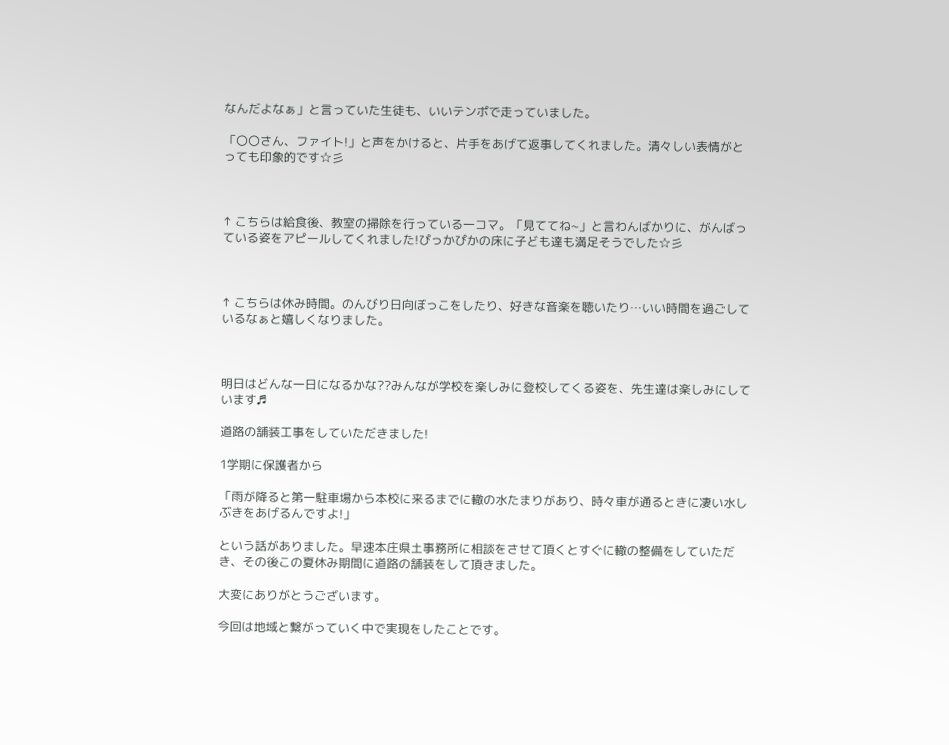なんだよなぁ」と言っていた生徒も、いいテンポで走っていました。

「〇〇さん、ファイト!」と声をかけると、片手をあげて返事してくれました。清々しい表情がとっても印象的です☆彡



↑ こちらは給食後、教室の掃除を行っている一コマ。「見ててね~」と言わんばかりに、がんばっている姿をアピールしてくれました!ぴっかぴかの床に子ども達も満足そうでした☆彡



↑ こちらは休み時間。のんびり日向ぼっこをしたり、好きな音楽を聴いたり…いい時間を過ごしているなぁと嬉しくなりました。



明日はどんな一日になるかな??みんなが学校を楽しみに登校してくる姿を、先生達は楽しみにしています♬

道路の舗装工事をしていただきました!

1学期に保護者から

「雨が降ると第一駐車場から本校に来るまでに轍の水たまりがあり、時々車が通るときに凄い水しぶきをあげるんですよ!」

という話がありました。早速本庄県土事務所に相談をさせて頂くとすぐに轍の整備をしていただき、その後この夏休み期間に道路の舗装をして頂きました。

大変にありがとうございます。

今回は地域と繋がっていく中で実現をしたことです。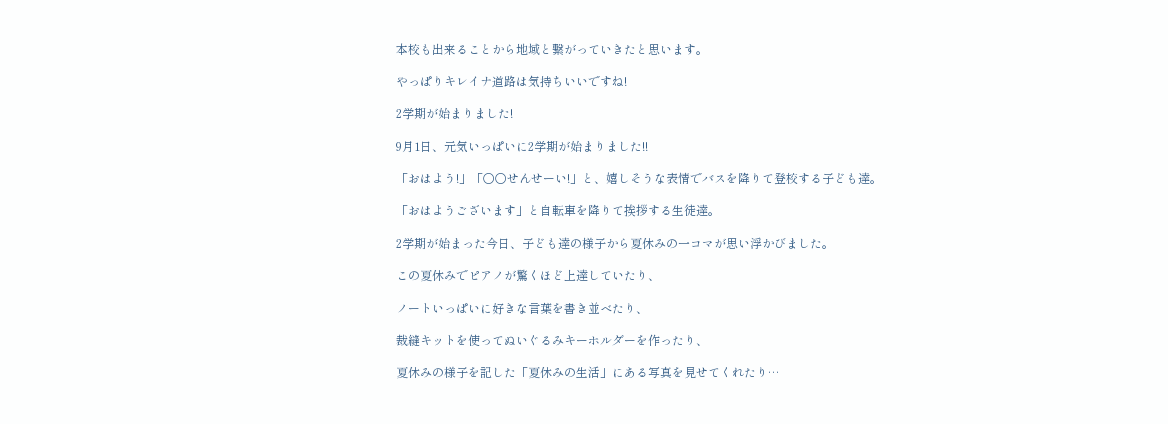本校も出来ることから地域と繋がっていきたと思います。

やっぱりキレイナ道路は気持ちいいですね!

2学期が始まりました!

9月1日、元気いっぱいに2学期が始まりました!!

「おはよう!」「〇〇せんせーい!」と、嬉しそうな表情でバスを降りて登校する子ども達。

「おはようございます」と自転車を降りて挨拶する生徒達。

2学期が始まった今日、子ども達の様子から夏休みの一コマが思い浮かびました。

この夏休みでピアノが驚くほど上達していたり、

ノートいっぱいに好きな言葉を書き並べたり、

裁縫キットを使ってぬいぐるみキーホルダーを作ったり、

夏休みの様子を記した「夏休みの生活」にある写真を見せてくれたり…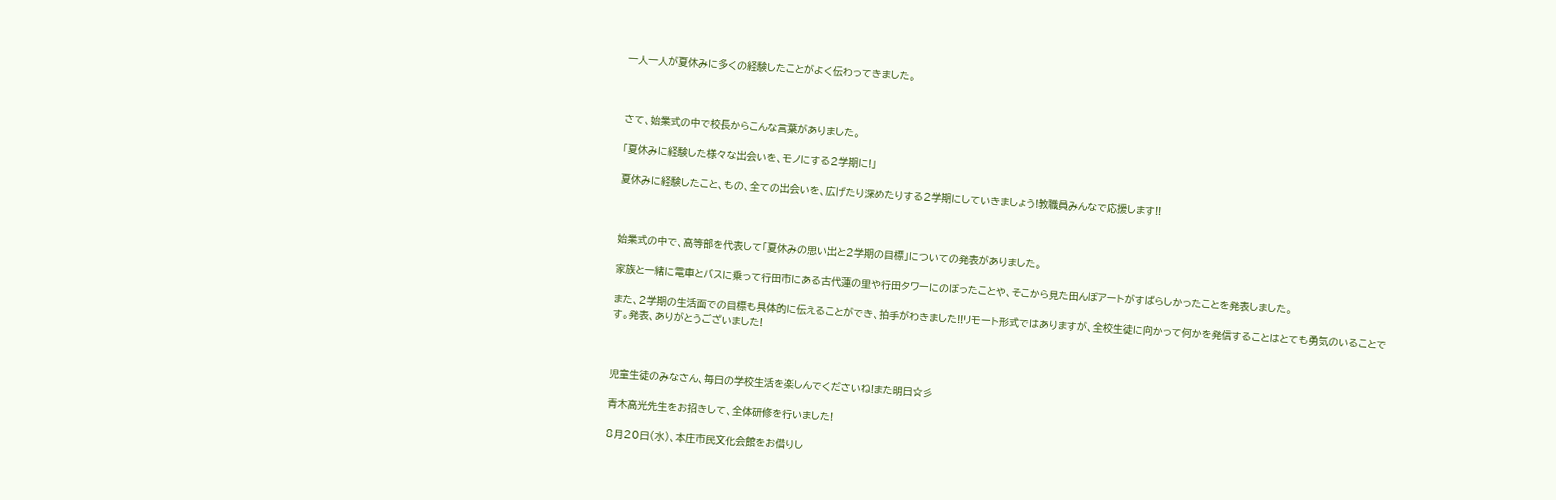一人一人が夏休みに多くの経験したことがよく伝わってきました。



さて、始業式の中で校長からこんな言葉がありました。

「夏休みに経験した様々な出会いを、モノにする2学期に!」

夏休みに経験したこと、もの、全ての出会いを、広げたり深めたりする2学期にしていきましょう!教職員みんなで応援します!!



始業式の中で、高等部を代表して「夏休みの思い出と2学期の目標」についての発表がありました。

家族と一緒に電車とバスに乗って行田市にある古代蓮の里や行田タワーにのぼったことや、そこから見た田んぼアートがすばらしかったことを発表しました。

また、2学期の生活面での目標も具体的に伝えることができ、拍手がわきました!!リモート形式ではありますが、全校生徒に向かって何かを発信することはとても勇気のいることです。発表、ありがとうございました!



児童生徒のみなさん、毎日の学校生活を楽しんでくださいね!また明日☆彡

青木高光先生をお招きして、全体研修を行いました!

8月20日(水)、本庄市民文化会館をお借りし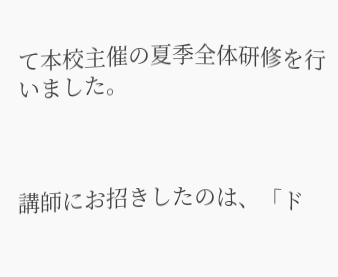て本校主催の夏季全体研修を行いました。



講師にお招きしたのは、「ド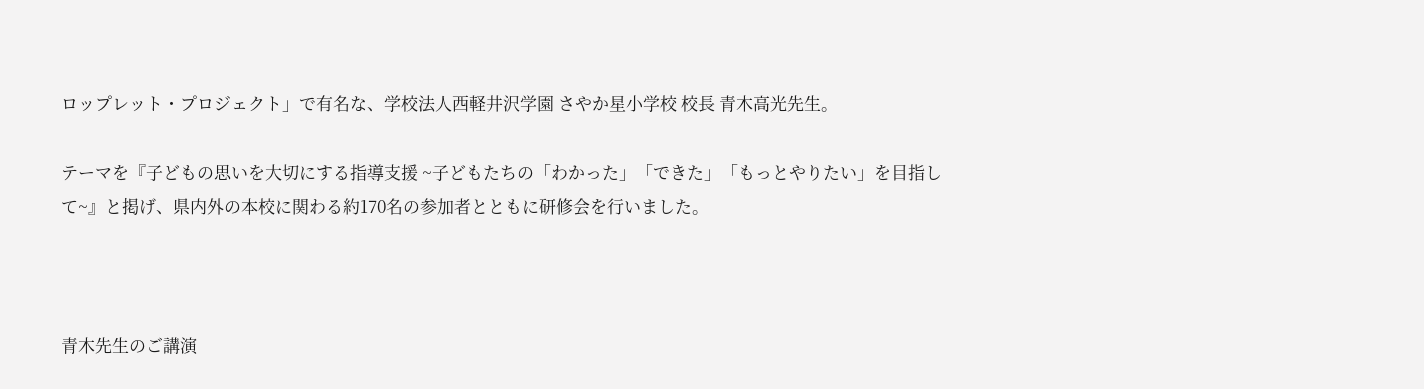ロップレット・プロジェクト」で有名な、学校法人西軽井沢学園 さやか星小学校 校長 青木高光先生。

テーマを『子どもの思いを大切にする指導支援 ~子どもたちの「わかった」「できた」「もっとやりたい」を目指して~』と掲げ、県内外の本校に関わる約170名の参加者とともに研修会を行いました。



青木先生のご講演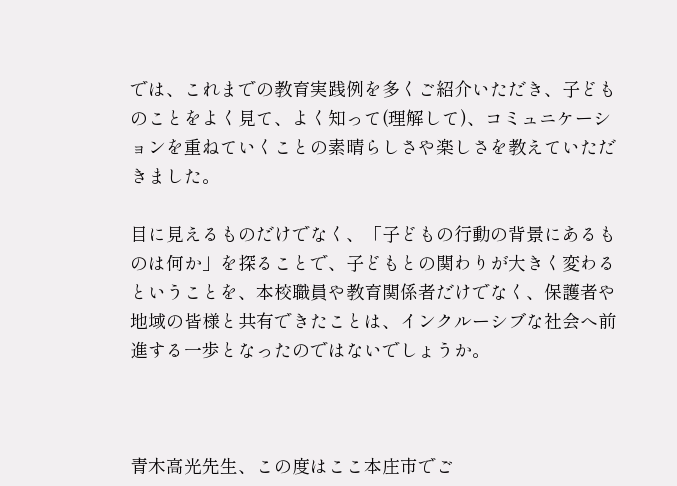では、これまでの教育実践例を多くご紹介いただき、子どものことをよく見て、よく知って(理解して)、コミュニケーションを重ねていくことの素晴らしさや楽しさを教えていただきました。

目に見えるものだけでなく、「子どもの行動の背景にあるものは何か」を探ることで、子どもとの関わりが大きく変わるということを、本校職員や教育関係者だけでなく、保護者や地域の皆様と共有できたことは、インクルーシブな社会へ前進する一歩となったのではないでしょうか。



青木高光先生、この度はここ本庄市でご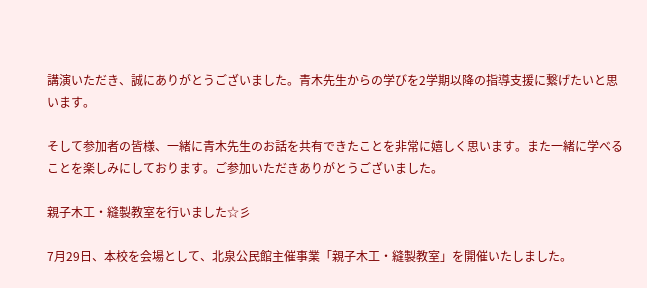講演いただき、誠にありがとうございました。青木先生からの学びを2学期以降の指導支援に繋げたいと思います。

そして参加者の皆様、一緒に青木先生のお話を共有できたことを非常に嬉しく思います。また一緒に学べることを楽しみにしております。ご参加いただきありがとうございました。

親子木工・縫製教室を行いました☆彡

7月29日、本校を会場として、北泉公民館主催事業「親子木工・縫製教室」を開催いたしました。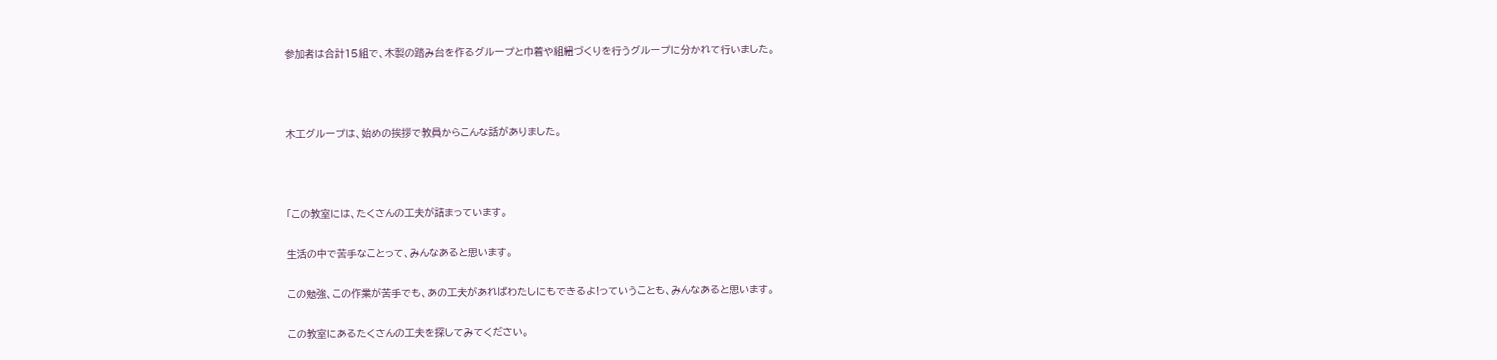参加者は合計15組で、木製の踏み台を作るグループと巾着や組紐づくりを行うグループに分かれて行いました。



木工グループは、始めの挨拶で教員からこんな話がありました。



「この教室には、たくさんの工夫が詰まっています。

生活の中で苦手なことって、みんなあると思います。

この勉強、この作業が苦手でも、あの工夫があればわたしにもできるよ!っていうことも、みんなあると思います。

この教室にあるたくさんの工夫を探してみてください。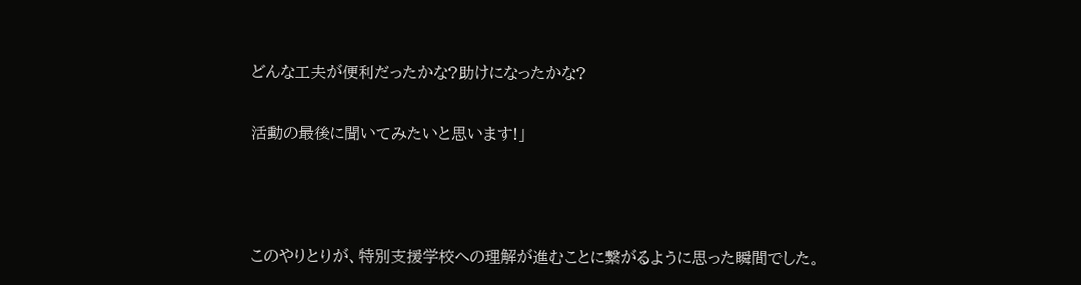どんな工夫が便利だったかな?助けになったかな?

活動の最後に聞いてみたいと思います!」



このやりとりが、特別支援学校への理解が進むことに繋がるように思った瞬間でした。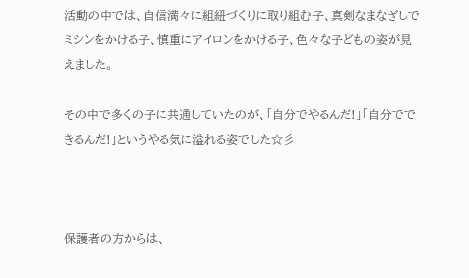活動の中では、自信満々に組紐づくりに取り組む子、真剣なまなざしでミシンをかける子、慎重にアイロンをかける子、色々な子どもの姿が見えました。

その中で多くの子に共通していたのが、「自分でやるんだ!」「自分でできるんだ!」というやる気に溢れる姿でした☆彡



保護者の方からは、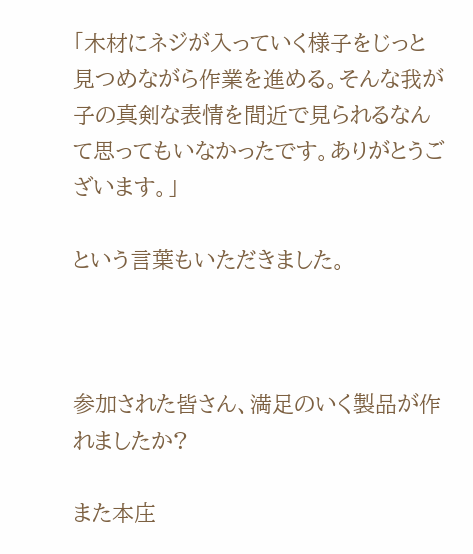「木材にネジが入っていく様子をじっと見つめながら作業を進める。そんな我が子の真剣な表情を間近で見られるなんて思ってもいなかったです。ありがとうございます。」

という言葉もいただきました。



参加された皆さん、満足のいく製品が作れましたか?

また本庄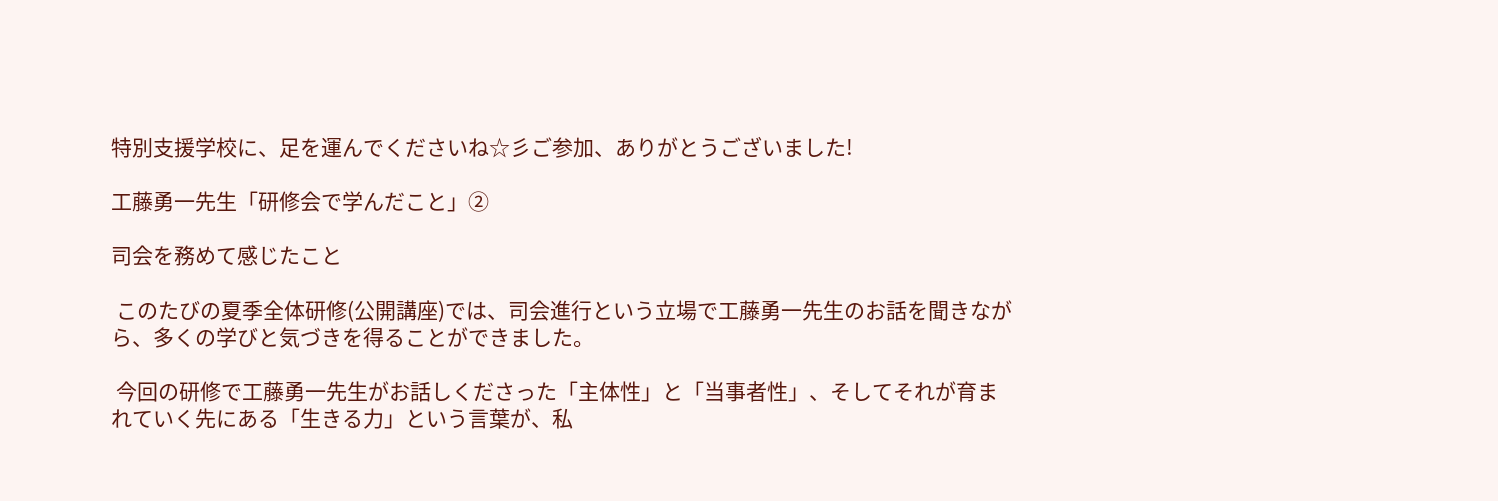特別支援学校に、足を運んでくださいね☆彡ご参加、ありがとうございました!

工藤勇一先生「研修会で学んだこと」②

司会を務めて感じたこと

 このたびの夏季全体研修(公開講座)では、司会進行という立場で工藤勇一先生のお話を聞きながら、多くの学びと気づきを得ることができました。

 今回の研修で工藤勇一先生がお話しくださった「主体性」と「当事者性」、そしてそれが育まれていく先にある「生きる力」という言葉が、私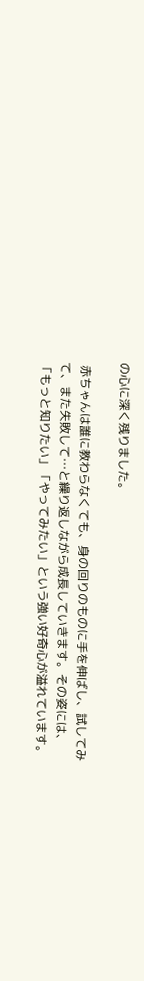の心に深く残りました。

 赤ちゃんは誰に教わらなくても、身の回りのものに手を伸ばし、試してみて、また失敗して…と繰り返しながら成長していきます。その姿には、「もっと知りたい」「やってみたい」という強い好奇心が溢れています。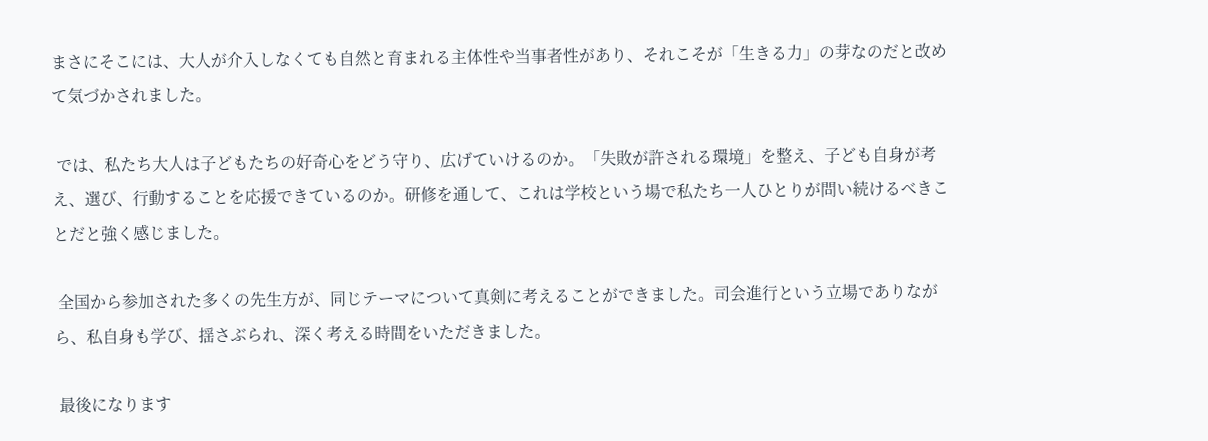まさにそこには、大人が介入しなくても自然と育まれる主体性や当事者性があり、それこそが「生きる力」の芽なのだと改めて気づかされました。

 では、私たち大人は子どもたちの好奇心をどう守り、広げていけるのか。「失敗が許される環境」を整え、子ども自身が考え、選び、行動することを応援できているのか。研修を通して、これは学校という場で私たち一人ひとりが問い続けるべきことだと強く感じました。

 全国から参加された多くの先生方が、同じテーマについて真剣に考えることができました。司会進行という立場でありながら、私自身も学び、揺さぶられ、深く考える時間をいただきました。

 最後になります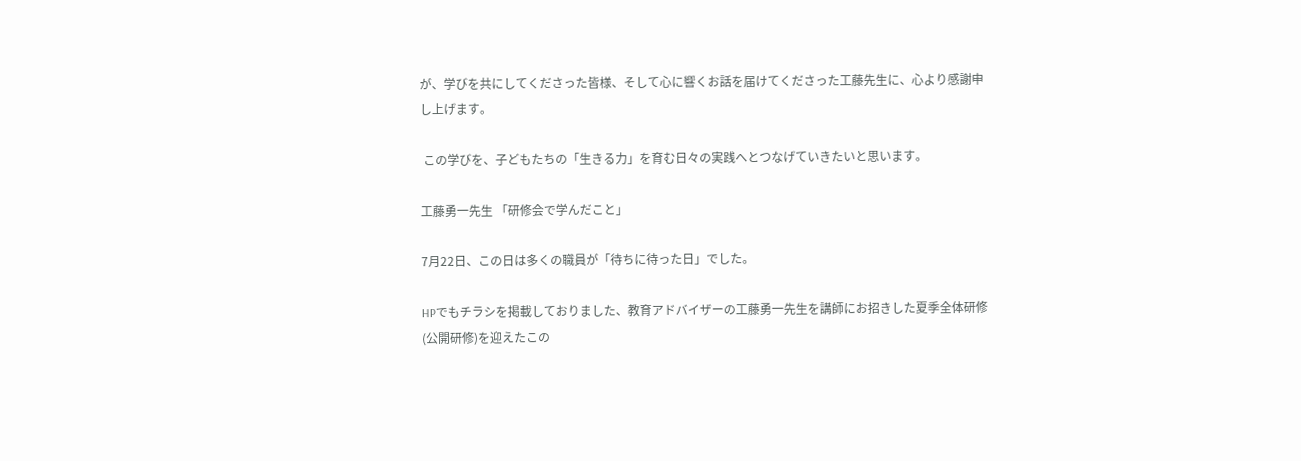が、学びを共にしてくださった皆様、そして心に響くお話を届けてくださった工藤先生に、心より感謝申し上げます。

 この学びを、子どもたちの「生きる力」を育む日々の実践へとつなげていきたいと思います。

工藤勇一先生 「研修会で学んだこと」

7月22日、この日は多くの職員が「待ちに待った日」でした。

HPでもチラシを掲載しておりました、教育アドバイザーの工藤勇一先生を講師にお招きした夏季全体研修(公開研修)を迎えたこの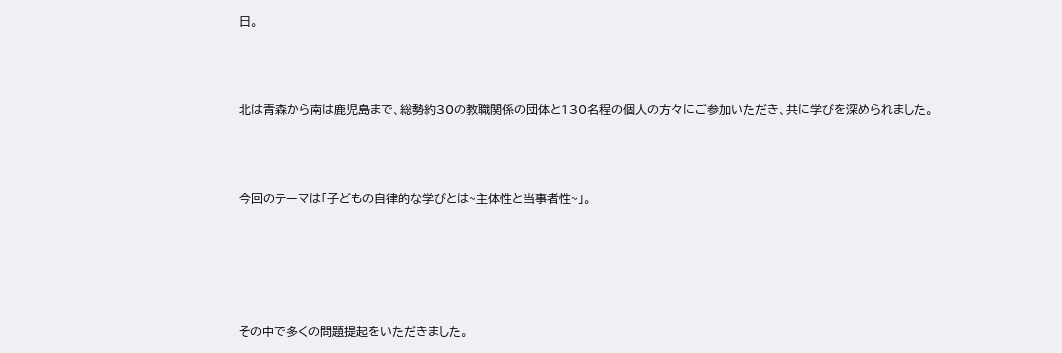日。



北は青森から南は鹿児島まで、総勢約30の教職関係の団体と130名程の個人の方々にご参加いただき、共に学びを深められました。



今回のテーマは「子どもの自律的な学びとは~主体性と当事者性~」。





その中で多くの問題提起をいただきました。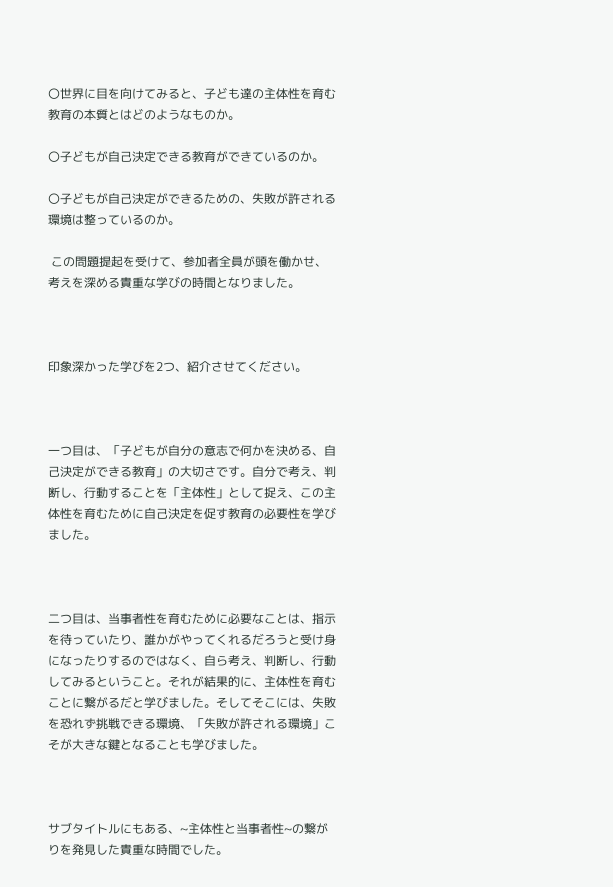〇世界に目を向けてみると、子ども達の主体性を育む教育の本質とはどのようなものか。

〇子どもが自己決定できる教育ができているのか。

〇子どもが自己決定ができるための、失敗が許される環境は整っているのか。

 この問題提起を受けて、参加者全員が頭を働かせ、考えを深める貴重な学びの時間となりました。



印象深かった学びを2つ、紹介させてください。



一つ目は、「子どもが自分の意志で何かを決める、自己決定ができる教育」の大切さです。自分で考え、判断し、行動することを「主体性」として捉え、この主体性を育むために自己決定を促す教育の必要性を学びました。



二つ目は、当事者性を育むために必要なことは、指示を待っていたり、誰かがやってくれるだろうと受け身になったりするのではなく、自ら考え、判断し、行動してみるということ。それが結果的に、主体性を育むことに繋がるだと学びました。そしてそこには、失敗を恐れず挑戦できる環境、「失敗が許される環境」こそが大きな鍵となることも学びました。



サブタイトルにもある、~主体性と当事者性~の繋がりを発見した貴重な時間でした。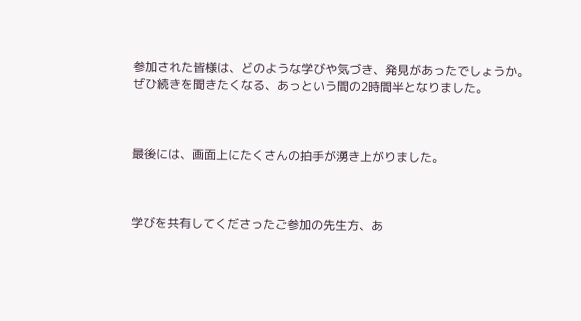参加された皆様は、どのような学びや気づき、発見があったでしょうか。ぜひ続きを聞きたくなる、あっという間の2時間半となりました。



最後には、画面上にたくさんの拍手が湧き上がりました。



学びを共有してくださったご参加の先生方、あ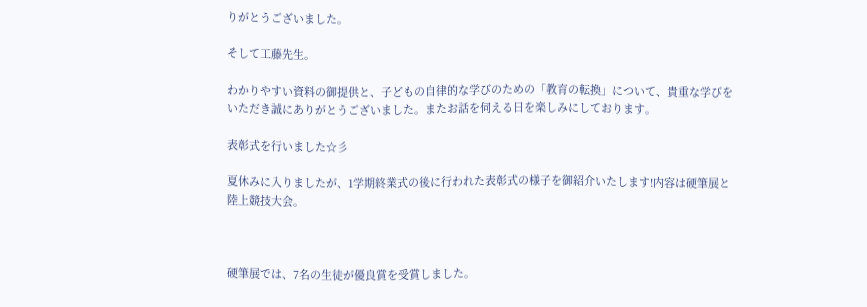りがとうございました。

そして工藤先生。

わかりやすい資料の御提供と、子どもの自律的な学びのための「教育の転換」について、貴重な学びをいただき誠にありがとうございました。またお話を伺える日を楽しみにしております。

表彰式を行いました☆彡

夏休みに入りましたが、1学期終業式の後に行われた表彰式の様子を御紹介いたします!内容は硬筆展と陸上競技大会。



硬筆展では、7名の生徒が優良賞を受賞しました。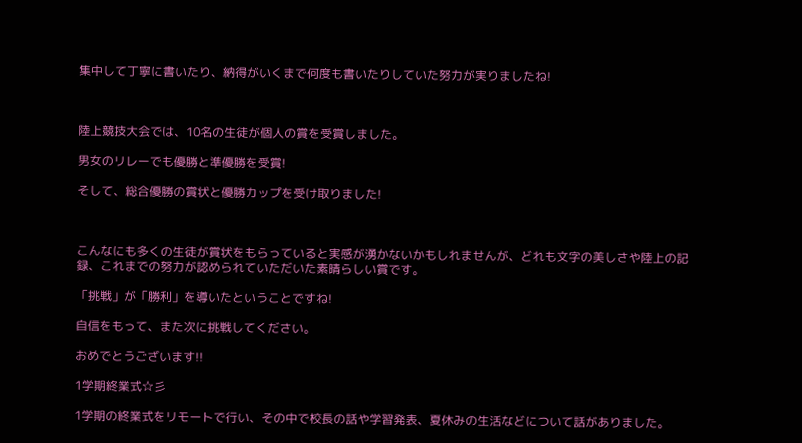集中して丁寧に書いたり、納得がいくまで何度も書いたりしていた努力が実りましたね!



陸上競技大会では、10名の生徒が個人の賞を受賞しました。

男女のリレーでも優勝と準優勝を受賞!

そして、総合優勝の賞状と優勝カップを受け取りました!



こんなにも多くの生徒が賞状をもらっていると実感が湧かないかもしれませんが、どれも文字の美しさや陸上の記録、これまでの努力が認められていただいた素晴らしい賞です。

「挑戦」が「勝利」を導いたということですね!

自信をもって、また次に挑戦してください。

おめでとうございます!!

1学期終業式☆彡

1学期の終業式をリモートで行い、その中で校長の話や学習発表、夏休みの生活などについて話がありました。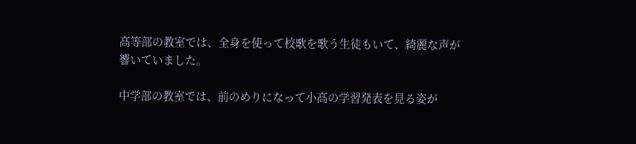高等部の教室では、全身を使って校歌を歌う生徒もいて、綺麗な声が響いていました。

中学部の教室では、前のめりになって小高の学習発表を見る姿が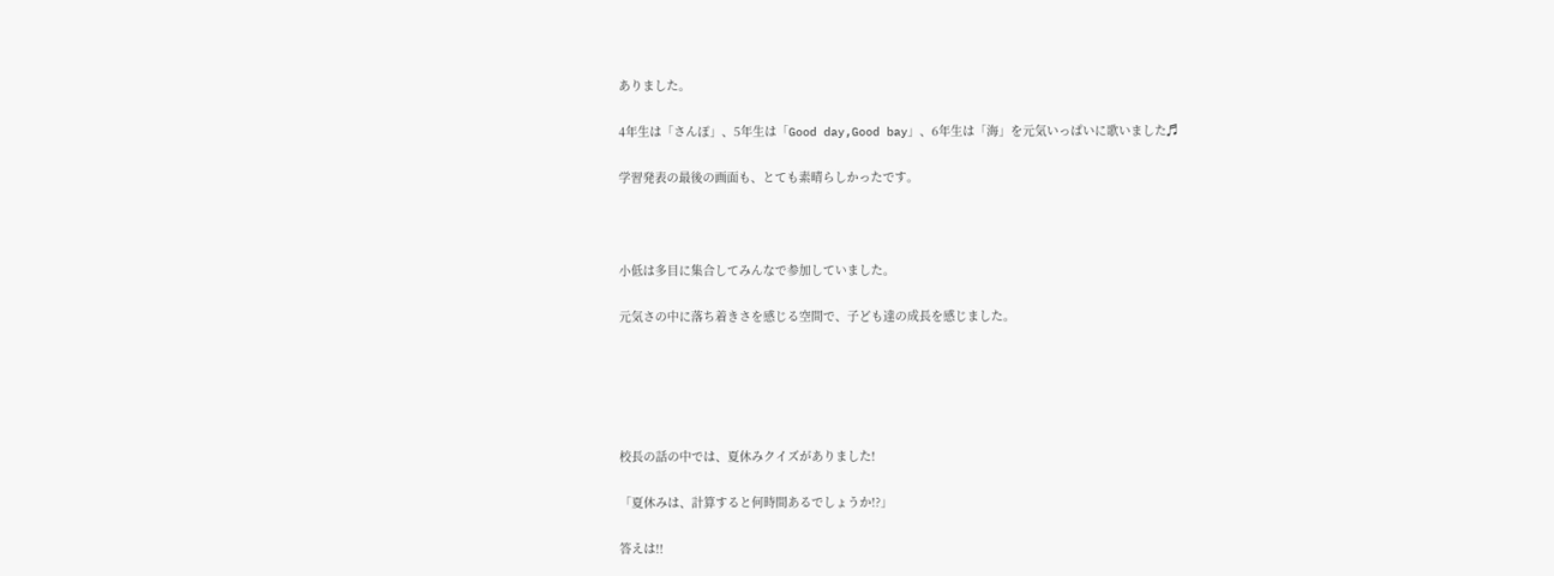ありました。

4年生は「さんぽ」、5年生は「Good day,Good bay」、6年生は「海」を元気いっぱいに歌いました♬

学習発表の最後の画面も、とても素晴らしかったです。



小低は多目に集合してみんなで参加していました。

元気さの中に落ち着きさを感じる空間で、子ども達の成長を感じました。





校長の話の中では、夏休みクイズがありました!

「夏休みは、計算すると何時間あるでしょうか!?」

答えは!!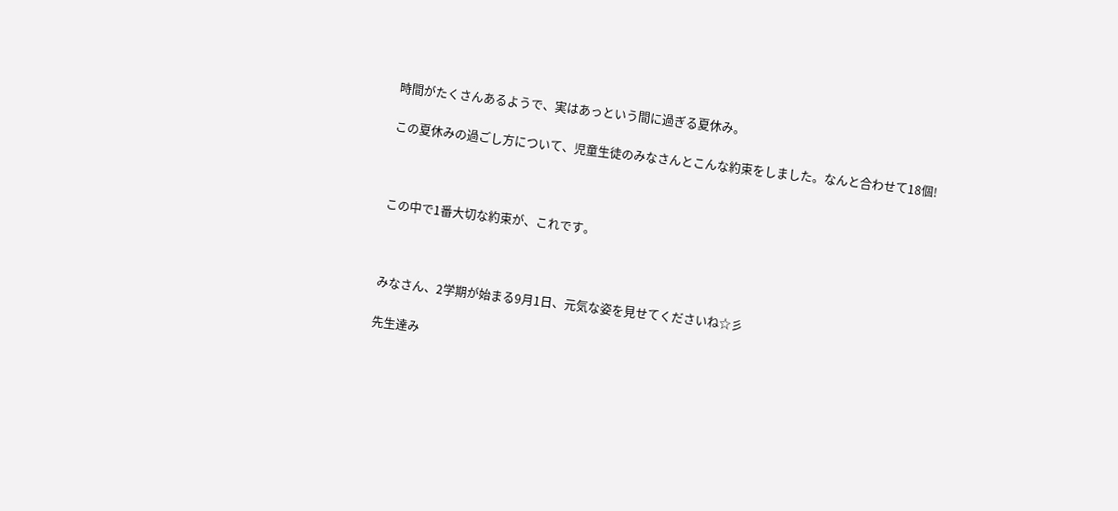時間がたくさんあるようで、実はあっという間に過ぎる夏休み。

この夏休みの過ごし方について、児童生徒のみなさんとこんな約束をしました。なんと合わせて18個!



この中で1番大切な約束が、これです。



みなさん、2学期が始まる9月1日、元気な姿を見せてくださいね☆彡

先生達み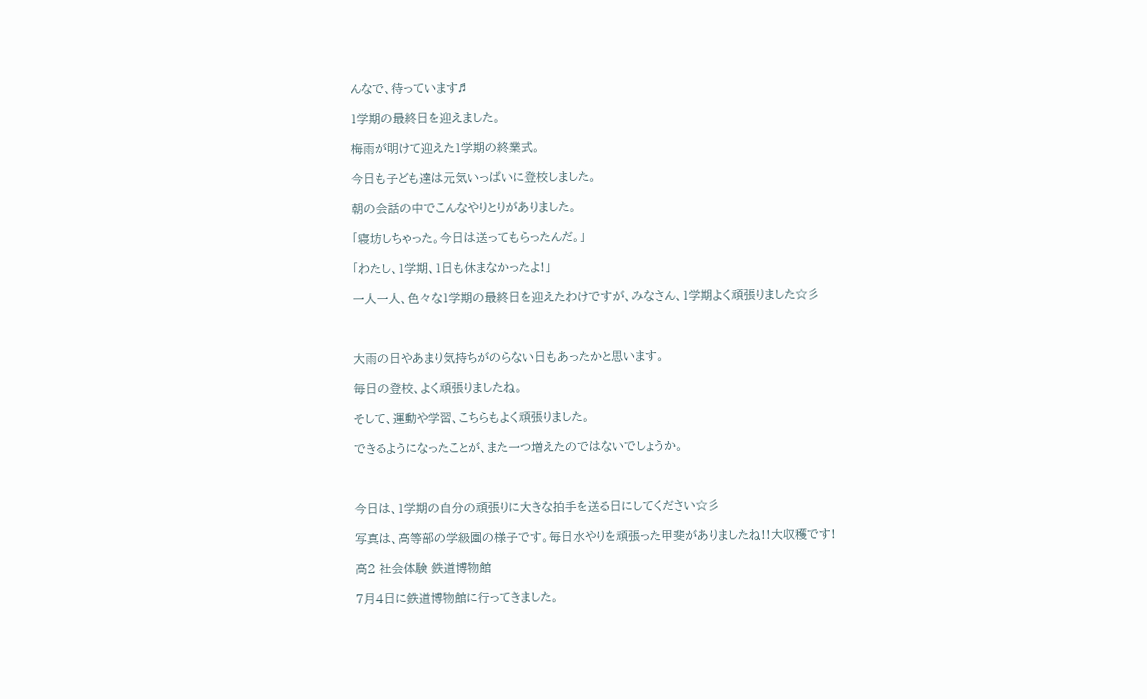んなで、待っています♬

1学期の最終日を迎えました。

梅雨が明けて迎えた1学期の終業式。

今日も子ども達は元気いっぱいに登校しました。

朝の会話の中でこんなやりとりがありました。

「寝坊しちゃった。今日は送ってもらったんだ。」

「わたし、1学期、1日も休まなかったよ!」

一人一人、色々な1学期の最終日を迎えたわけですが、みなさん、1学期よく頑張りました☆彡



大雨の日やあまり気持ちがのらない日もあったかと思います。

毎日の登校、よく頑張りましたね。

そして、運動や学習、こちらもよく頑張りました。

できるようになったことが、また一つ増えたのではないでしょうか。



今日は、1学期の自分の頑張りに大きな拍手を送る日にしてください☆彡

写真は、高等部の学級園の様子です。毎日水やりを頑張った甲斐がありましたね!!大収穫です!

高2 社会体験 鉄道博物館

7月4日に鉄道博物館に行ってきました。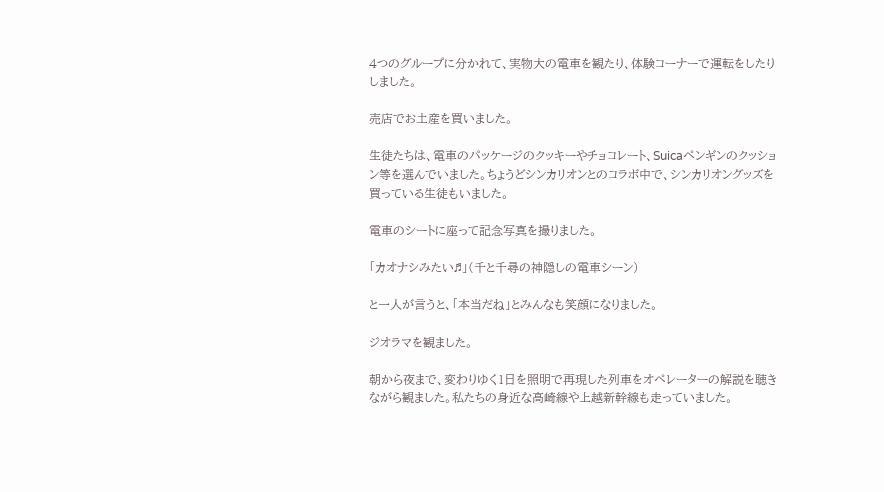4つのグループに分かれて、実物大の電車を観たり、体験コーナーで運転をしたりしました。

売店でお土産を買いました。

生徒たちは、電車のパッケージのクッキーやチョコレート、Suicaペンギンのクッション等を選んでいました。ちょうどシンカリオンとのコラボ中で、シンカリオングッズを買っている生徒もいました。

電車のシートに座って記念写真を撮りました。

「カオナシみたい♬」(千と千尋の神隠しの電車シーン)

と一人が言うと、「本当だね」とみんなも笑顔になりました。

ジオラマを観ました。

朝から夜まで、変わりゆく1日を照明で再現した列車をオペレーターの解説を聴きながら観ました。私たちの身近な高崎線や上越新幹線も走っていました。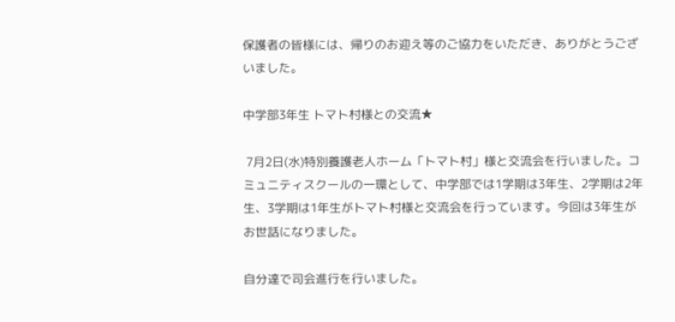保護者の皆様には、帰りのお迎え等のご協力をいただき、ありがとうございました。

中学部3年生 トマト村様との交流★

 7月2日(水)特別養護老人ホーム「トマト村」様と交流会を行いました。コミュニティスクールの一環として、中学部では1学期は3年生、2学期は2年生、3学期は1年生がトマト村様と交流会を行っています。今回は3年生がお世話になりました。

自分達で司会進行を行いました。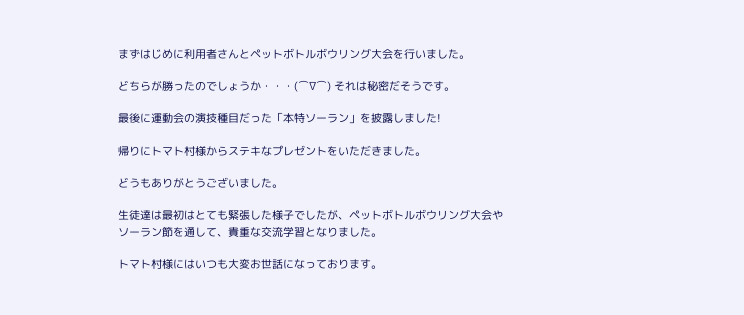まずはじめに利用者さんとペットボトルボウリング大会を行いました。

どちらが勝ったのでしょうか・・・(⌒∇⌒) それは秘密だそうです。

最後に運動会の演技種目だった「本特ソーラン」を披露しました!

帰りにトマト村様からステキなプレゼントをいただきました。

どうもありがとうございました。

生徒達は最初はとても緊張した様子でしたが、ペットボトルボウリング大会やソーラン節を通して、貴重な交流学習となりました。

トマト村様にはいつも大変お世話になっております。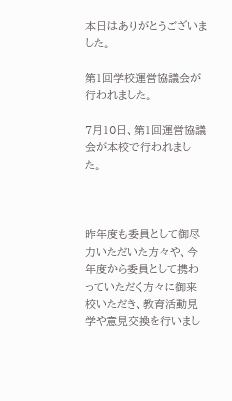本日はありがとうございました。

第1回学校運営協議会が行われました。

7月10日、第1回運営協議会が本校で行われました。



昨年度も委員として御尽力いただいた方々や、今年度から委員として携わっていただく方々に御来校いただき、教育活動見学や意見交換を行いまし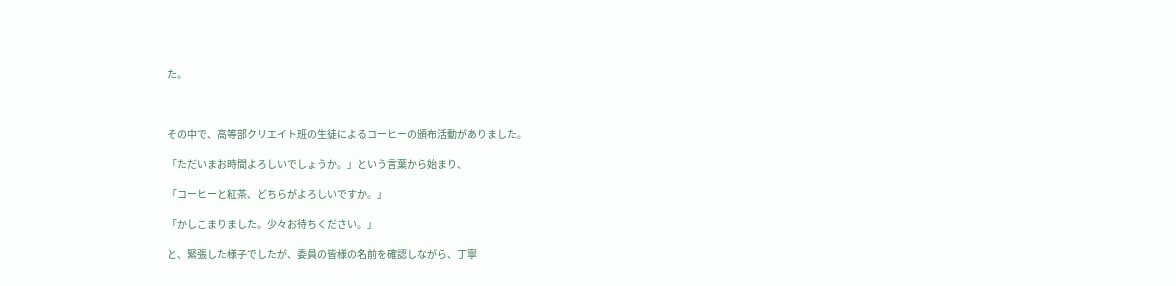た。



その中で、高等部クリエイト班の生徒によるコーヒーの頒布活動がありました。

「ただいまお時間よろしいでしょうか。」という言葉から始まり、

「コーヒーと紅茶、どちらがよろしいですか。」

「かしこまりました。少々お待ちください。」

と、緊張した様子でしたが、委員の皆様の名前を確認しながら、丁寧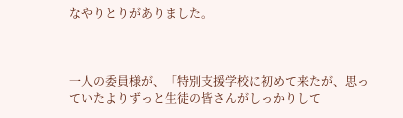なやりとりがありました。



一人の委員様が、「特別支援学校に初めて来たが、思っていたよりずっと生徒の皆さんがしっかりして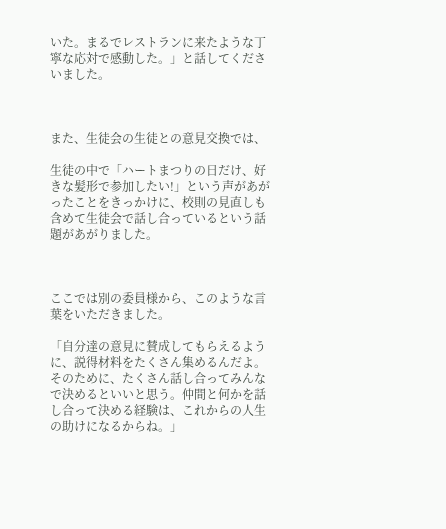いた。まるでレストランに来たような丁寧な応対で感動した。」と話してくださいました。



また、生徒会の生徒との意見交換では、

生徒の中で「ハートまつりの日だけ、好きな髪形で参加したい!」という声があがったことをきっかけに、校則の見直しも含めて生徒会で話し合っているという話題があがりました。



ここでは別の委員様から、このような言葉をいただきました。

「自分達の意見に賛成してもらえるように、説得材料をたくさん集めるんだよ。そのために、たくさん話し合ってみんなで決めるといいと思う。仲間と何かを話し合って決める経験は、これからの人生の助けになるからね。」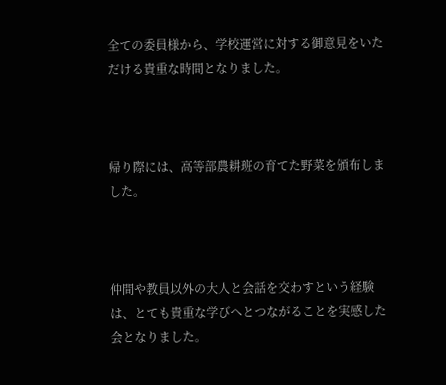全ての委員様から、学校運営に対する御意見をいただける貴重な時間となりました。



帰り際には、高等部農耕班の育てた野菜を頒布しました。



仲間や教員以外の大人と会話を交わすという経験は、とても貴重な学びへとつながることを実感した会となりました。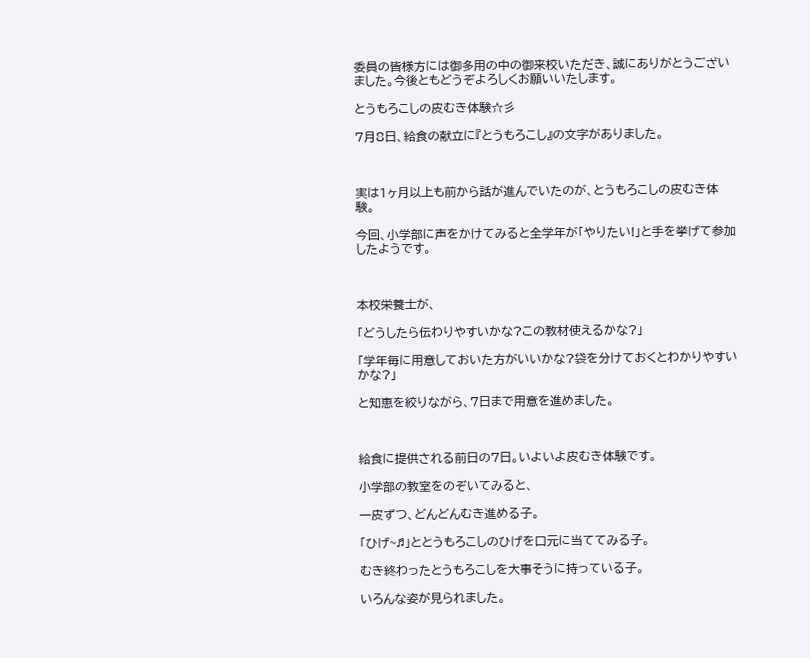委員の皆様方には御多用の中の御来校いただき、誠にありがとうございました。今後ともどうぞよろしくお願いいたします。

とうもろこしの皮むき体験☆彡

7月8日、給食の献立に『とうもろこし』の文字がありました。



実は1ヶ月以上も前から話が進んでいたのが、とうもろこしの皮むき体験。

今回、小学部に声をかけてみると全学年が「やりたい!」と手を挙げて参加したようです。



本校栄養士が、

「どうしたら伝わりやすいかな?この教材使えるかな?」

「学年毎に用意しておいた方がいいかな?袋を分けておくとわかりやすいかな?」

と知恵を絞りながら、7日まで用意を進めました。



給食に提供される前日の7日。いよいよ皮むき体験です。

小学部の教室をのぞいてみると、

一皮ずつ、どんどんむき進める子。

「ひげ~♬」ととうもろこしのひげを口元に当ててみる子。

むき終わったとうもろこしを大事そうに持っている子。

いろんな姿が見られました。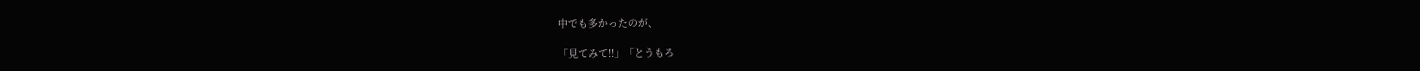中でも多かったのが、

「見てみて!!」「とうもろ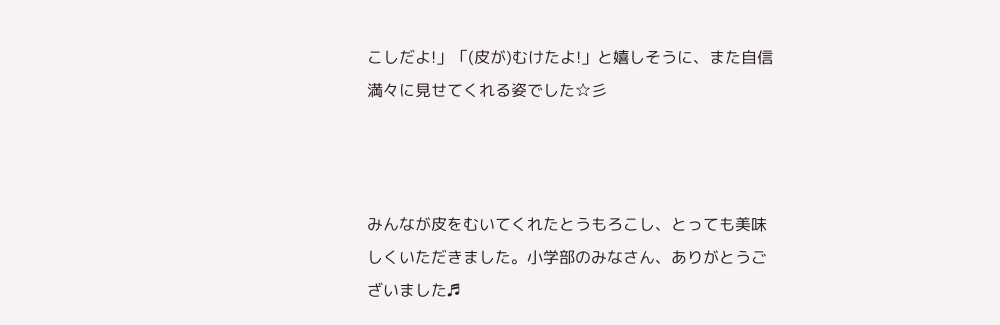こしだよ!」「(皮が)むけたよ!」と嬉しそうに、また自信満々に見せてくれる姿でした☆彡



みんなが皮をむいてくれたとうもろこし、とっても美味しくいただきました。小学部のみなさん、ありがとうございました♬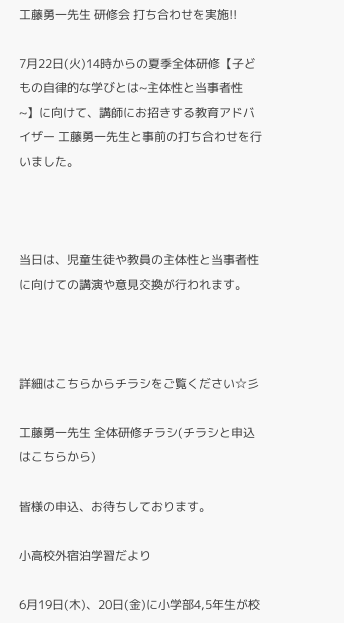工藤勇一先生 研修会 打ち合わせを実施!!

7月22日(火)14時からの夏季全体研修【子どもの自律的な学びとは~主体性と当事者性~】に向けて、講師にお招きする教育アドバイザー 工藤勇一先生と事前の打ち合わせを行いました。



当日は、児童生徒や教員の主体性と当事者性に向けての講演や意見交換が行われます。



詳細はこちらからチラシをご覧ください☆彡

工藤勇一先生 全体研修チラシ(チラシと申込はこちらから)

皆様の申込、お待ちしております。

小高校外宿泊学習だより

6月19日(木)、20日(金)に小学部4,5年生が校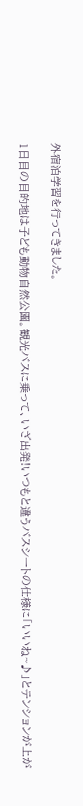外宿泊学習を行ってきました。

1日目の目的地は子ども動物自然公園。観光バスに乗って、いざ出発!いつもと違うバスシートの仕様に「いいね~♪」とテンションが上が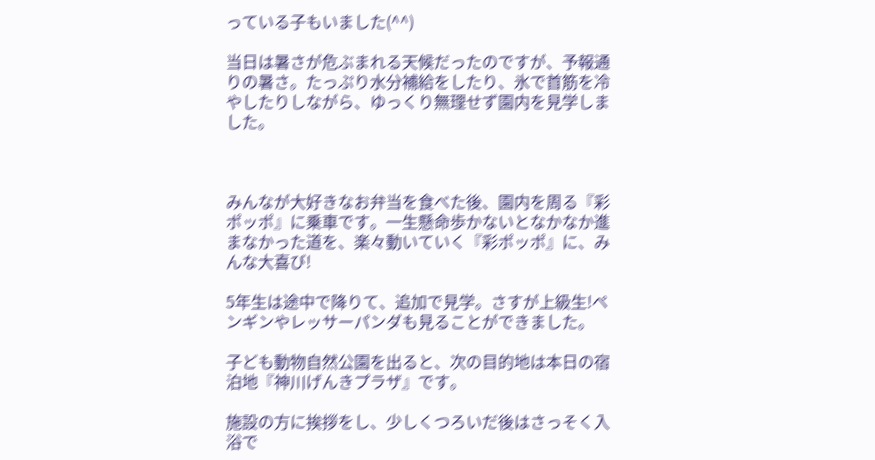っている子もいました(^^)

当日は暑さが危ぶまれる天候だったのですが、予報通りの暑さ。たっぷり水分補給をしたり、氷で首筋を冷やしたりしながら、ゆっくり無理せず園内を見学しました。



みんなが大好きなお弁当を食べた後、園内を周る『彩ポッポ』に乗車です。一生懸命歩かないとなかなか進まなかった道を、楽々動いていく『彩ポッポ』に、みんな大喜び!

5年生は途中で降りて、追加で見学。さすが上級生!ペンギンやレッサーパンダも見ることができました。

子ども動物自然公園を出ると、次の目的地は本日の宿泊地『神川げんきプラザ』です。

施設の方に挨拶をし、少しくつろいだ後はさっそく入浴で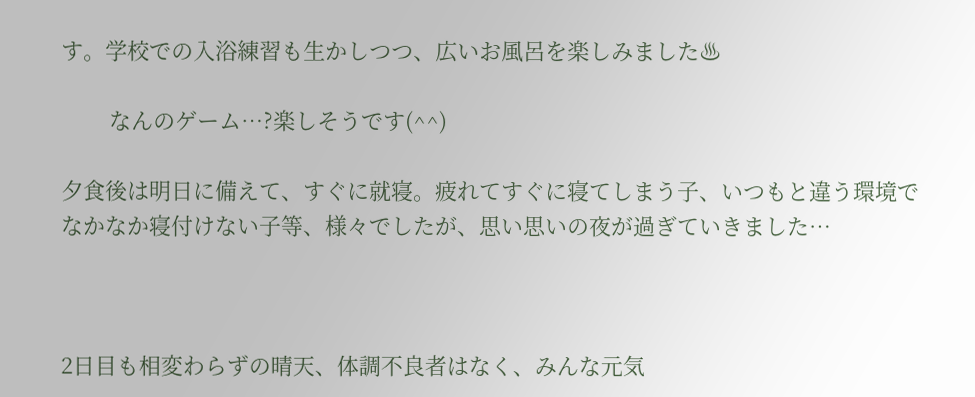す。学校での入浴練習も生かしつつ、広いお風呂を楽しみました♨

        なんのゲーム…?楽しそうです(^^)

夕食後は明日に備えて、すぐに就寝。疲れてすぐに寝てしまう子、いつもと違う環境でなかなか寝付けない子等、様々でしたが、思い思いの夜が過ぎていきました…



2日目も相変わらずの晴天、体調不良者はなく、みんな元気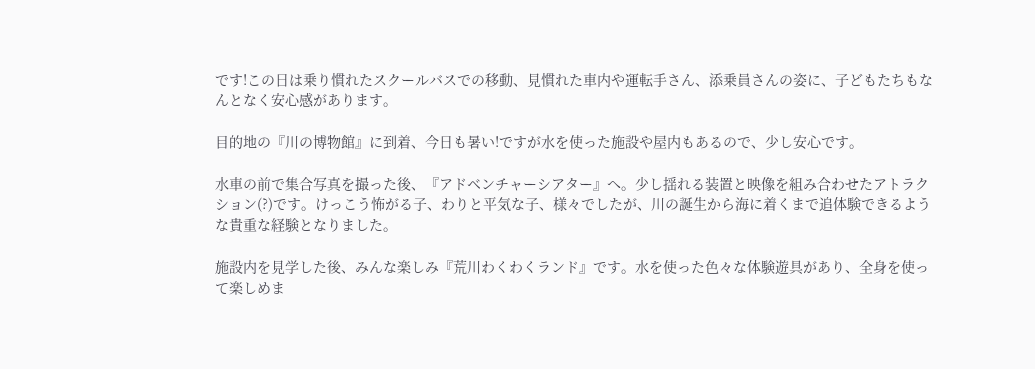です!この日は乗り慣れたスクールバスでの移動、見慣れた車内や運転手さん、添乗員さんの姿に、子どもたちもなんとなく安心感があります。

目的地の『川の博物館』に到着、今日も暑い!ですが水を使った施設や屋内もあるので、少し安心です。

水車の前で集合写真を撮った後、『アドベンチャーシアター』へ。少し揺れる装置と映像を組み合わせたアトラクション(?)です。けっこう怖がる子、わりと平気な子、様々でしたが、川の誕生から海に着くまで追体験できるような貴重な経験となりました。

施設内を見学した後、みんな楽しみ『荒川わくわくランド』です。水を使った色々な体験遊具があり、全身を使って楽しめま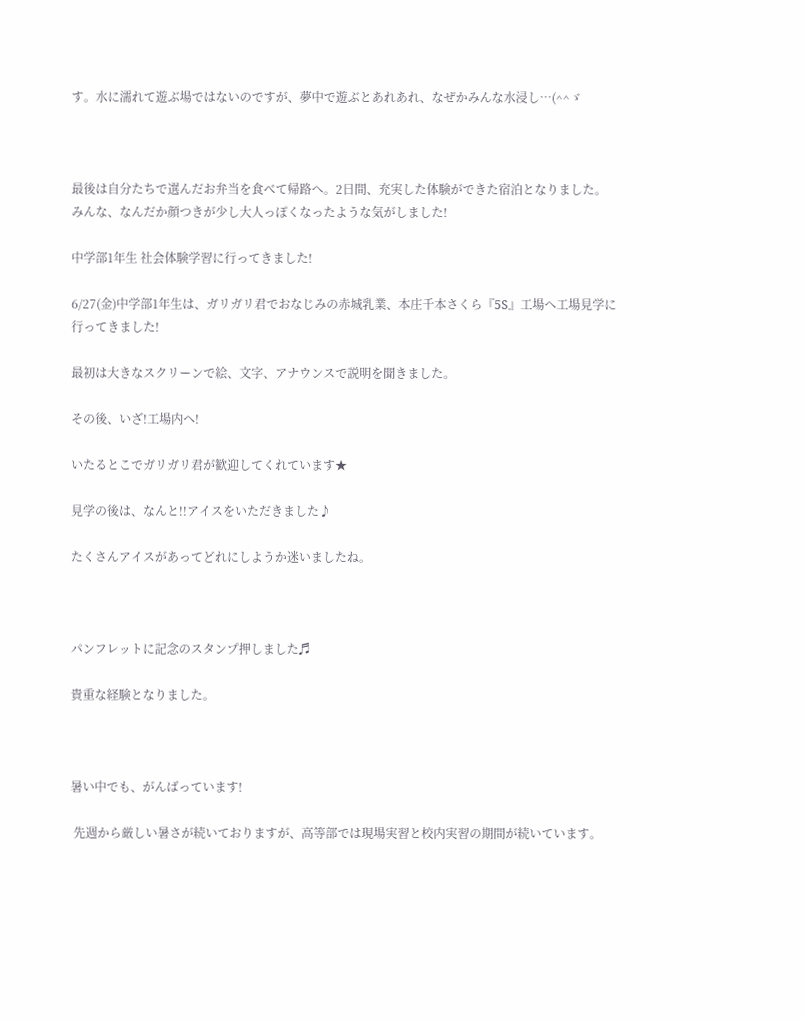す。水に濡れて遊ぶ場ではないのですが、夢中で遊ぶとあれあれ、なぜかみんな水浸し…(^^ゞ



最後は自分たちで選んだお弁当を食べて帰路へ。2日間、充実した体験ができた宿泊となりました。みんな、なんだか顔つきが少し大人っぽくなったような気がしました!

中学部1年生 社会体験学習に行ってきました!

6/27(金)中学部1年生は、ガリガリ君でおなじみの赤城乳業、本庄千本さくら『5S』工場へ工場見学に行ってきました!

最初は大きなスクリーンで絵、文字、アナウンスで説明を聞きました。

その後、いざ!工場内へ!

いたるとこでガリガリ君が歓迎してくれています★

見学の後は、なんと!!アイスをいただきました♪

たくさんアイスがあってどれにしようか迷いましたね。



パンフレットに記念のスタンプ押しました♬

貴重な経験となりました。



暑い中でも、がんばっています!

 先週から厳しい暑さが続いておりますが、高等部では現場実習と校内実習の期間が続いています。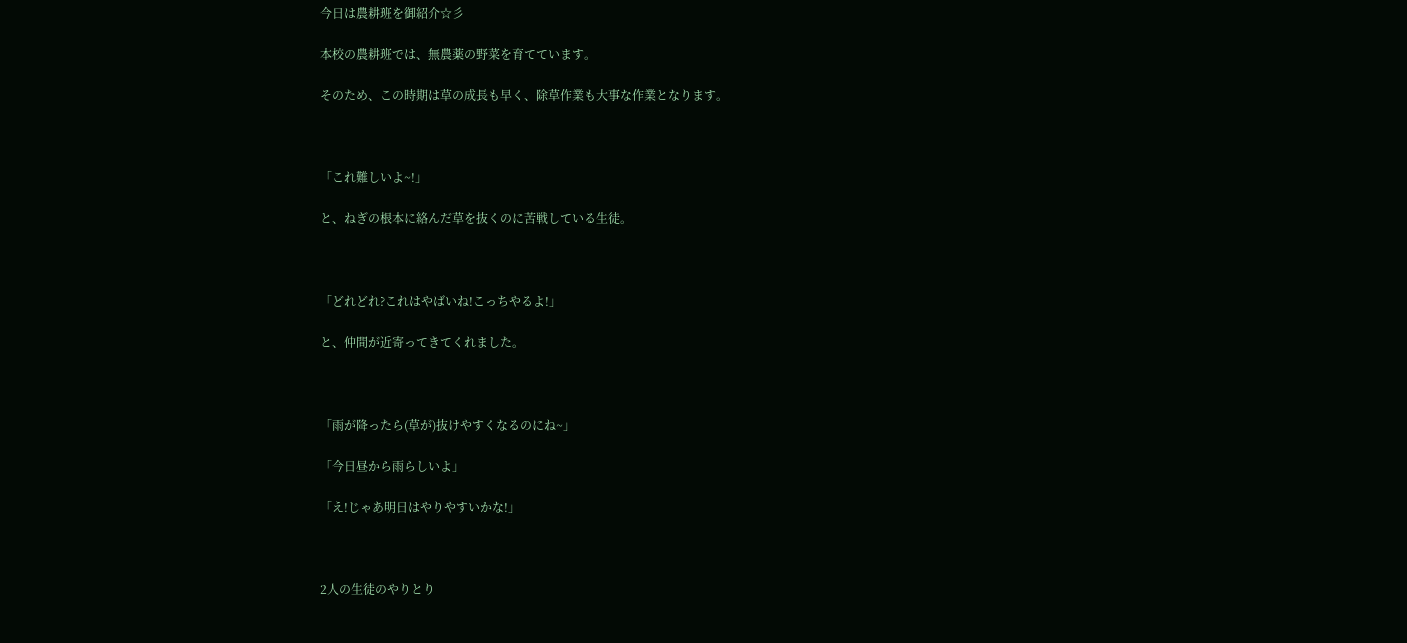今日は農耕班を御紹介☆彡

本校の農耕班では、無農薬の野菜を育てています。

そのため、この時期は草の成長も早く、除草作業も大事な作業となります。



「これ難しいよ~!」

と、ねぎの根本に絡んだ草を抜くのに苦戦している生徒。



「どれどれ?これはやばいね!こっちやるよ!」

と、仲間が近寄ってきてくれました。



「雨が降ったら(草が)抜けやすくなるのにね~」

「今日昼から雨らしいよ」

「え!じゃあ明日はやりやすいかな!」



2人の生徒のやりとり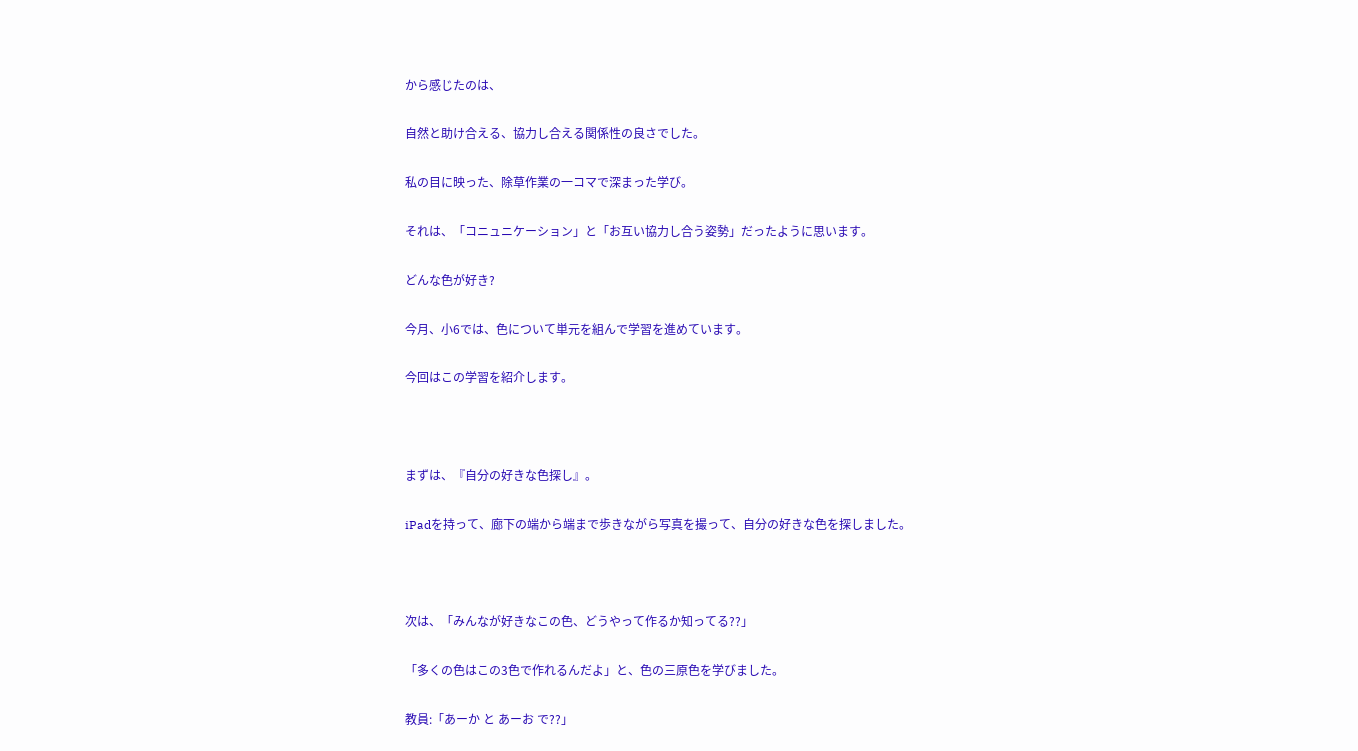から感じたのは、

自然と助け合える、協力し合える関係性の良さでした。

私の目に映った、除草作業の一コマで深まった学び。

それは、「コニュニケーション」と「お互い協力し合う姿勢」だったように思います。

どんな色が好き?

今月、小6では、色について単元を組んで学習を進めています。

今回はこの学習を紹介します。



まずは、『自分の好きな色探し』。

iPadを持って、廊下の端から端まで歩きながら写真を撮って、自分の好きな色を探しました。



次は、「みんなが好きなこの色、どうやって作るか知ってる??」

「多くの色はこの3色で作れるんだよ」と、色の三原色を学びました。

教員:「あーか と あーお で??」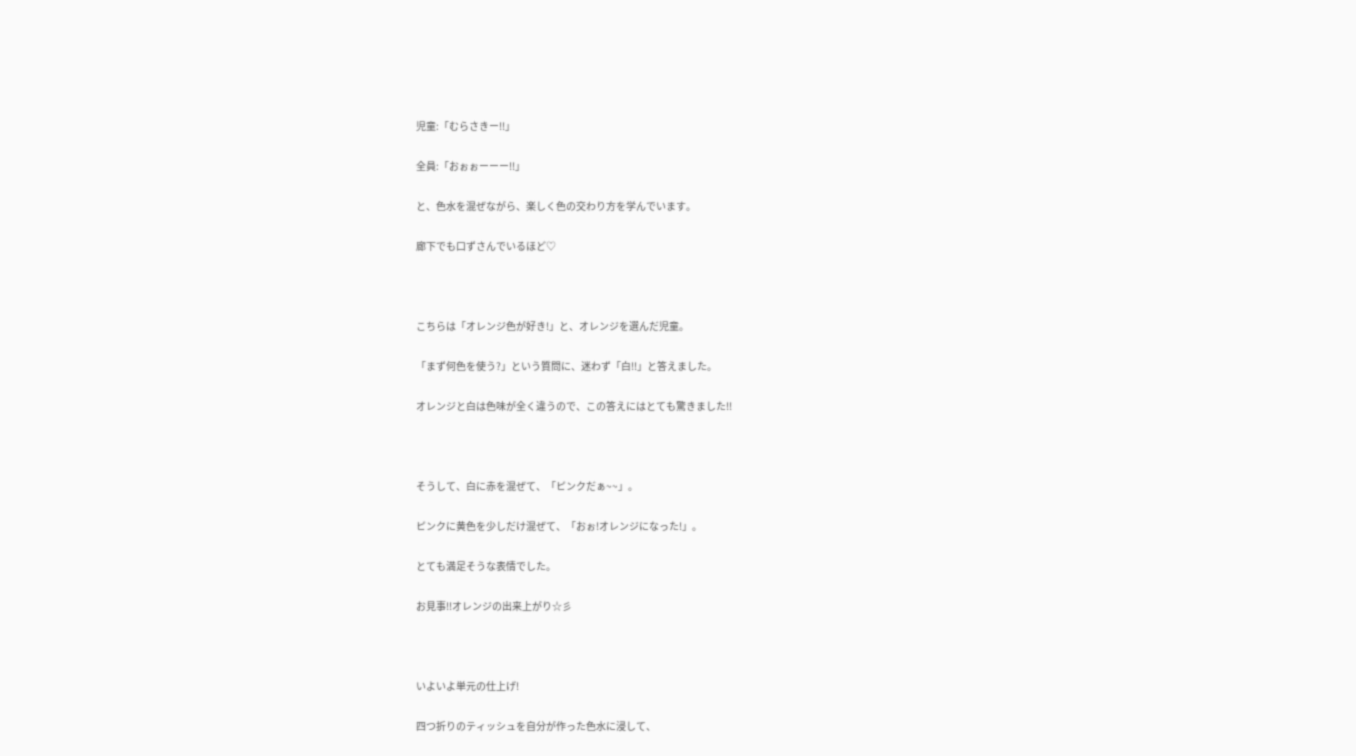児童:「むらさきー!!」

全員:「おぉぉーーー!!」

と、色水を混ぜながら、楽しく色の交わり方を学んでいます。

廊下でも口ずさんでいるほど♡



こちらは「オレンジ色が好き!」と、オレンジを選んだ児童。

「まず何色を使う?」という質問に、迷わず「白!!」と答えました。

オレンジと白は色味が全く違うので、この答えにはとても驚きました!!



そうして、白に赤を混ぜて、「ピンクだぁ~~」。

ピンクに黄色を少しだけ混ぜて、「おぉ!オレンジになった!」。

とても満足そうな表情でした。

お見事!!オレンジの出来上がり☆彡



いよいよ単元の仕上げ!

四つ折りのティッシュを自分が作った色水に浸して、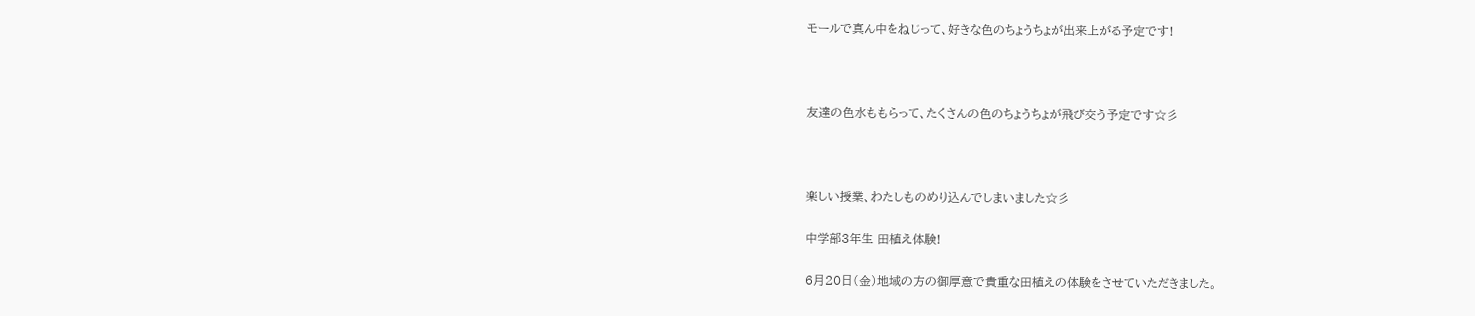モールで真ん中をねじって、好きな色のちょうちょが出来上がる予定です!



友達の色水ももらって、たくさんの色のちょうちょが飛び交う予定です☆彡



楽しい授業、わたしものめり込んでしまいました☆彡

中学部3年生 田植え体験!

6月20日(金)地域の方の御厚意で貴重な田植えの体験をさせていただきました。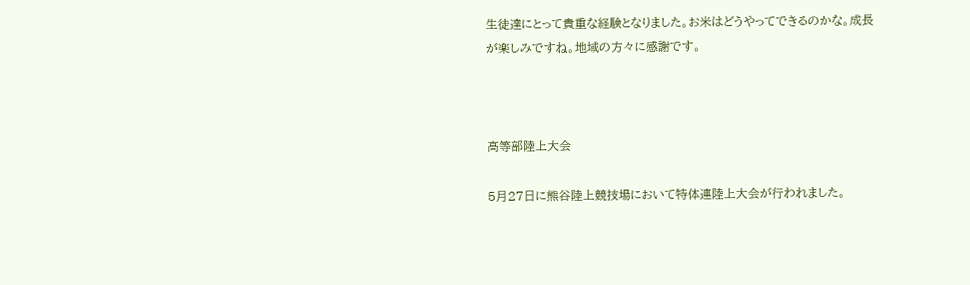生徒達にとって貴重な経験となりました。お米はどうやってできるのかな。成長が楽しみですね。地域の方々に感謝です。



高等部陸上大会

5月27日に熊谷陸上競技場において特体連陸上大会が行われました。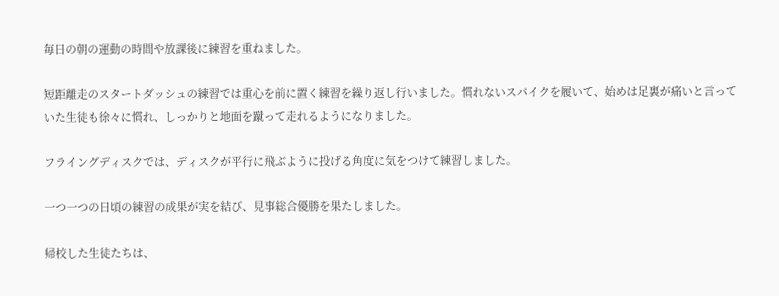毎日の朝の運動の時間や放課後に練習を重ねました。

短距離走のスタートダッシュの練習では重心を前に置く練習を繰り返し行いました。慣れないスパイクを履いて、始めは足裏が痛いと言っていた生徒も徐々に慣れ、しっかりと地面を蹴って走れるようになりました。

フライングディスクでは、ディスクが平行に飛ぶように投げる角度に気をつけて練習しました。

一つ一つの日頃の練習の成果が実を結び、見事総合優勝を果たしました。

帰校した生徒たちは、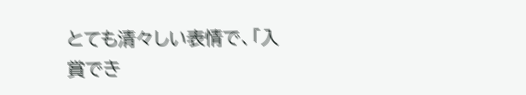とても清々しい表情で、「入賞でき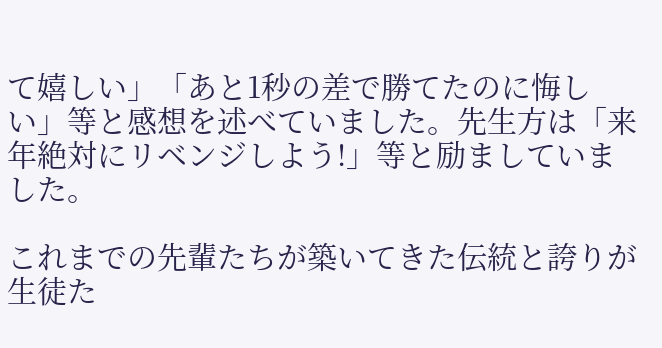て嬉しい」「あと1秒の差で勝てたのに悔しい」等と感想を述べていました。先生方は「来年絶対にリベンジしよう!」等と励ましていました。

これまでの先輩たちが築いてきた伝統と誇りが生徒た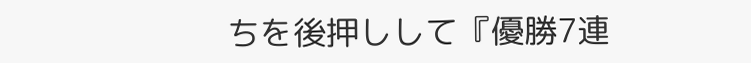ちを後押しして『優勝7連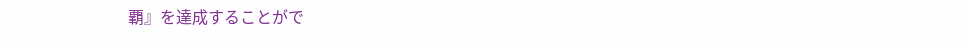覇』を達成することがで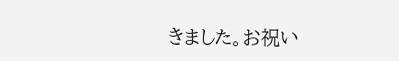きました。お祝い